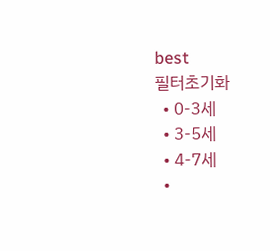best
필터초기화
  • 0-3세
  • 3-5세
  • 4-7세
  •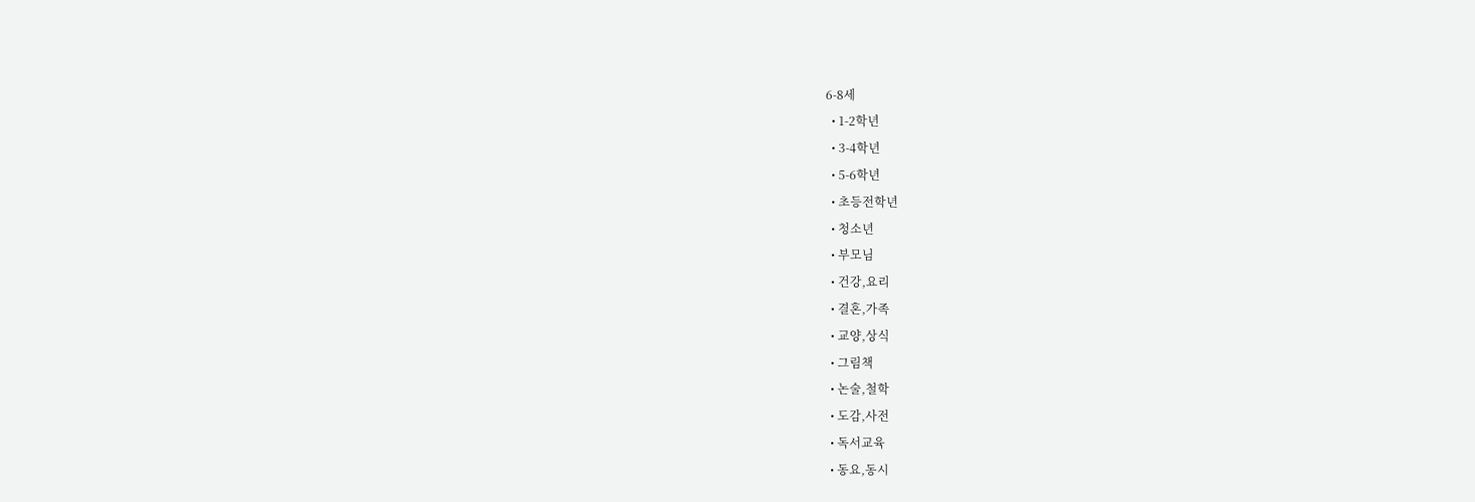6-8세
  • 1-2학년
  • 3-4학년
  • 5-6학년
  • 초등전학년
  • 청소년
  • 부모님
  • 건강,요리
  • 결혼,가족
  • 교양,상식
  • 그림책
  • 논술,철학
  • 도감,사전
  • 독서교육
  • 동요,동시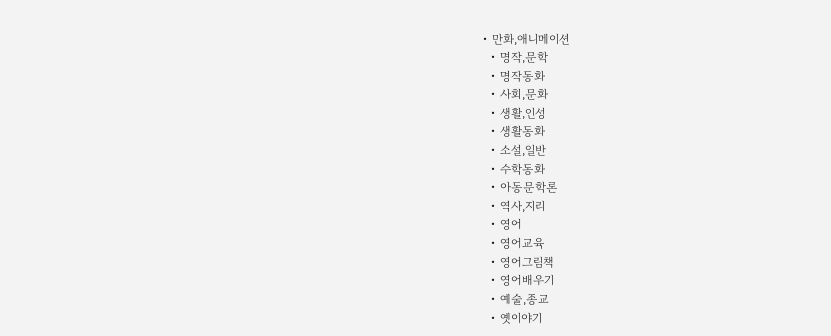• 만화,애니메이션
  • 명작,문학
  • 명작동화
  • 사회,문화
  • 생활,인성
  • 생활동화
  • 소설,일반
  • 수학동화
  • 아동문학론
  • 역사,지리
  • 영어
  • 영어교육
  • 영어그림책
  • 영어배우기
  • 예술,종교
  • 옛이야기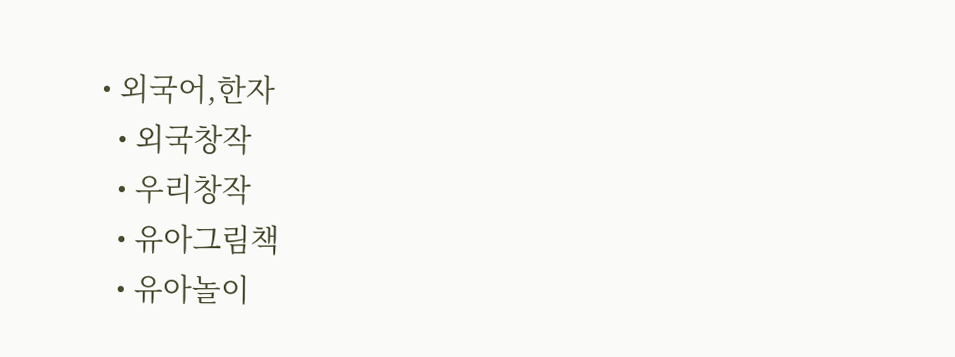• 외국어,한자
  • 외국창작
  • 우리창작
  • 유아그림책
  • 유아놀이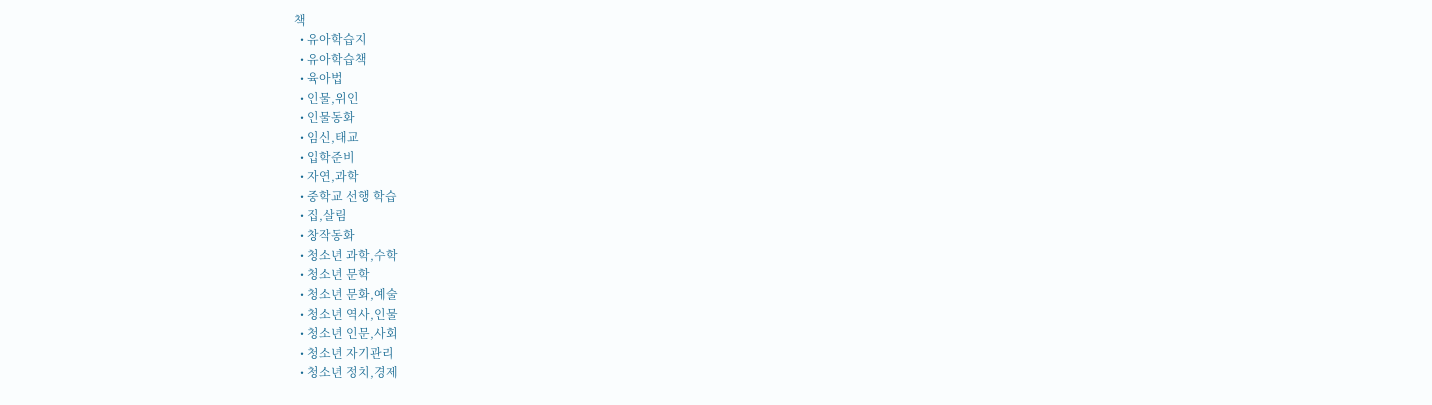책
  • 유아학습지
  • 유아학습책
  • 육아법
  • 인물,위인
  • 인물동화
  • 임신,태교
  • 입학준비
  • 자연,과학
  • 중학교 선행 학습
  • 집,살림
  • 창작동화
  • 청소년 과학,수학
  • 청소년 문학
  • 청소년 문화,예술
  • 청소년 역사,인물
  • 청소년 인문,사회
  • 청소년 자기관리
  • 청소년 정치,경제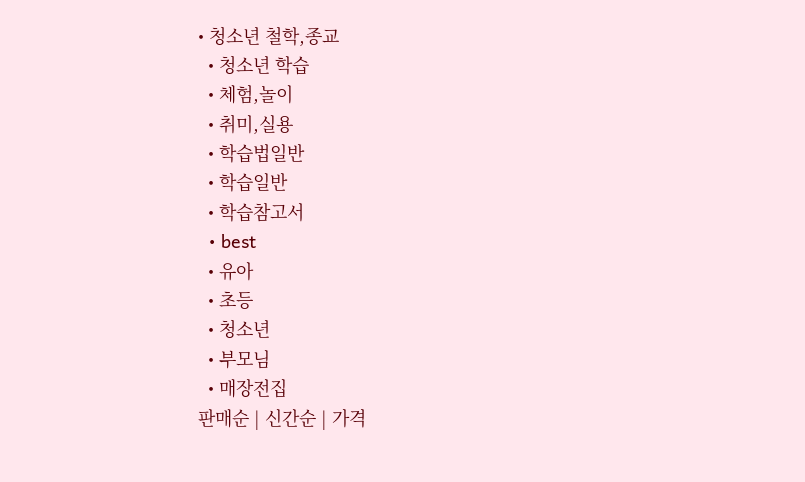• 청소년 철학,종교
  • 청소년 학습
  • 체험,놀이
  • 취미,실용
  • 학습법일반
  • 학습일반
  • 학습참고서
  • best
  • 유아
  • 초등
  • 청소년
  • 부모님
  • 매장전집
판매순 | 신간순 | 가격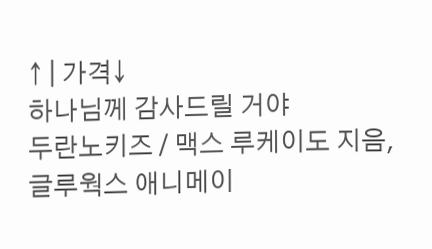↑ | 가격↓
하나님께 감사드릴 거야
두란노키즈 / 맥스 루케이도 지음, 글루웍스 애니메이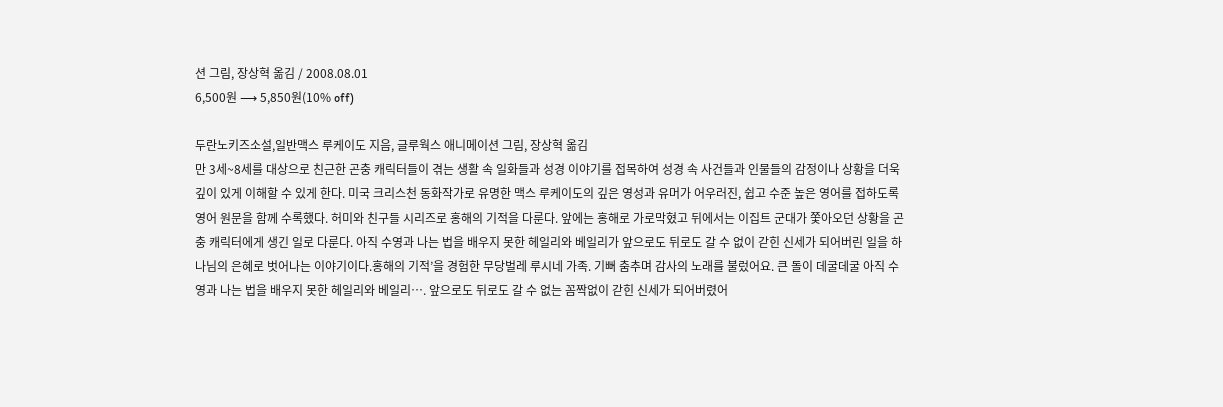션 그림, 장상혁 옮김 / 2008.08.01
6,500원 ⟶ 5,850원(10% off)

두란노키즈소설,일반맥스 루케이도 지음, 글루웍스 애니메이션 그림, 장상혁 옮김
만 3세~8세를 대상으로 친근한 곤충 캐릭터들이 겪는 생활 속 일화들과 성경 이야기를 접목하여 성경 속 사건들과 인물들의 감정이나 상황을 더욱 깊이 있게 이해할 수 있게 한다. 미국 크리스천 동화작가로 유명한 맥스 루케이도의 깊은 영성과 유머가 어우러진, 쉽고 수준 높은 영어를 접하도록 영어 원문을 함께 수록했다. 허미와 친구들 시리즈로 홍해의 기적을 다룬다. 앞에는 홍해로 가로막혔고 뒤에서는 이집트 군대가 쫓아오던 상황을 곤충 캐릭터에게 생긴 일로 다룬다. 아직 수영과 나는 법을 배우지 못한 헤일리와 베일리가 앞으로도 뒤로도 갈 수 없이 갇힌 신세가 되어버린 일을 하나님의 은혜로 벗어나는 이야기이다.홍해의 기적’을 경험한 무당벌레 루시네 가족. 기뻐 춤추며 감사의 노래를 불렀어요. 큰 돌이 데굴데굴 아직 수영과 나는 법을 배우지 못한 헤일리와 베일리…. 앞으로도 뒤로도 갈 수 없는 꼼짝없이 갇힌 신세가 되어버렸어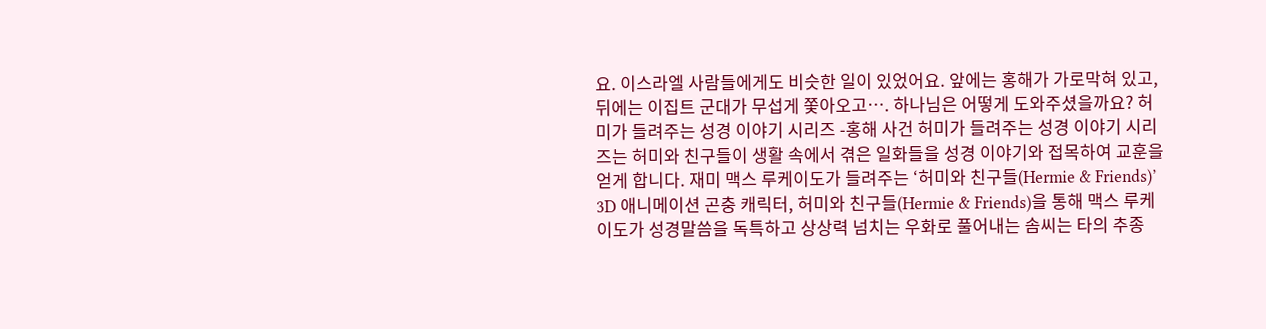요. 이스라엘 사람들에게도 비슷한 일이 있었어요. 앞에는 홍해가 가로막혀 있고, 뒤에는 이집트 군대가 무섭게 쫓아오고…. 하나님은 어떻게 도와주셨을까요? 허미가 들려주는 성경 이야기 시리즈 -홍해 사건 허미가 들려주는 성경 이야기 시리즈는 허미와 친구들이 생활 속에서 겪은 일화들을 성경 이야기와 접목하여 교훈을 얻게 합니다. 재미 맥스 루케이도가 들려주는 ‘허미와 친구들(Hermie & Friends)’ 3D 애니메이션 곤충 캐릭터, 허미와 친구들(Hermie & Friends)을 통해 맥스 루케이도가 성경말씀을 독특하고 상상력 넘치는 우화로 풀어내는 솜씨는 타의 추종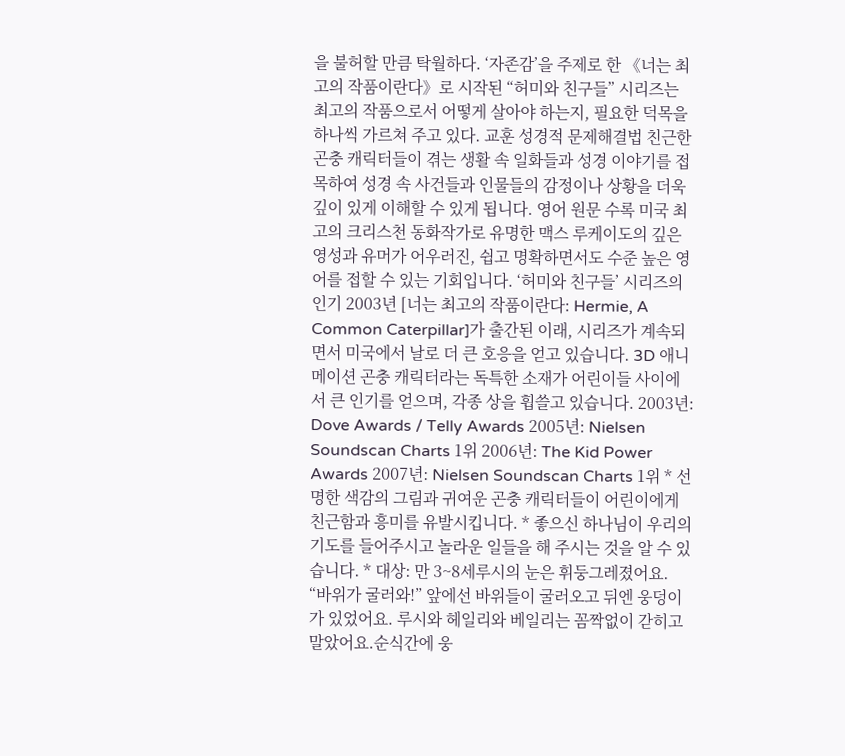을 불허할 만큼 탁월하다. ‘자존감’을 주제로 한 《너는 최고의 작품이란다》로 시작된 “허미와 친구들” 시리즈는 최고의 작품으로서 어떻게 살아야 하는지, 필요한 덕목을 하나씩 가르쳐 주고 있다. 교훈 성경적 문제해결법 친근한 곤충 캐릭터들이 겪는 생활 속 일화들과 성경 이야기를 접목하여 성경 속 사건들과 인물들의 감정이나 상황을 더욱 깊이 있게 이해할 수 있게 됩니다. 영어 원문 수록 미국 최고의 크리스천 동화작가로 유명한 맥스 루케이도의 깊은 영성과 유머가 어우러진, 쉽고 명확하면서도 수준 높은 영어를 접할 수 있는 기회입니다. ‘허미와 친구들’ 시리즈의 인기 2003년 [너는 최고의 작품이란다: Hermie, A Common Caterpillar]가 출간된 이래, 시리즈가 계속되면서 미국에서 날로 더 큰 호응을 얻고 있습니다. 3D 애니메이션 곤충 캐릭터라는 독특한 소재가 어린이들 사이에서 큰 인기를 얻으며, 각종 상을 휩쓸고 있습니다. 2003년: Dove Awards / Telly Awards 2005년: Nielsen Soundscan Charts 1위 2006년: The Kid Power Awards 2007년: Nielsen Soundscan Charts 1위 * 선명한 색감의 그림과 귀여운 곤충 캐릭터들이 어린이에게 친근함과 흥미를 유발시킵니다. * 좋으신 하나님이 우리의 기도를 들어주시고 놀라운 일들을 해 주시는 것을 알 수 있습니다. * 대상: 만 3~8세루시의 눈은 휘둥그레졌어요. “바위가 굴러와!” 앞에선 바위들이 굴러오고 뒤엔 웅덩이가 있었어요. 루시와 헤일리와 베일리는 꼼짝없이 갇히고 말았어요.순식간에 웅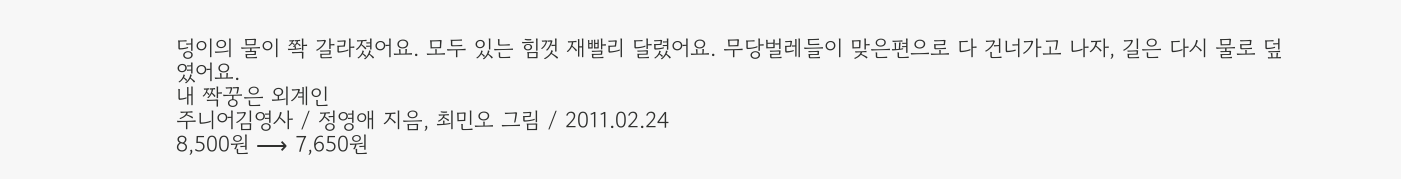덩이의 물이 쫙 갈라졌어요. 모두 있는 힘껏 재빨리 달렸어요. 무당벌레들이 맞은편으로 다 건너가고 나자, 길은 다시 물로 덮였어요.
내 짝꿍은 외계인
주니어김영사 / 정영애 지음, 최민오 그림 / 2011.02.24
8,500원 ⟶ 7,650원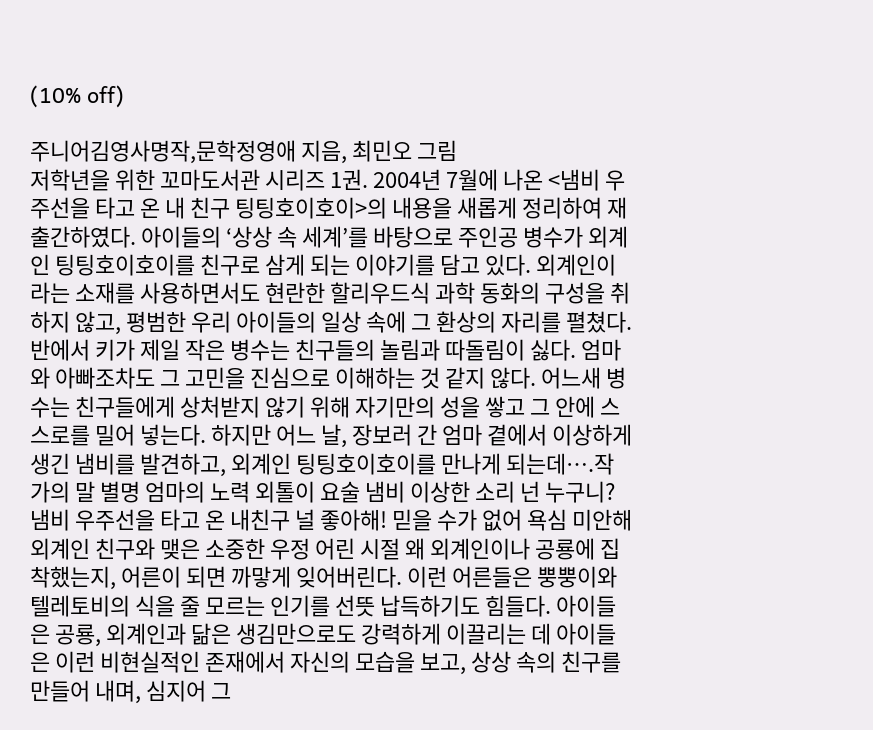(10% off)

주니어김영사명작,문학정영애 지음, 최민오 그림
저학년을 위한 꼬마도서관 시리즈 1권. 2004년 7월에 나온 <냄비 우주선을 타고 온 내 친구 팅팅호이호이>의 내용을 새롭게 정리하여 재출간하였다. 아이들의 ‘상상 속 세계’를 바탕으로 주인공 병수가 외계인 팅팅호이호이를 친구로 삼게 되는 이야기를 담고 있다. 외계인이라는 소재를 사용하면서도 현란한 할리우드식 과학 동화의 구성을 취하지 않고, 평범한 우리 아이들의 일상 속에 그 환상의 자리를 펼쳤다. 반에서 키가 제일 작은 병수는 친구들의 놀림과 따돌림이 싫다. 엄마와 아빠조차도 그 고민을 진심으로 이해하는 것 같지 않다. 어느새 병수는 친구들에게 상처받지 않기 위해 자기만의 성을 쌓고 그 안에 스스로를 밀어 넣는다. 하지만 어느 날, 장보러 간 엄마 곁에서 이상하게 생긴 냄비를 발견하고, 외계인 팅팅호이호이를 만나게 되는데….작가의 말 별명 엄마의 노력 외톨이 요술 냄비 이상한 소리 넌 누구니? 냄비 우주선을 타고 온 내친구 널 좋아해! 믿을 수가 없어 욕심 미안해 외계인 친구와 맺은 소중한 우정 어린 시절 왜 외계인이나 공룡에 집착했는지, 어른이 되면 까맣게 잊어버린다. 이런 어른들은 뿡뿡이와 텔레토비의 식을 줄 모르는 인기를 선뜻 납득하기도 힘들다. 아이들은 공룡, 외계인과 닮은 생김만으로도 강력하게 이끌리는 데 아이들은 이런 비현실적인 존재에서 자신의 모습을 보고, 상상 속의 친구를 만들어 내며, 심지어 그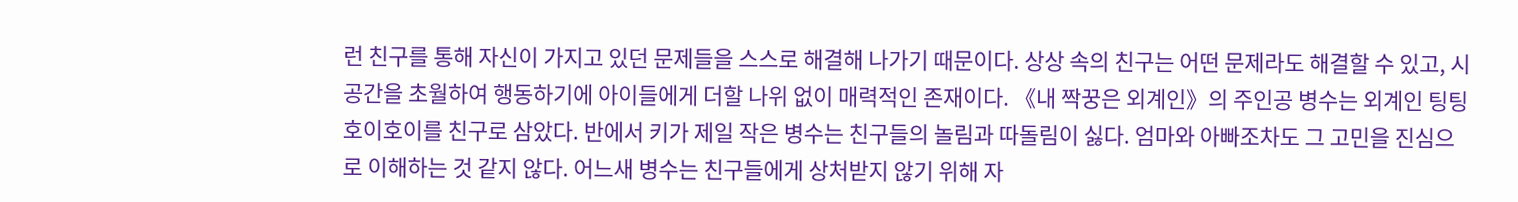런 친구를 통해 자신이 가지고 있던 문제들을 스스로 해결해 나가기 때문이다. 상상 속의 친구는 어떤 문제라도 해결할 수 있고, 시공간을 초월하여 행동하기에 아이들에게 더할 나위 없이 매력적인 존재이다. 《내 짝꿍은 외계인》의 주인공 병수는 외계인 팅팅호이호이를 친구로 삼았다. 반에서 키가 제일 작은 병수는 친구들의 놀림과 따돌림이 싫다. 엄마와 아빠조차도 그 고민을 진심으로 이해하는 것 같지 않다. 어느새 병수는 친구들에게 상처받지 않기 위해 자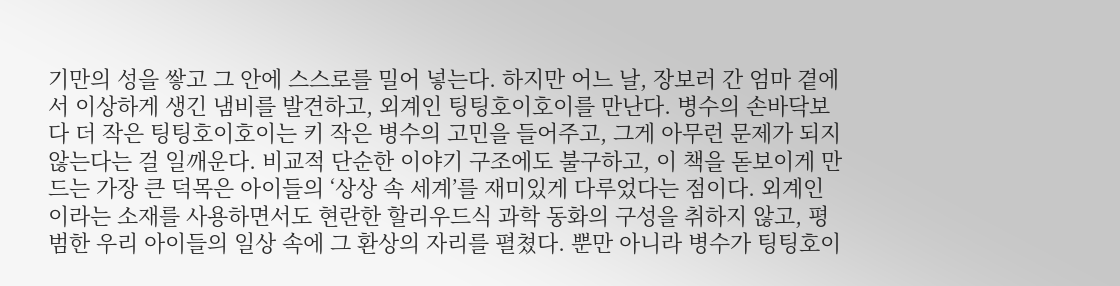기만의 성을 쌓고 그 안에 스스로를 밀어 넣는다. 하지만 어느 날, 장보러 간 엄마 곁에서 이상하게 생긴 냄비를 발견하고, 외계인 팅팅호이호이를 만난다. 병수의 손바닥보다 더 작은 팅팅호이호이는 키 작은 병수의 고민을 들어주고, 그게 아무런 문제가 되지 않는다는 걸 일깨운다. 비교적 단순한 이야기 구조에도 불구하고, 이 책을 돋보이게 만드는 가장 큰 덕목은 아이들의 ‘상상 속 세계’를 재미있게 다루었다는 점이다. 외계인이라는 소재를 사용하면서도 현란한 할리우드식 과학 동화의 구성을 취하지 않고, 평범한 우리 아이들의 일상 속에 그 환상의 자리를 펼쳤다. 뿐만 아니라 병수가 팅팅호이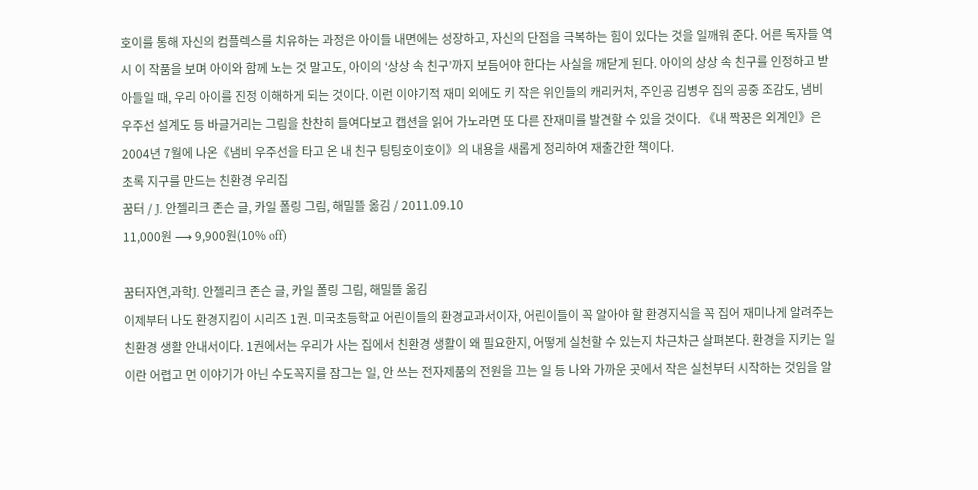호이를 통해 자신의 컴플렉스를 치유하는 과정은 아이들 내면에는 성장하고, 자신의 단점을 극복하는 힘이 있다는 것을 일깨워 준다. 어른 독자들 역시 이 작품을 보며 아이와 함께 노는 것 말고도, 아이의 ‘상상 속 친구’까지 보듬어야 한다는 사실을 깨닫게 된다. 아이의 상상 속 친구를 인정하고 받아들일 때, 우리 아이를 진정 이해하게 되는 것이다. 이런 이야기적 재미 외에도 키 작은 위인들의 캐리커처, 주인공 김병우 집의 공중 조감도, 냄비 우주선 설계도 등 바글거리는 그림을 찬찬히 들여다보고 캡션을 읽어 가노라면 또 다른 잔재미를 발견할 수 있을 것이다. 《내 짝꿍은 외계인》은 2004년 7월에 나온《냄비 우주선을 타고 온 내 친구 팅팅호이호이》의 내용을 새롭게 정리하여 재출간한 책이다.
초록 지구를 만드는 친환경 우리집
꿈터 / J. 안젤리크 존슨 글, 카일 폴링 그림, 해밀뜰 옮김 / 2011.09.10
11,000원 ⟶ 9,900원(10% off)

꿈터자연,과학J. 안젤리크 존슨 글, 카일 폴링 그림, 해밀뜰 옮김
이제부터 나도 환경지킴이 시리즈 1권. 미국초등학교 어린이들의 환경교과서이자, 어린이들이 꼭 알아야 할 환경지식을 꼭 집어 재미나게 알려주는 친환경 생활 안내서이다. 1권에서는 우리가 사는 집에서 친환경 생활이 왜 필요한지, 어떻게 실천할 수 있는지 차근차근 살펴본다. 환경을 지키는 일이란 어렵고 먼 이야기가 아닌 수도꼭지를 잠그는 일, 안 쓰는 전자제품의 전원을 끄는 일 등 나와 가까운 곳에서 작은 실천부터 시작하는 것임을 알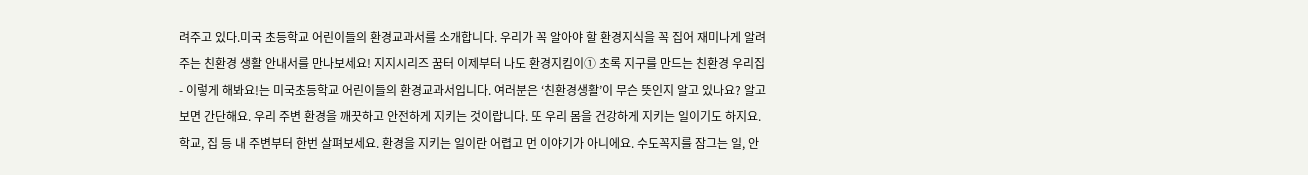려주고 있다.미국 초등학교 어린이들의 환경교과서를 소개합니다. 우리가 꼭 알아야 할 환경지식을 꼭 집어 재미나게 알려주는 친환경 생활 안내서를 만나보세요! 지지시리즈 꿈터 이제부터 나도 환경지킴이① 초록 지구를 만드는 친환경 우리집 - 이렇게 해봐요!는 미국초등학교 어린이들의 환경교과서입니다. 여러분은 ‘친환경생활’이 무슨 뜻인지 알고 있나요? 알고 보면 간단해요. 우리 주변 환경을 깨끗하고 안전하게 지키는 것이랍니다. 또 우리 몸을 건강하게 지키는 일이기도 하지요. 학교, 집 등 내 주변부터 한번 살펴보세요. 환경을 지키는 일이란 어렵고 먼 이야기가 아니에요. 수도꼭지를 잠그는 일, 안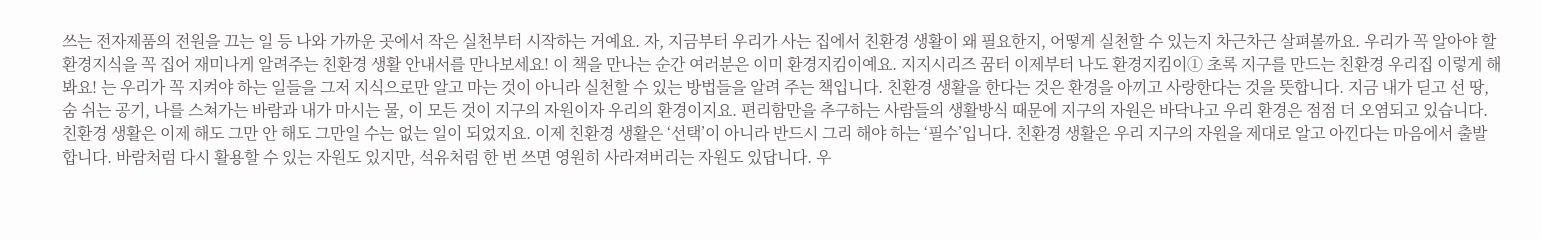쓰는 전자제품의 전원을 끄는 일 등 나와 가까운 곳에서 작은 실천부터 시작하는 거예요. 자, 지금부터 우리가 사는 집에서 친환경 생활이 왜 필요한지, 어떻게 실천할 수 있는지 차근차근 살펴볼까요. 우리가 꼭 알아야 할 환경지식을 꼭 집어 재미나게 알려주는 친환경 생활 안내서를 만나보세요! 이 책을 만나는 순간 여러분은 이미 환경지킴이예요. 지지시리즈 꿈터 이제부터 나도 환경지킴이① 초록 지구를 만드는 친환경 우리집 이렇게 해봐요! 는 우리가 꼭 지켜야 하는 일들을 그저 지식으로만 알고 마는 것이 아니라 실천할 수 있는 방법들을 알려 주는 책입니다. 친환경 생활을 한다는 것은 환경을 아끼고 사랑한다는 것을 뜻합니다. 지금 내가 딛고 선 땅, 숨 쉬는 공기, 나를 스쳐가는 바람과 내가 마시는 물, 이 모든 것이 지구의 자원이자 우리의 환경이지요. 편리함만을 추구하는 사람들의 생활방식 때문에 지구의 자원은 바닥나고 우리 환경은 점점 더 오염되고 있습니다. 친환경 생활은 이제 해도 그만 안 해도 그만일 수는 없는 일이 되었지요. 이제 친환경 생활은 ‘선택’이 아니라 반드시 그리 해야 하는 ‘필수’입니다. 친환경 생활은 우리 지구의 자원을 제대로 알고 아낀다는 마음에서 출발합니다. 바람처럼 다시 활용할 수 있는 자원도 있지만, 석유처럼 한 번 쓰면 영원히 사라져버리는 자원도 있답니다. 우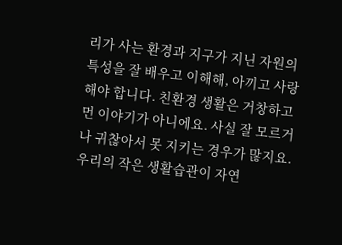리가 사는 환경과 지구가 지닌 자원의 특성을 잘 배우고 이해해, 아끼고 사랑해야 합니다. 친환경 생활은 거창하고 먼 이야기가 아니에요. 사실 잘 모르거나 귀찮아서 못 지키는 경우가 많지요. 우리의 작은 생활습관이 자연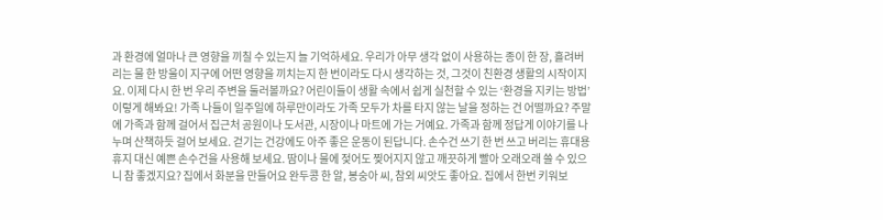과 환경에 얼마나 큰 영향을 끼칠 수 있는지 늘 기억하세요. 우리가 아무 생각 없이 사용하는 종이 한 장, 흘려버리는 물 한 방울이 지구에 어떤 영향을 끼치는지 한 번이라도 다시 생각하는 것, 그것이 친환경 생활의 시작이지요. 이제 다시 한 번 우리 주변을 둘러볼까요? 어린이들이 생활 속에서 쉽게 실천할 수 있는 ‘환경을 지키는 방법’ 이렇게 해봐요! 가족 나들이 일주일에 하루만이라도 가족 모두가 차를 타지 않는 날을 정하는 건 어떨까요? 주말에 가족과 함께 걸어서 집근처 공원이나 도서관, 시장이나 마트에 가는 거예요. 가족과 함께 정답게 이야기를 나누며 산책하듯 걸어 보세요. 걷기는 건강에도 아주 좋은 운동이 된답니다. 손수건 쓰기 한 번 쓰고 버리는 휴대용휴지 대신 예쁜 손수건을 사용해 보세요. 땀이나 물에 젖어도 찢어지지 않고 깨끗하게 빨아 오래오래 쓸 수 있으니 참 좋겠지요? 집에서 화분을 만들어요 완두콩 한 알, 봉숭아 씨, 참외 씨앗도 좋아요. 집에서 한번 키워보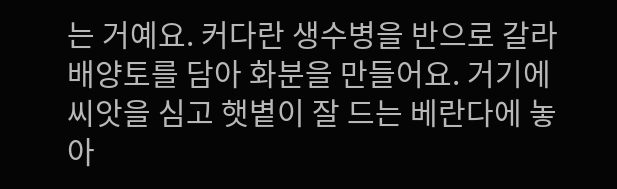는 거예요. 커다란 생수병을 반으로 갈라 배양토를 담아 화분을 만들어요. 거기에 씨앗을 심고 햇볕이 잘 드는 베란다에 놓아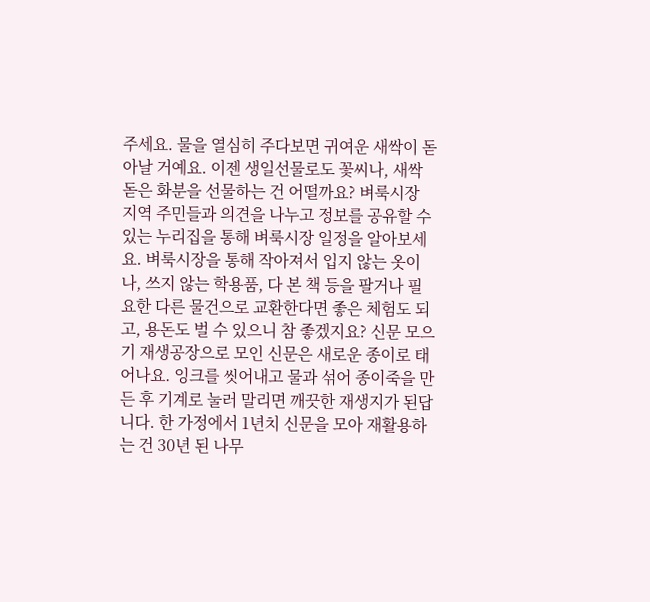주세요. 물을 열심히 주다보면 귀여운 새싹이 돋아날 거예요. 이젠 생일선물로도 꽃씨나, 새싹 돋은 화분을 선물하는 건 어떨까요? 벼룩시장 지역 주민들과 의견을 나누고 정보를 공유할 수 있는 누리집을 통해 벼룩시장 일정을 알아보세요. 벼룩시장을 통해 작아져서 입지 않는 옷이나, 쓰지 않는 학용품, 다 본 책 등을 팔거나 필요한 다른 물건으로 교환한다면 좋은 체험도 되고, 용돈도 벌 수 있으니 참 좋겠지요? 신문 모으기 재생공장으로 모인 신문은 새로운 종이로 태어나요. 잉크를 씻어내고 물과 섞어 종이죽을 만든 후 기계로 눌러 말리면 깨끗한 재생지가 된답니다. 한 가정에서 1년치 신문을 모아 재활용하는 건 30년 된 나무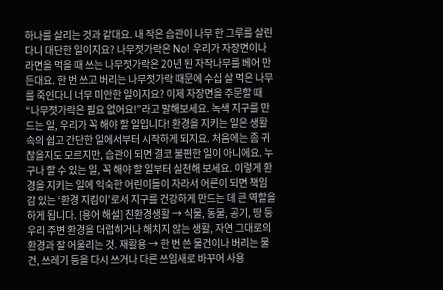하나를 살리는 것과 같대요. 내 작은 습관이 나무 한 그루를 살린다니 대단한 일이지요? 나무젓가락은 No! 우리가 자장면이나 라면을 먹을 때 쓰는 나무젓가락은 20년 된 자작나무를 베어 만든대요. 한 번 쓰고 버리는 나무젓가락 때문에 수십 살 먹은 나무를 죽인다니 너무 미안한 일이지요? 이제 자장면을 주문할 때 “나무젓가락은 필요 없어요!”라고 말해보세요. 녹색 지구를 만드는 일, 우리가 꼭 해야 할 일입니다! 환경을 지키는 일은 생활 속의 쉽고 간단한 일에서부터 시작하게 되지요. 처음에는 좀 귀찮을지도 모르지만, 습관이 되면 결코 불편한 일이 아니에요. 누구나 할 수 있는 일, 꼭 해야 할 일부터 실천해 보세요. 이렇게 환경을 지키는 일에 익숙한 어린이들이 자라서 어른이 되면 책임감 있는 ‘환경 지킴이’로서 지구를 건강하게 만드는 데 큰 역할을 하게 됩니다. [용어 해설] 친환경생활 → 식물, 동물, 공기, 땅 등 우리 주변 환경을 더럽히거나 해치지 않는 생활, 자연 그대로의 환경과 잘 어울리는 것. 재활용 → 한 번 쓴 물건이나 버리는 물건, 쓰레기 등을 다시 쓰거나 다른 쓰임새로 바꾸어 사용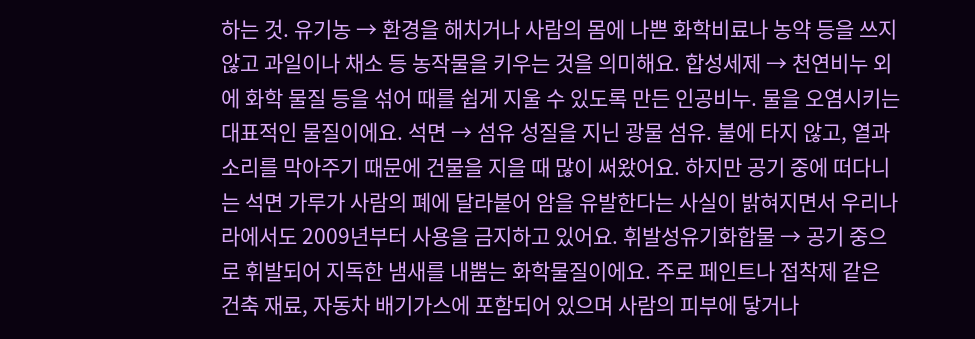하는 것. 유기농 → 환경을 해치거나 사람의 몸에 나쁜 화학비료나 농약 등을 쓰지 않고 과일이나 채소 등 농작물을 키우는 것을 의미해요. 합성세제 → 천연비누 외에 화학 물질 등을 섞어 때를 쉽게 지울 수 있도록 만든 인공비누. 물을 오염시키는 대표적인 물질이에요. 석면 → 섬유 성질을 지닌 광물 섬유. 불에 타지 않고, 열과 소리를 막아주기 때문에 건물을 지을 때 많이 써왔어요. 하지만 공기 중에 떠다니는 석면 가루가 사람의 폐에 달라붙어 암을 유발한다는 사실이 밝혀지면서 우리나라에서도 2009년부터 사용을 금지하고 있어요. 휘발성유기화합물 → 공기 중으로 휘발되어 지독한 냄새를 내뿜는 화학물질이에요. 주로 페인트나 접착제 같은 건축 재료, 자동차 배기가스에 포함되어 있으며 사람의 피부에 닿거나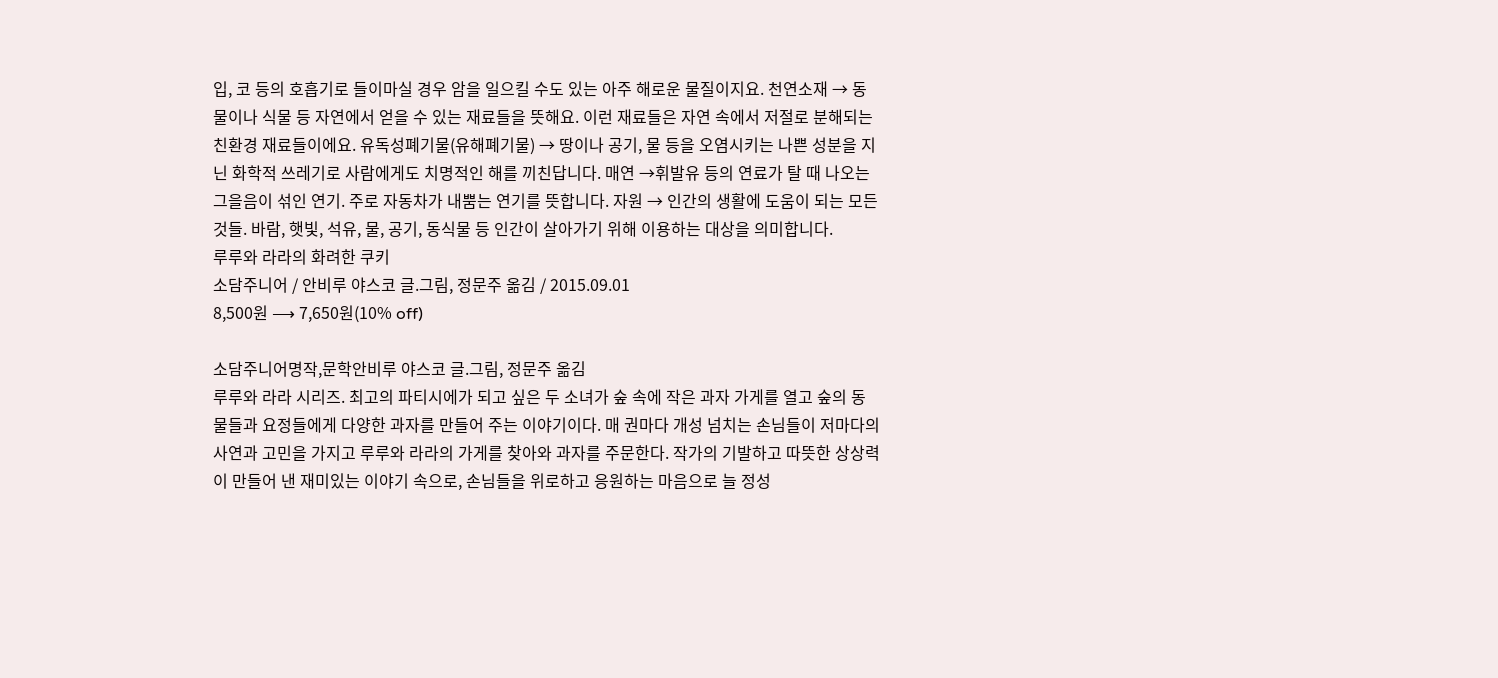입, 코 등의 호흡기로 들이마실 경우 암을 일으킬 수도 있는 아주 해로운 물질이지요. 천연소재 → 동물이나 식물 등 자연에서 얻을 수 있는 재료들을 뜻해요. 이런 재료들은 자연 속에서 저절로 분해되는 친환경 재료들이에요. 유독성폐기물(유해폐기물) → 땅이나 공기, 물 등을 오염시키는 나쁜 성분을 지닌 화학적 쓰레기로 사람에게도 치명적인 해를 끼친답니다. 매연 →휘발유 등의 연료가 탈 때 나오는 그을음이 섞인 연기. 주로 자동차가 내뿜는 연기를 뜻합니다. 자원 → 인간의 생활에 도움이 되는 모든 것들. 바람, 햇빛, 석유, 물, 공기, 동식물 등 인간이 살아가기 위해 이용하는 대상을 의미합니다.
루루와 라라의 화려한 쿠키
소담주니어 / 안비루 야스코 글.그림, 정문주 옮김 / 2015.09.01
8,500원 ⟶ 7,650원(10% off)

소담주니어명작,문학안비루 야스코 글.그림, 정문주 옮김
루루와 라라 시리즈. 최고의 파티시에가 되고 싶은 두 소녀가 숲 속에 작은 과자 가게를 열고 숲의 동물들과 요정들에게 다양한 과자를 만들어 주는 이야기이다. 매 권마다 개성 넘치는 손님들이 저마다의 사연과 고민을 가지고 루루와 라라의 가게를 찾아와 과자를 주문한다. 작가의 기발하고 따뜻한 상상력이 만들어 낸 재미있는 이야기 속으로, 손님들을 위로하고 응원하는 마음으로 늘 정성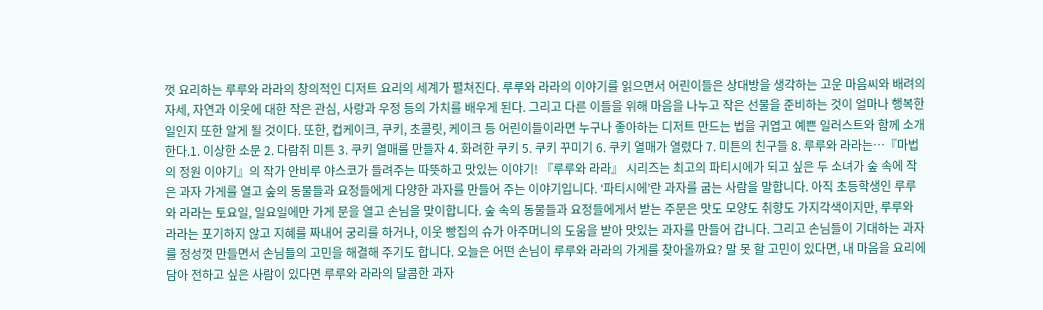껏 요리하는 루루와 라라의 창의적인 디저트 요리의 세계가 펼쳐진다. 루루와 라라의 이야기를 읽으면서 어린이들은 상대방을 생각하는 고운 마음씨와 배려의 자세, 자연과 이웃에 대한 작은 관심, 사랑과 우정 등의 가치를 배우게 된다. 그리고 다른 이들을 위해 마음을 나누고 작은 선물을 준비하는 것이 얼마나 행복한 일인지 또한 알게 될 것이다. 또한, 컵케이크, 쿠키, 초콜릿, 케이크 등 어린이들이라면 누구나 좋아하는 디저트 만드는 법을 귀엽고 예쁜 일러스트와 함께 소개한다.1. 이상한 소문 2. 다람쥐 미튼 3. 쿠키 열매를 만들자 4. 화려한 쿠키 5. 쿠키 꾸미기 6. 쿠키 열매가 열렸다 7. 미튼의 친구들 8. 루루와 라라는…『마법의 정원 이야기』의 작가 안비루 야스코가 들려주는 따뜻하고 맛있는 이야기! 『루루와 라라』 시리즈는 최고의 파티시에가 되고 싶은 두 소녀가 숲 속에 작은 과자 가게를 열고 숲의 동물들과 요정들에게 다양한 과자를 만들어 주는 이야기입니다. ‘파티시에’란 과자를 굽는 사람을 말합니다. 아직 초등학생인 루루와 라라는 토요일, 일요일에만 가게 문을 열고 손님을 맞이합니다. 숲 속의 동물들과 요정들에게서 받는 주문은 맛도 모양도 취향도 가지각색이지만, 루루와 라라는 포기하지 않고 지혜를 짜내어 궁리를 하거나, 이웃 빵집의 슈가 아주머니의 도움을 받아 맛있는 과자를 만들어 갑니다. 그리고 손님들이 기대하는 과자를 정성껏 만들면서 손님들의 고민을 해결해 주기도 합니다. 오늘은 어떤 손님이 루루와 라라의 가게를 찾아올까요? 말 못 할 고민이 있다면, 내 마음을 요리에 담아 전하고 싶은 사람이 있다면 루루와 라라의 달콤한 과자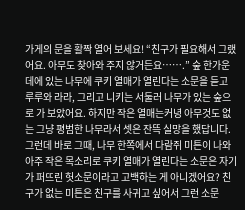가게의 문을 활짝 열어 보세요! “친구가 필요해서 그랬어요. 아무도 찾아와 주지 않거든요…….” 숲 한가운데에 있는 나무에 쿠키 열매가 열린다는 소문을 듣고 루루와 라라, 그리고 니키는 서둘러 나무가 있는 숲으로 가 보았어요. 하지만 작은 열매는커녕 아무것도 없는 그냥 평범한 나무라서 셋은 잔뜩 실망을 했답니다. 그런데 바로 그때, 나무 한쪽에서 다람쥐 미튼이 나와 아주 작은 목소리로 쿠키 열매가 열린다는 소문은 자기가 퍼뜨린 헛소문이라고 고백하는 게 아니겠어요? 친구가 없는 미튼은 친구를 사귀고 싶어서 그런 소문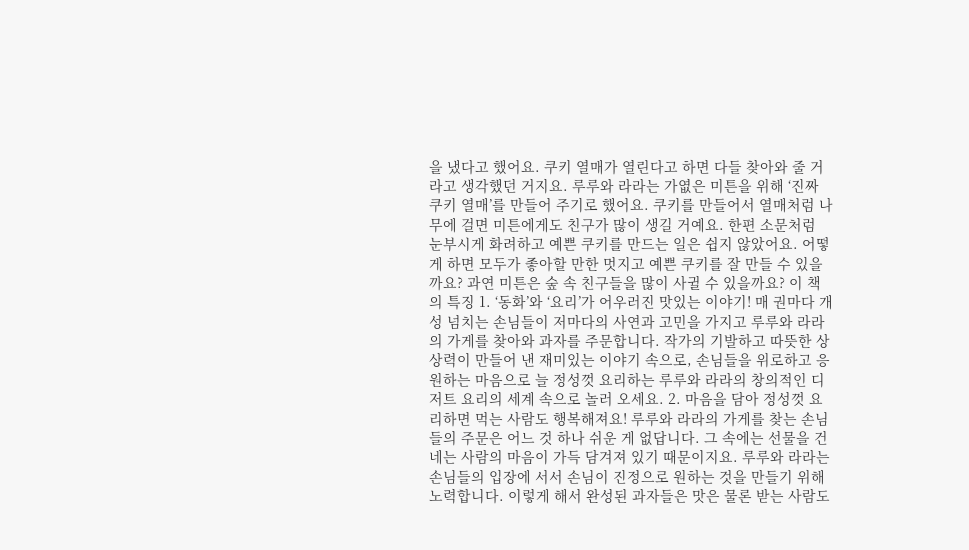을 냈다고 했어요. 쿠키 열매가 열린다고 하면 다들 찾아와 줄 거라고 생각했던 거지요. 루루와 라라는 가엾은 미튼을 위해 ‘진짜 쿠키 열매’를 만들어 주기로 했어요. 쿠키를 만들어서 열매처럼 나무에 걸면 미튼에게도 친구가 많이 생길 거예요. 한편 소문처럼 눈부시게 화려하고 예쁜 쿠키를 만드는 일은 쉽지 않았어요. 어떻게 하면 모두가 좋아할 만한 멋지고 예쁜 쿠키를 잘 만들 수 있을까요? 과연 미튼은 숲 속 친구들을 많이 사귈 수 있을까요? 이 책의 특징 1. ‘동화’와 ‘요리’가 어우러진 맛있는 이야기! 매 권마다 개성 넘치는 손님들이 저마다의 사연과 고민을 가지고 루루와 라라의 가게를 찾아와 과자를 주문합니다. 작가의 기발하고 따뜻한 상상력이 만들어 낸 재미있는 이야기 속으로, 손님들을 위로하고 응원하는 마음으로 늘 정성껏 요리하는 루루와 라라의 창의적인 디저트 요리의 세계 속으로 놀러 오세요. 2. 마음을 담아 정성껏 요리하면 먹는 사람도 행복해져요! 루루와 라라의 가게를 찾는 손님들의 주문은 어느 것 하나 쉬운 게 없답니다. 그 속에는 선물을 건네는 사람의 마음이 가득 담겨져 있기 때문이지요. 루루와 라라는 손님들의 입장에 서서 손님이 진정으로 원하는 것을 만들기 위해 노력합니다. 이렇게 해서 완성된 과자들은 맛은 물론 받는 사람도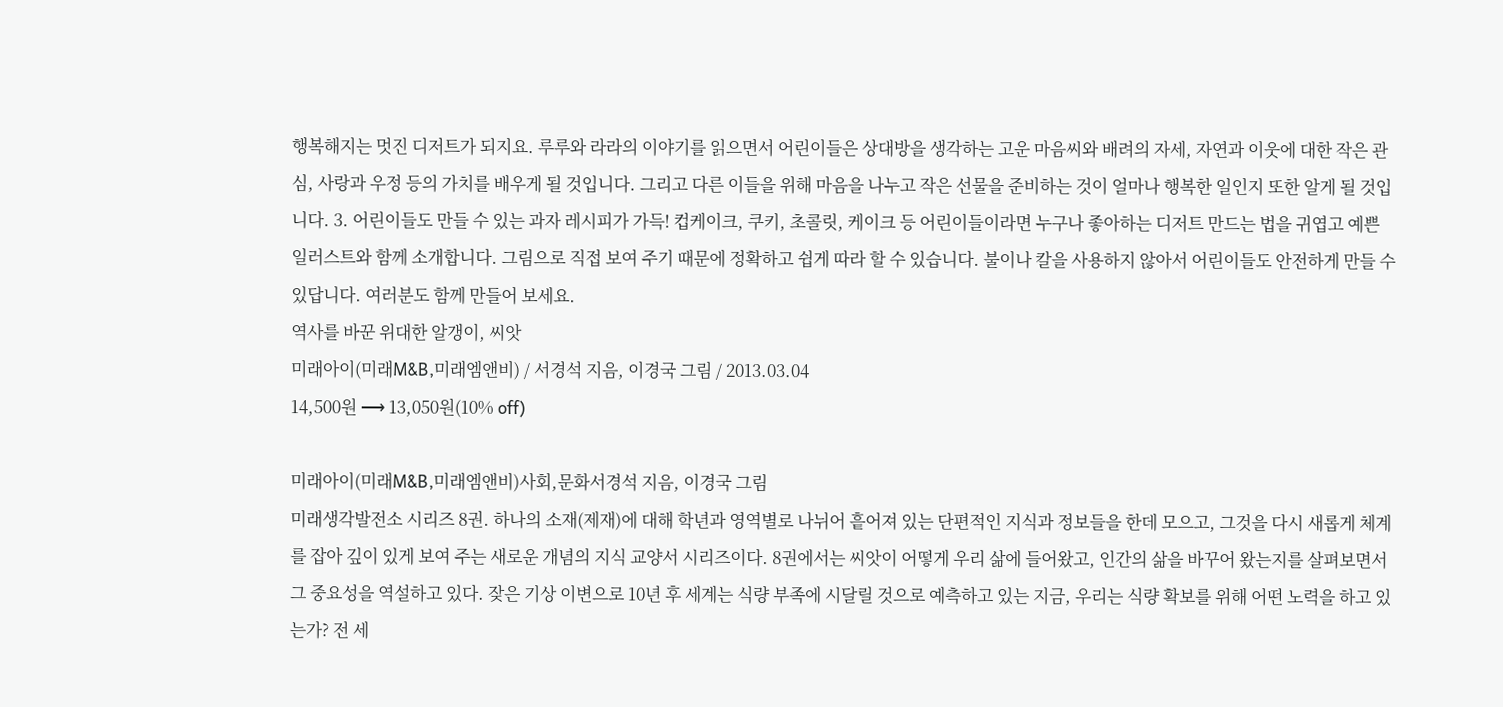행복해지는 멋진 디저트가 되지요. 루루와 라라의 이야기를 읽으면서 어린이들은 상대방을 생각하는 고운 마음씨와 배려의 자세, 자연과 이웃에 대한 작은 관심, 사랑과 우정 등의 가치를 배우게 될 것입니다. 그리고 다른 이들을 위해 마음을 나누고 작은 선물을 준비하는 것이 얼마나 행복한 일인지 또한 알게 될 것입니다. 3. 어린이들도 만들 수 있는 과자 레시피가 가득! 컵케이크, 쿠키, 초콜릿, 케이크 등 어린이들이라면 누구나 좋아하는 디저트 만드는 법을 귀엽고 예쁜 일러스트와 함께 소개합니다. 그림으로 직접 보여 주기 때문에 정확하고 쉽게 따라 할 수 있습니다. 불이나 칼을 사용하지 않아서 어린이들도 안전하게 만들 수 있답니다. 여러분도 함께 만들어 보세요.
역사를 바꾼 위대한 알갱이, 씨앗
미래아이(미래M&B,미래엠앤비) / 서경석 지음, 이경국 그림 / 2013.03.04
14,500원 ⟶ 13,050원(10% off)

미래아이(미래M&B,미래엠앤비)사회,문화서경석 지음, 이경국 그림
미래생각발전소 시리즈 8권. 하나의 소재(제재)에 대해 학년과 영역별로 나뉘어 흩어져 있는 단편적인 지식과 정보들을 한데 모으고, 그것을 다시 새롭게 체계를 잡아 깊이 있게 보여 주는 새로운 개념의 지식 교양서 시리즈이다. 8권에서는 씨앗이 어떻게 우리 삶에 들어왔고, 인간의 삶을 바꾸어 왔는지를 살펴보면서 그 중요성을 역설하고 있다. 잦은 기상 이변으로 10년 후 세계는 식량 부족에 시달릴 것으로 예측하고 있는 지금, 우리는 식량 확보를 위해 어떤 노력을 하고 있는가? 전 세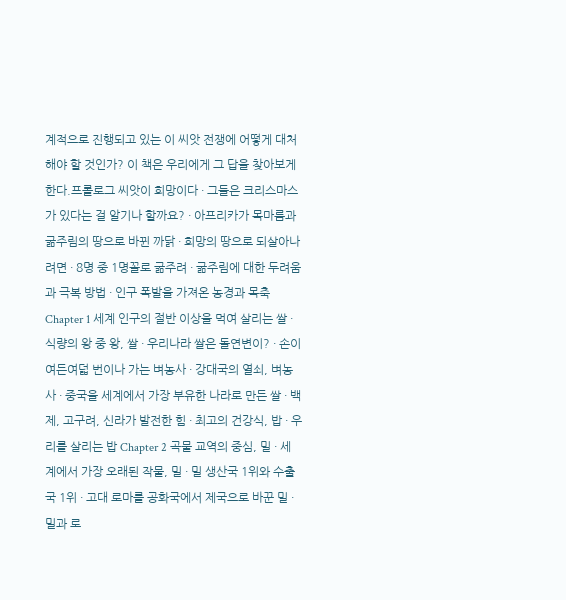계적으로 진행되고 있는 이 씨앗 전쟁에 어떻게 대처해야 할 것인가? 이 책은 우리에게 그 답을 찾아보게 한다.프롤로그 씨앗이 희망이다 · 그들은 크리스마스가 있다는 걸 알기나 할까요? · 아프리카가 목마름과 굶주림의 땅으로 바뀐 까닭 · 희망의 땅으로 되살아나려면 · 8명 중 1명꼴로 굶주려 · 굶주림에 대한 두려움과 극복 방법 · 인구 폭발을 가져온 농경과 목축 Chapter 1 세계 인구의 절반 이상을 먹여 살리는 쌀 · 식량의 왕 중 왕, 쌀 · 우리나라 쌀은 돌연변이? · 손이 여든여덟 번이나 가는 벼농사 · 강대국의 열쇠, 벼농사 · 중국을 세계에서 가장 부유한 나라로 만든 쌀 · 백제, 고구려, 신라가 발전한 힘 · 최고의 건강식, 밥 · 우리를 살리는 밥 Chapter 2 곡물 교역의 중심, 밀 · 세계에서 가장 오래된 작물, 밀 · 밀 생산국 1위와 수출국 1위 · 고대 로마를 공화국에서 제국으로 바꾼 밀 · 밀과 로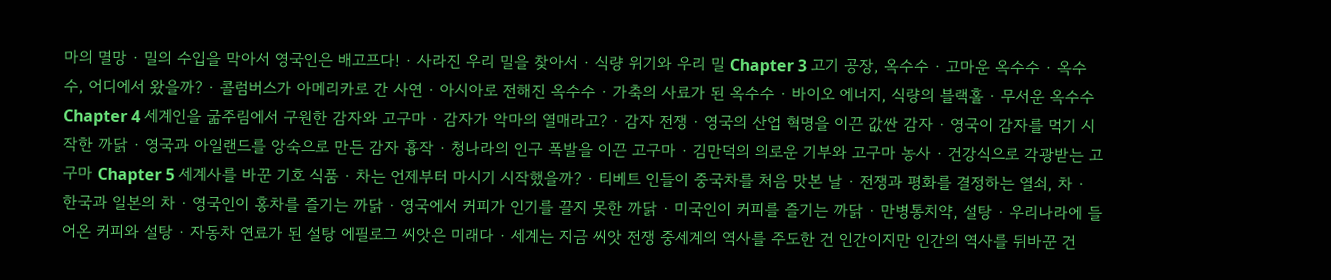마의 멸망 · 밀의 수입을 막아서 영국인은 배고프다! · 사라진 우리 밀을 찾아서 · 식량 위기와 우리 밀 Chapter 3 고기 공장, 옥수수 · 고마운 옥수수 · 옥수수, 어디에서 왔을까? · 콜럼버스가 아메리카로 간 사연 · 아시아로 전해진 옥수수 · 가축의 사료가 된 옥수수 · 바이오 에너지, 식량의 블랙홀 · 무서운 옥수수 Chapter 4 세계인을 굶주림에서 구원한 감자와 고구마 · 감자가 악마의 열매라고? · 감자 전쟁 · 영국의 산업 혁명을 이끈 값싼 감자 · 영국이 감자를 먹기 시작한 까닭 · 영국과 아일랜드를 앙숙으로 만든 감자 흉작 · 청나라의 인구 폭발을 이끈 고구마 · 김만덕의 의로운 기부와 고구마 농사 · 건강식으로 각광받는 고구마 Chapter 5 세계사를 바꾼 기호 식품 · 차는 언제부터 마시기 시작했을까? · 티베트 인들이 중국차를 처음 맛본 날 · 전쟁과 평화를 결정하는 열쇠, 차 · 한국과 일본의 차 · 영국인이 홍차를 즐기는 까닭 · 영국에서 커피가 인기를 끌지 못한 까닭 · 미국인이 커피를 즐기는 까닭 · 만병통치약, 설탕 · 우리나라에 들어온 커피와 설탕 · 자동차 연료가 된 설탕 에필로그 씨앗은 미래다 · 세계는 지금 씨앗 전쟁 중세계의 역사를 주도한 건 인간이지만 인간의 역사를 뒤바꾼 건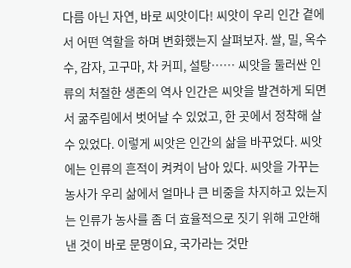다름 아닌 자연, 바로 씨앗이다! 씨앗이 우리 인간 곁에서 어떤 역할을 하며 변화했는지 살펴보자. 쌀, 밀, 옥수수, 감자, 고구마, 차 커피, 설탕…… 씨앗을 둘러싼 인류의 처절한 생존의 역사 인간은 씨앗을 발견하게 되면서 굶주림에서 벗어날 수 있었고, 한 곳에서 정착해 살 수 있었다. 이렇게 씨앗은 인간의 삶을 바꾸었다. 씨앗에는 인류의 흔적이 켜켜이 남아 있다. 씨앗을 가꾸는 농사가 우리 삶에서 얼마나 큰 비중을 차지하고 있는지는 인류가 농사를 좀 더 효율적으로 짓기 위해 고안해 낸 것이 바로 문명이요, 국가라는 것만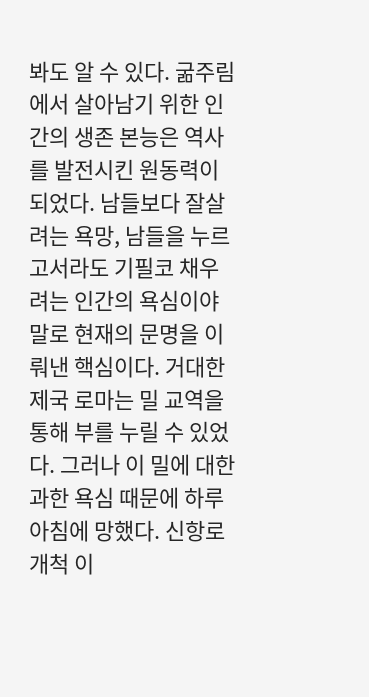봐도 알 수 있다. 굶주림에서 살아남기 위한 인간의 생존 본능은 역사를 발전시킨 원동력이 되었다. 남들보다 잘살려는 욕망, 남들을 누르고서라도 기필코 채우려는 인간의 욕심이야말로 현재의 문명을 이뤄낸 핵심이다. 거대한 제국 로마는 밀 교역을 통해 부를 누릴 수 있었다. 그러나 이 밀에 대한 과한 욕심 때문에 하루아침에 망했다. 신항로 개척 이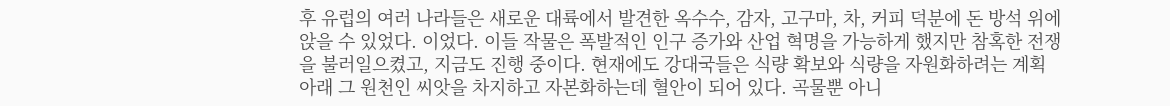후 유럽의 여러 나라들은 새로운 대륙에서 발견한 옥수수, 감자, 고구마, 차, 커피 덕분에 돈 방석 위에 앉을 수 있었다. 이었다. 이들 작물은 폭발적인 인구 증가와 산업 혁명을 가능하게 했지만 참혹한 전쟁을 불러일으켰고, 지금도 진행 중이다. 현재에도 강대국들은 식량 확보와 식량을 자원화하려는 계획 아래 그 원천인 씨앗을 차지하고 자본화하는데 혈안이 되어 있다. 곡물뿐 아니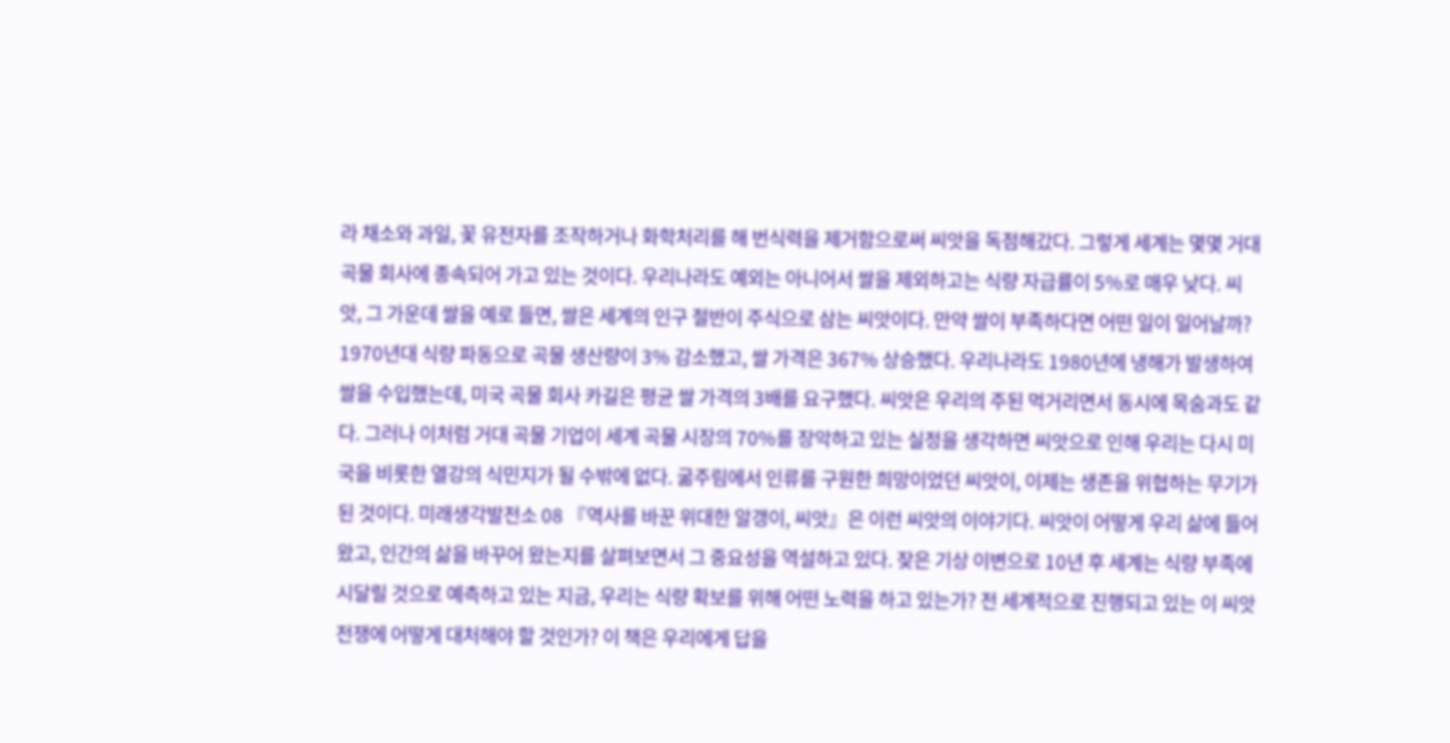라 채소와 과일, 꽃 유전자를 조작하거나 화학처리를 해 번식력을 제거함으로써 씨앗을 독점해갔다. 그렇게 세계는 몇몇 거대 곡물 회사에 종속되어 가고 있는 것이다. 우리나라도 예외는 아니어서 쌀을 제외하고는 식량 자급률이 5%로 매우 낮다. 씨앗, 그 가운데 쌀을 예로 들면, 쌀은 세계의 인구 절반이 주식으로 삼는 씨앗이다. 만약 쌀이 부족하다면 어떤 일이 일어날까? 1970년대 식량 파동으로 곡물 생산량이 3% 감소했고, 쌀 가격은 367% 상승했다. 우리나라도 1980년에 냉해가 발생하여 쌀을 수입했는데, 미국 곡물 회사 카길은 평균 쌀 가격의 3배를 요구했다. 씨앗은 우리의 주된 먹거리면서 동시에 목숨과도 같다. 그러나 이처럼 거대 곡물 기업이 세계 곡물 시장의 70%를 장악하고 있는 실정을 생각하면 씨앗으로 인해 우리는 다시 미국을 비롯한 열강의 식민지가 될 수밖에 없다. 굶주림에서 인류를 구원한 희망이었던 씨앗이, 이제는 생존을 위협하는 무기가 된 것이다. 미래생각발전소 08 『역사를 바꾼 위대한 알갱이, 씨앗』은 이런 씨앗의 이야기다. 씨앗이 어떻게 우리 삶에 들어왔고, 인간의 삶을 바꾸어 왔는지를 살펴보면서 그 중요성을 역설하고 있다. 잦은 기상 이변으로 10년 후 세계는 식량 부족에 시달릴 것으로 예측하고 있는 지금, 우리는 식량 확보를 위해 어떤 노력을 하고 있는가? 전 세계적으로 진행되고 있는 이 씨앗 전쟁에 어떻게 대처해야 할 것인가? 이 책은 우리에게 답을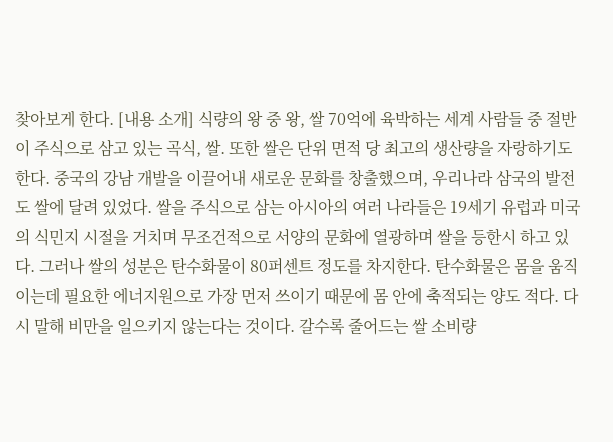찾아보게 한다. [내용 소개] 식량의 왕 중 왕, 쌀 70억에 육박하는 세계 사람들 중 절반이 주식으로 삼고 있는 곡식, 쌀. 또한 쌀은 단위 면적 당 최고의 생산량을 자랑하기도 한다. 중국의 강남 개발을 이끌어내 새로운 문화를 창출했으며, 우리나라 삼국의 발전도 쌀에 달려 있었다. 쌀을 주식으로 삼는 아시아의 여러 나라들은 19세기 유럽과 미국의 식민지 시절을 거치며 무조건적으로 서양의 문화에 열광하며 쌀을 등한시 하고 있다. 그러나 쌀의 성분은 탄수화물이 80퍼센트 정도를 차지한다. 탄수화물은 몸을 움직이는데 필요한 에너지원으로 가장 먼저 쓰이기 때문에 몸 안에 축적되는 양도 적다. 다시 말해 비만을 일으키지 않는다는 것이다. 갈수록 줄어드는 쌀 소비량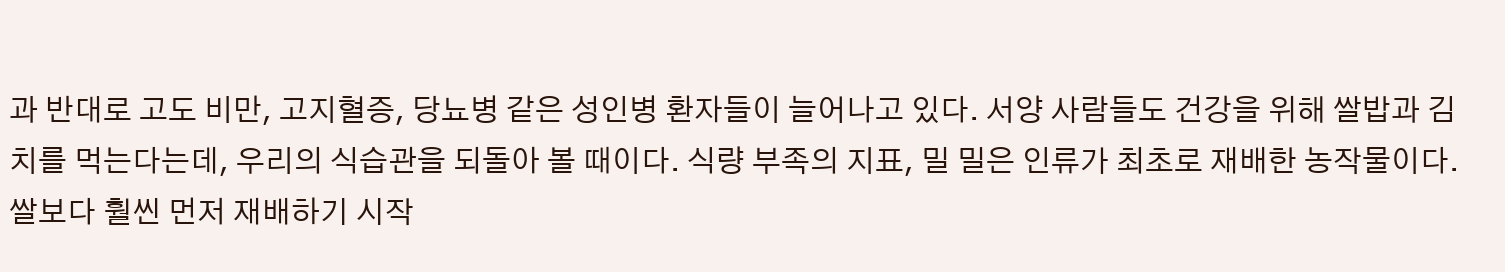과 반대로 고도 비만, 고지혈증, 당뇨병 같은 성인병 환자들이 늘어나고 있다. 서양 사람들도 건강을 위해 쌀밥과 김치를 먹는다는데, 우리의 식습관을 되돌아 볼 때이다. 식량 부족의 지표, 밀 밀은 인류가 최초로 재배한 농작물이다. 쌀보다 훨씬 먼저 재배하기 시작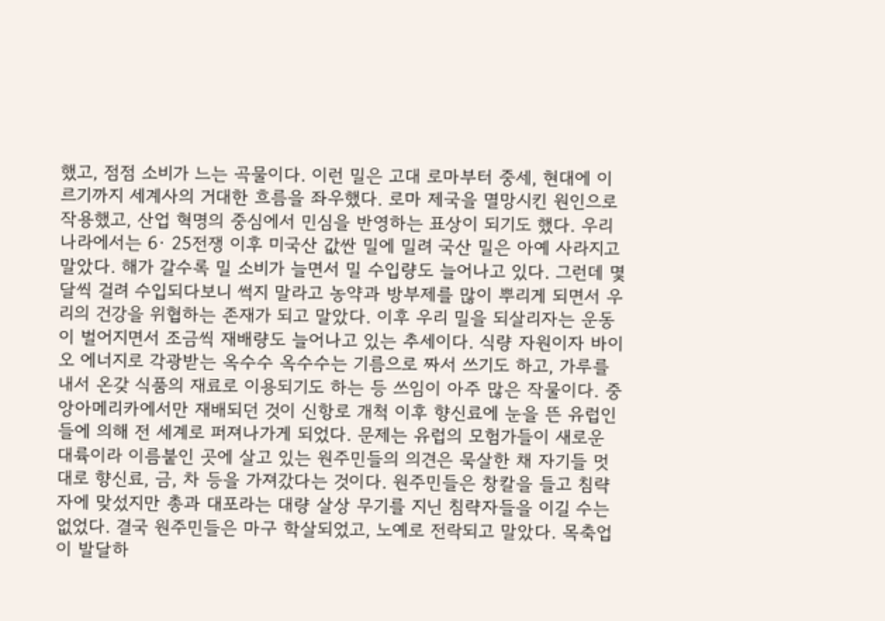했고, 점점 소비가 느는 곡물이다. 이런 밀은 고대 로마부터 중세, 현대에 이르기까지 세계사의 거대한 흐름을 좌우했다. 로마 제국을 멸망시킨 원인으로 작용했고, 산업 혁명의 중심에서 민심을 반영하는 표상이 되기도 했다. 우리나라에서는 6· 25전쟁 이후 미국산 값싼 밀에 밀려 국산 밀은 아예 사라지고 말았다. 해가 갈수록 밀 소비가 늘면서 밀 수입량도 늘어나고 있다. 그런데 몇 달씩 걸려 수입되다보니 썩지 말라고 농약과 방부제를 많이 뿌리게 되면서 우리의 건강을 위협하는 존재가 되고 말았다. 이후 우리 밀을 되살리자는 운동이 벌어지면서 조금씩 재배량도 늘어나고 있는 추세이다. 식량 자원이자 바이오 에너지로 각광받는 옥수수 옥수수는 기름으로 짜서 쓰기도 하고, 가루를 내서 온갖 식품의 재료로 이용되기도 하는 등 쓰임이 아주 많은 작물이다. 중앙아메리카에서만 재배되던 것이 신항로 개척 이후 향신료에 눈을 뜬 유럽인들에 의해 전 세계로 퍼져나가게 되었다. 문제는 유럽의 모험가들이 새로운 대륙이라 이름붙인 곳에 살고 있는 원주민들의 의견은 묵살한 채 자기들 멋대로 향신료, 금, 차 등을 가져갔다는 것이다. 원주민들은 창칼을 들고 침략자에 맞섰지만 총과 대포라는 대량 살상 무기를 지닌 침략자들을 이길 수는 없었다. 결국 원주민들은 마구 학살되었고, 노예로 전락되고 말았다. 목축업이 발달하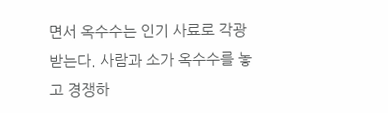면서 옥수수는 인기 사료로 각광받는다. 사람과 소가 옥수수를 놓고 경쟁하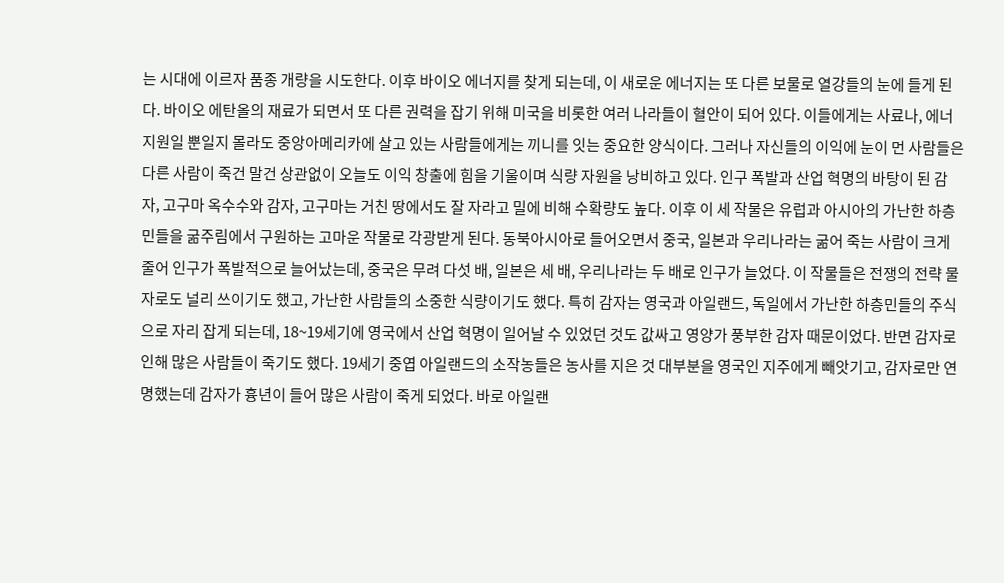는 시대에 이르자 품종 개량을 시도한다. 이후 바이오 에너지를 찾게 되는데, 이 새로운 에너지는 또 다른 보물로 열강들의 눈에 들게 된다. 바이오 에탄올의 재료가 되면서 또 다른 권력을 잡기 위해 미국을 비롯한 여러 나라들이 혈안이 되어 있다. 이들에게는 사료나, 에너지원일 뿐일지 몰라도 중앙아메리카에 살고 있는 사람들에게는 끼니를 잇는 중요한 양식이다. 그러나 자신들의 이익에 눈이 먼 사람들은 다른 사람이 죽건 말건 상관없이 오늘도 이익 창출에 힘을 기울이며 식량 자원을 낭비하고 있다. 인구 폭발과 산업 혁명의 바탕이 된 감자, 고구마 옥수수와 감자, 고구마는 거친 땅에서도 잘 자라고 밀에 비해 수확량도 높다. 이후 이 세 작물은 유럽과 아시아의 가난한 하층민들을 굶주림에서 구원하는 고마운 작물로 각광받게 된다. 동북아시아로 들어오면서 중국, 일본과 우리나라는 굶어 죽는 사람이 크게 줄어 인구가 폭발적으로 늘어났는데, 중국은 무려 다섯 배, 일본은 세 배, 우리나라는 두 배로 인구가 늘었다. 이 작물들은 전쟁의 전략 물자로도 널리 쓰이기도 했고, 가난한 사람들의 소중한 식량이기도 했다. 특히 감자는 영국과 아일랜드, 독일에서 가난한 하층민들의 주식으로 자리 잡게 되는데, 18~19세기에 영국에서 산업 혁명이 일어날 수 있었던 것도 값싸고 영양가 풍부한 감자 때문이었다. 반면 감자로 인해 많은 사람들이 죽기도 했다. 19세기 중엽 아일랜드의 소작농들은 농사를 지은 것 대부분을 영국인 지주에게 빼앗기고, 감자로만 연명했는데 감자가 흉년이 들어 많은 사람이 죽게 되었다. 바로 아일랜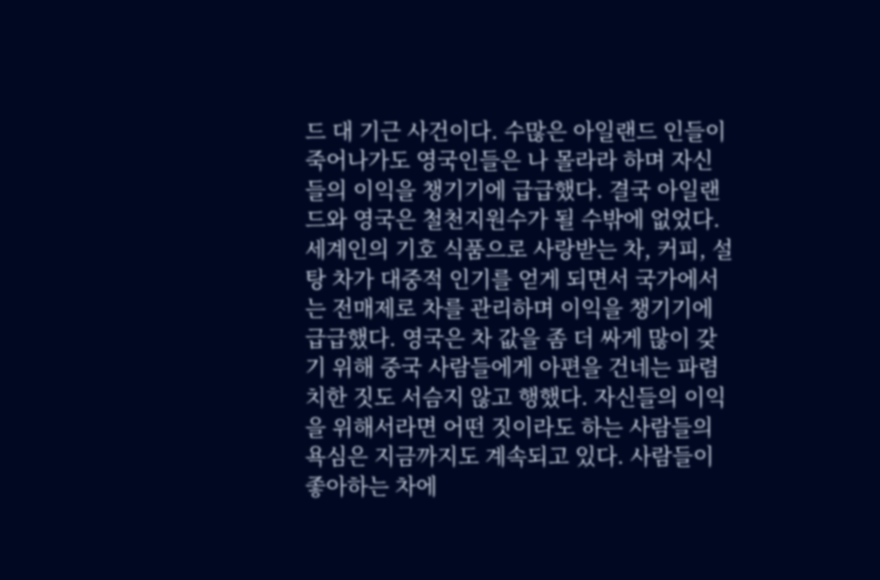드 대 기근 사건이다. 수많은 아일랜드 인들이 죽어나가도 영국인들은 나 몰라라 하며 자신들의 이익을 챙기기에 급급했다. 결국 아일랜드와 영국은 철천지원수가 될 수밖에 없었다. 세계인의 기호 식품으로 사랑받는 차, 커피, 설탕 차가 대중적 인기를 얻게 되면서 국가에서는 전매제로 차를 관리하며 이익을 챙기기에 급급했다. 영국은 차 값을 좀 더 싸게 많이 갖기 위해 중국 사람들에게 아편을 건네는 파렴치한 짓도 서슴지 않고 행했다. 자신들의 이익을 위해서라면 어떤 짓이라도 하는 사람들의 욕심은 지금까지도 계속되고 있다. 사람들이 좋아하는 차에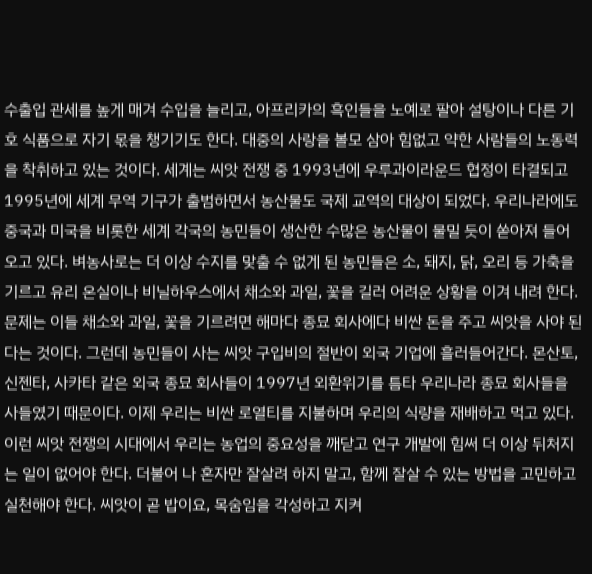수출입 관세를 높게 매겨 수입을 늘리고, 아프리카의 흑인들을 노예로 팔아 설탕이나 다른 기호 식품으로 자기 몫을 챙기기도 한다. 대중의 사랑을 볼모 삼아 힘없고 약한 사람들의 노동력을 착취하고 있는 것이다. 세계는 씨앗 전쟁 중 1993년에 우루과이라운드 협정이 타결되고 1995년에 세계 무역 기구가 출범하면서 농산물도 국제 교역의 대상이 되었다. 우리나라에도 중국과 미국을 비롯한 세계 각국의 농민들이 생산한 수많은 농산물이 물밀 듯이 쏟아져 들어오고 있다. 벼농사로는 더 이상 수지를 맞출 수 없게 된 농민들은 소, 돼지, 닭, 오리 등 가축을 기르고 유리 온실이나 비닐하우스에서 채소와 과일, 꽃을 길러 어려운 상황을 이겨 내려 한다. 문제는 이들 채소와 과일, 꽃을 기르려면 해마다 종묘 회사에다 비싼 돈을 주고 씨앗을 사야 된다는 것이다. 그런데 농민들이 사는 씨앗 구입비의 절반이 외국 기업에 흘러들어간다. 몬산토, 신젠타, 사카타 같은 외국 종묘 회사들이 1997년 외환위기를 틈타 우리나라 종묘 회사들을 사들였기 때문이다. 이제 우리는 비싼 로열티를 지불하며 우리의 식량을 재배하고 먹고 있다. 이런 씨앗 전쟁의 시대에서 우리는 농업의 중요성을 깨닫고 연구 개발에 힘써 더 이상 뒤처지는 일이 없어야 한다. 더불어 나 혼자만 잘살려 하지 말고, 함께 잘살 수 있는 방법을 고민하고 실천해야 한다. 씨앗이 곧 밥이요, 목숨임을 각성하고 지켜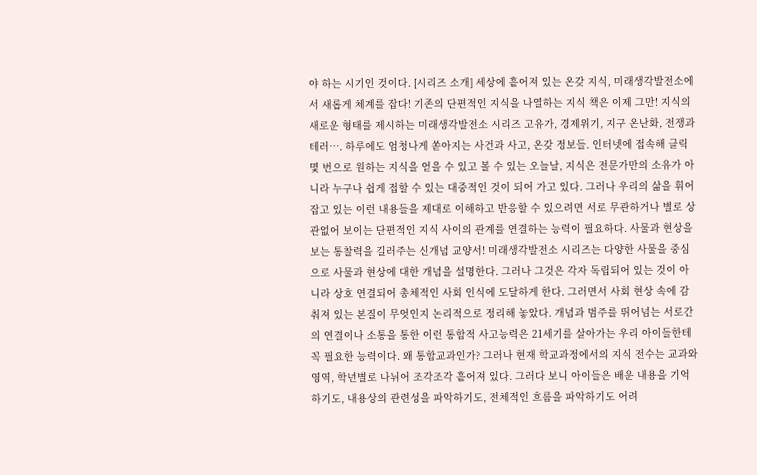야 하는 시기인 것이다. [시리즈 소개] 세상에 흩어져 있는 온갖 지식, 미래생각발전소에서 새롭게 체계를 잡다! 기존의 단편적인 지식을 나열하는 지식 책은 이제 그만! 지식의 새로운 형태를 제시하는 미래생각발전소 시리즈 고유가, 경제위기, 지구 온난화, 전쟁과 테러…. 하루에도 엄청나게 쏟아지는 사건과 사고, 온갖 정보들. 인터넷에 접속해 클릭 몇 번으로 원하는 지식을 얻을 수 있고 볼 수 있는 오늘날, 지식은 전문가만의 소유가 아니라 누구나 쉽게 접할 수 있는 대중적인 것이 되어 가고 있다. 그러나 우리의 삶을 휘어잡고 있는 이런 내용들을 제대로 이해하고 반응할 수 있으려면 서로 무관하거나 별로 상관없어 보이는 단편적인 지식 사이의 관계를 연결하는 능력이 필요하다. 사물과 현상을 보는 통찰력을 길러주는 신개념 교양서! 미래생각발전소 시리즈는 다양한 사물을 중심으로 사물과 현상에 대한 개념을 설명한다. 그러나 그것은 각자 독립되어 있는 것이 아니라 상호 연결되어 총체적인 사회 인식에 도달하게 한다. 그러면서 사회 현상 속에 감춰져 있는 본질이 무엇인지 논리적으로 정리해 놓았다. 개념과 범주를 뛰어넘는 서로간의 연결이나 소통을 통한 이런 통합적 사고능력은 21세기를 살아가는 우리 아이들한테 꼭 필요한 능력이다. 왜 통합교과인가? 그러나 현재 학교과정에서의 지식 전수는 교과와 영역, 학년별로 나뉘어 조각조각 흩어져 있다. 그러다 보니 아이들은 배운 내용을 기억하기도, 내용상의 관련성을 파악하기도, 전체적인 흐름을 파악하기도 어려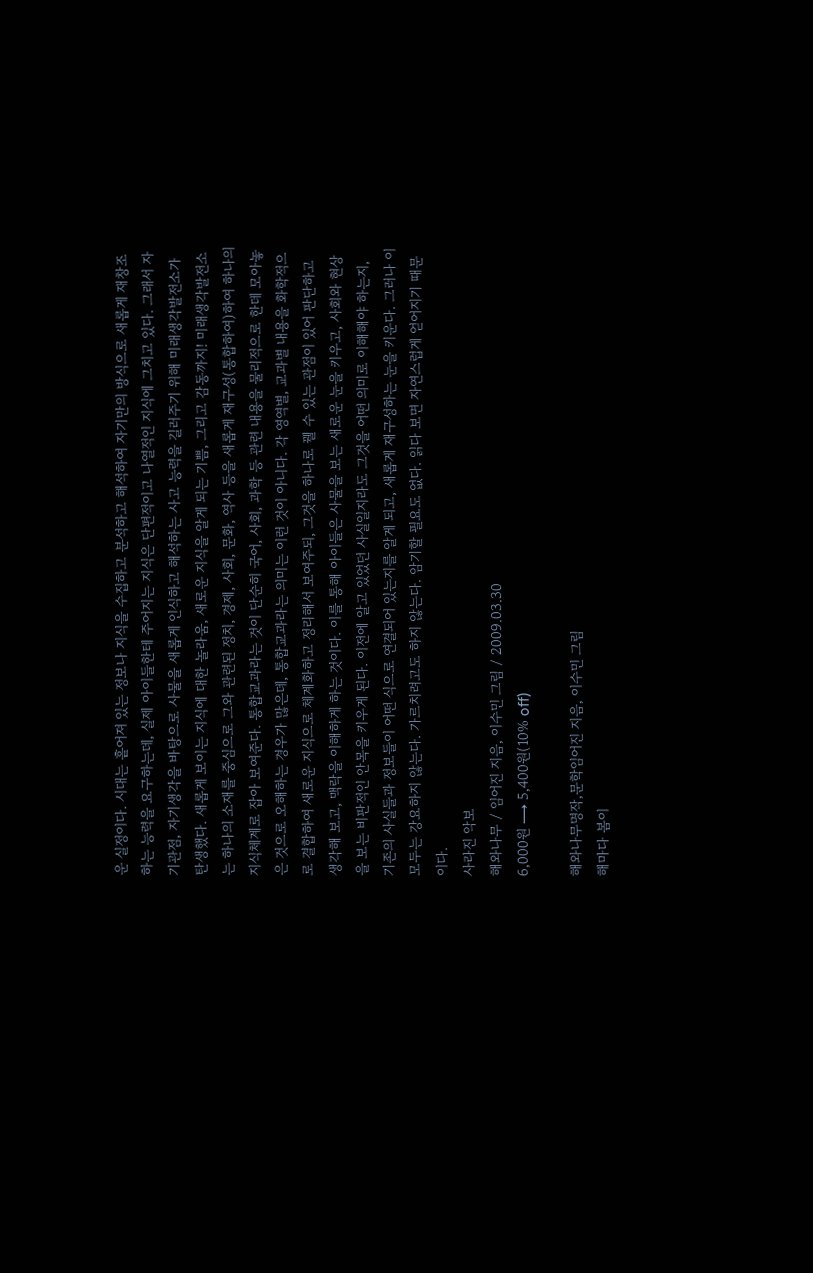운 실정이다. 시대는 흩어져 있는 정보나 지식을 수집하고 분석하고 해석하여 자기만의 방식으로 새롭게 재창조하는 능력을 요구하는데, 실제 아이들한테 주어지는 지식은 단편적이고 나열적인 지식에 그치고 있다. 그래서 자기관점, 자기생각을 바탕으로 사물을 새롭게 인식하고 해석하는 사고 능력을 길러주기 위해 미래생각발전소가 탄생했다. 새롭게 보이는 지식에 대한 놀라움, 새로운 지식을 알게 되는 기쁨, 그리고 감동까지! 미래생각발전소는 하나의 소재를 중심으로 그와 관련된 정치, 경제, 사회, 문화, 역사 등을 새롭게 재구성(통합하여)하여 하나의 지식체계로 잡아 보여준다. 통합교과라는 것이 단순히 국어, 사회, 과학 등 관련 내용을 물리적으로 한데 모아놓은 것으로 오해하는 경우가 많은데, 통합교과라는 의미는 이런 것이 아니다. 각 영역별, 교과별 내용을 화학적으로 결합하여 새로운 지식으로 체계화하고 정리해서 보여주되, 그것을 하나로 꿸 수 있는 관점이 있어 판단하고 생각해 보고, 맥락을 이해하게 하는 것이다. 이를 통해 아이들은 사물을 보는 새로운 눈을 키우고, 사회와 현상을 보는 비판적인 안목을 키우게 된다. 이전에 알고 있었던 사실일지라도 그것을 어떤 의미로 이해해야 하는지, 기존의 사실들과 정보들이 어떤 식으로 연결되어 있는지를 알게 되고, 새롭게 재구성하는 눈을 키운다. 그러나 이 모두는 강요하지 않는다. 가르치려고도 하지 않는다. 암기할 필요도 없다. 읽다 보면 자연스럽게 얻어지기 때문이다.
사라진 악보
해와나무 / 임어진 지음, 이수민 그림 / 2009.03.30
6,000원 ⟶ 5,400원(10% off)

해와나무명작,문학임어진 지음, 이수민 그림
해마다 봄이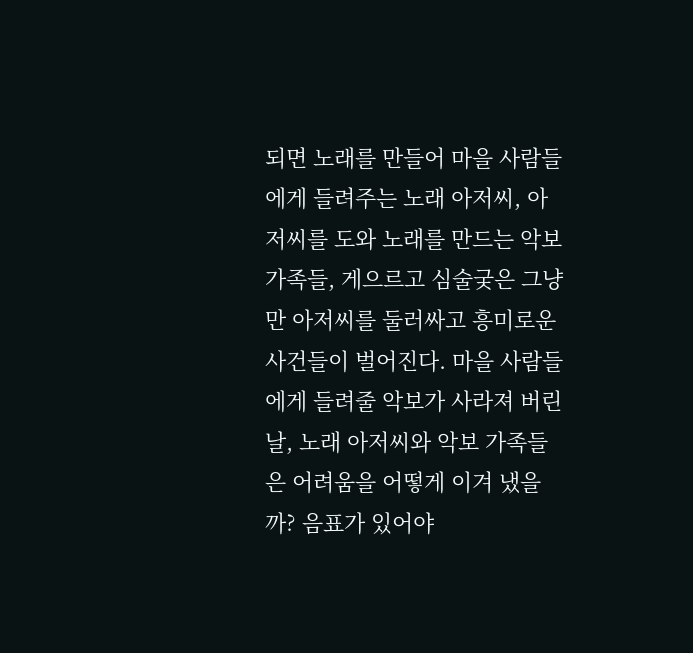되면 노래를 만들어 마을 사람들에게 들려주는 노래 아저씨, 아저씨를 도와 노래를 만드는 악보 가족들, 게으르고 심술궂은 그냥만 아저씨를 둘러싸고 흥미로운 사건들이 벌어진다. 마을 사람들에게 들려줄 악보가 사라져 버린 날, 노래 아저씨와 악보 가족들은 어려움을 어떻게 이겨 냈을까? 음표가 있어야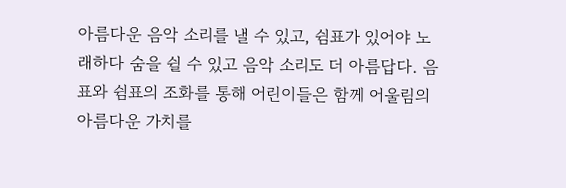아름다운 음악 소리를 낼 수 있고, 쉼표가 있어야 노래하다 숨을 쉴 수 있고 음악 소리도 더 아름답다. 음표와 쉼표의 조화를 통해 어린이들은 함께 어울림의 아름다운 가치를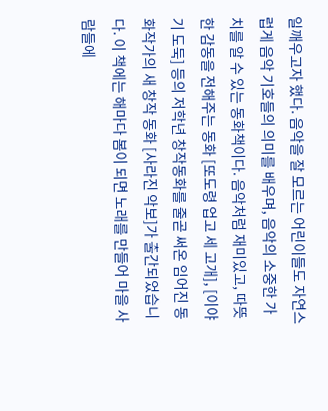일깨우고자 했다. 음악을 잘 모르는 어린이들도 자연스럽게 음악 기호들의 의미를 배우며, 음악의 소중한 가치를 알 수 있는 동화책이다. 음악처럼 재미있고, 따뜻한 감동을 전해주는 동화 [또도령 업고 세 고개], [이야기 도둑] 등의 저학년 창작동화를 줄곧 써온 임어진 동화작가의 새 창작 동화 [사라진 악보]가 출간되었습니다. 이 책에는 해마다 봄이 되면 노래를 만들어 마을 사람들에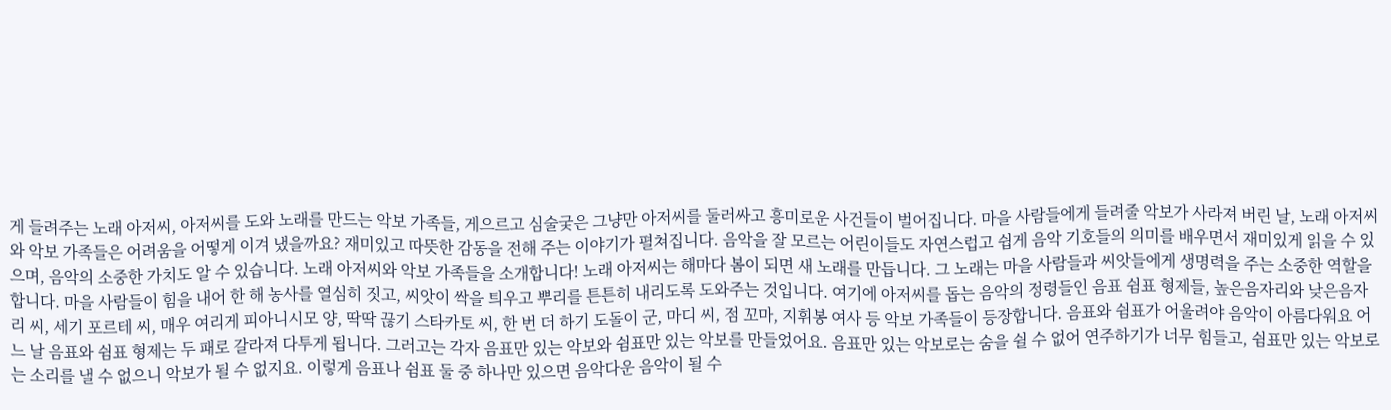게 들려주는 노래 아저씨, 아저씨를 도와 노래를 만드는 악보 가족들, 게으르고 심술궂은 그냥만 아저씨를 둘러싸고 흥미로운 사건들이 벌어집니다. 마을 사람들에게 들려줄 악보가 사라져 버린 날, 노래 아저씨와 악보 가족들은 어려움을 어떻게 이겨 냈을까요? 재미있고 따뜻한 감동을 전해 주는 이야기가 펼쳐집니다. 음악을 잘 모르는 어린이들도 자연스럽고 쉽게 음악 기호들의 의미를 배우면서 재미있게 읽을 수 있으며, 음악의 소중한 가치도 알 수 있습니다. 노래 아저씨와 악보 가족들을 소개합니다! 노래 아저씨는 해마다 봄이 되면 새 노래를 만듭니다. 그 노래는 마을 사람들과 씨앗들에게 생명력을 주는 소중한 역할을 합니다. 마을 사람들이 힘을 내어 한 해 농사를 열심히 짓고, 씨앗이 싹을 틔우고 뿌리를 튼튼히 내리도록 도와주는 것입니다. 여기에 아저씨를 돕는 음악의 정령들인 음표 쉼표 형제들, 높은음자리와 낮은음자리 씨, 세기 포르테 씨, 매우 여리게 피아니시모 양, 딱딱 끊기 스타카토 씨, 한 번 더 하기 도돌이 군, 마디 씨, 점 꼬마, 지휘봉 여사 등 악보 가족들이 등장합니다. 음표와 쉼표가 어울려야 음악이 아름다워요 어느 날 음표와 쉼표 형제는 두 패로 갈라져 다투게 됩니다. 그러고는 각자 음표만 있는 악보와 쉼표만 있는 악보를 만들었어요. 음표만 있는 악보로는 숨을 쉴 수 없어 연주하기가 너무 힘들고, 쉼표만 있는 악보로는 소리를 낼 수 없으니 악보가 될 수 없지요. 이렇게 음표나 쉼표 둘 중 하나만 있으면 음악다운 음악이 될 수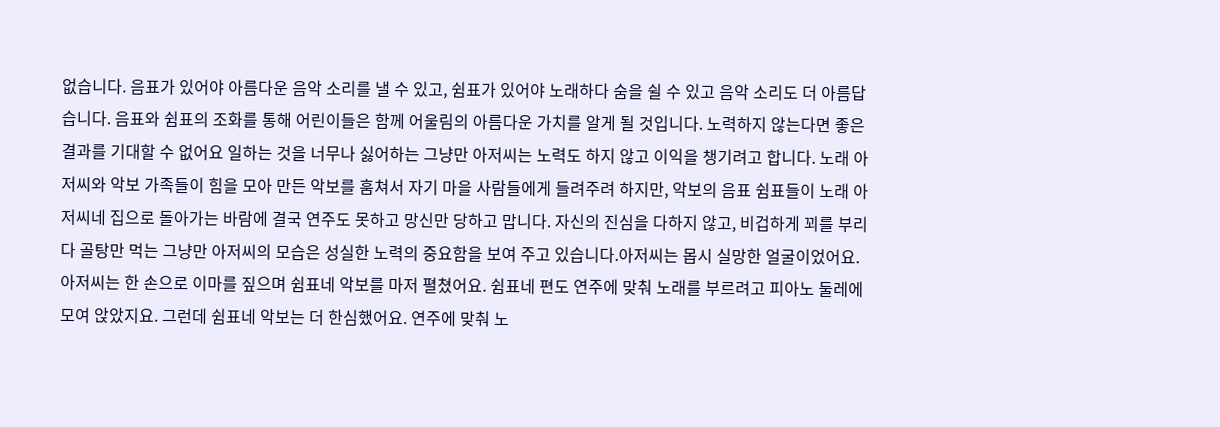없습니다. 음표가 있어야 아름다운 음악 소리를 낼 수 있고, 쉼표가 있어야 노래하다 숨을 쉴 수 있고 음악 소리도 더 아름답습니다. 음표와 쉼표의 조화를 통해 어린이들은 함께 어울림의 아름다운 가치를 알게 될 것입니다. 노력하지 않는다면 좋은 결과를 기대할 수 없어요 일하는 것을 너무나 싫어하는 그냥만 아저씨는 노력도 하지 않고 이익을 챙기려고 합니다. 노래 아저씨와 악보 가족들이 힘을 모아 만든 악보를 훔쳐서 자기 마을 사람들에게 들려주려 하지만, 악보의 음표 쉼표들이 노래 아저씨네 집으로 돌아가는 바람에 결국 연주도 못하고 망신만 당하고 맙니다. 자신의 진심을 다하지 않고, 비겁하게 꾀를 부리다 골탕만 먹는 그냥만 아저씨의 모습은 성실한 노력의 중요함을 보여 주고 있습니다.아저씨는 몹시 실망한 얼굴이었어요. 아저씨는 한 손으로 이마를 짚으며 쉼표네 악보를 마저 펼쳤어요. 쉼표네 편도 연주에 맞춰 노래를 부르려고 피아노 둘레에 모여 앉았지요. 그런데 쉼표네 악보는 더 한심했어요. 연주에 맞춰 노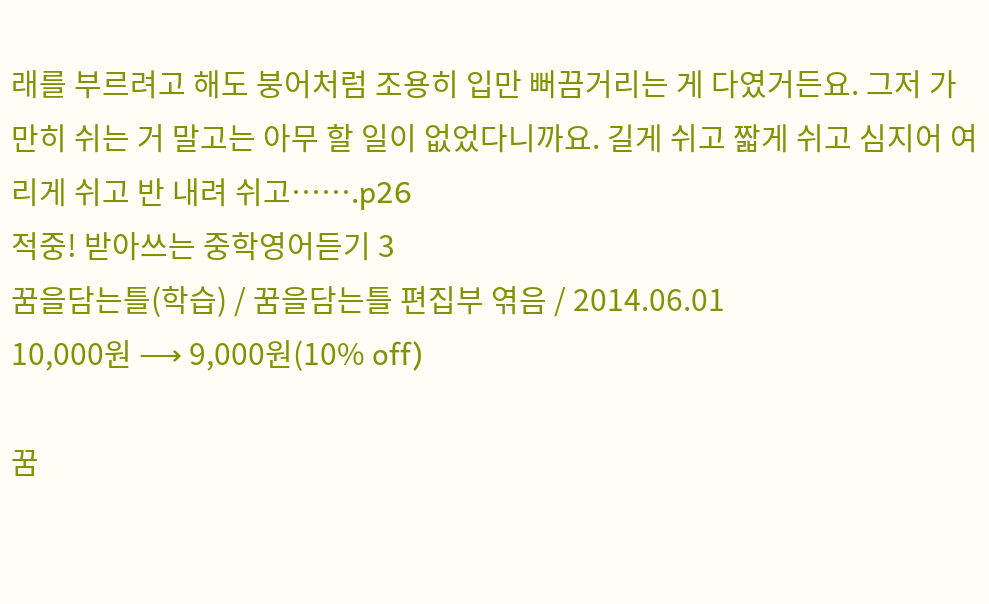래를 부르려고 해도 붕어처럼 조용히 입만 뻐끔거리는 게 다였거든요. 그저 가만히 쉬는 거 말고는 아무 할 일이 없었다니까요. 길게 쉬고 짧게 쉬고 심지어 여리게 쉬고 반 내려 쉬고…….p26
적중! 받아쓰는 중학영어듣기 3
꿈을담는틀(학습) / 꿈을담는틀 편집부 엮음 / 2014.06.01
10,000원 ⟶ 9,000원(10% off)

꿈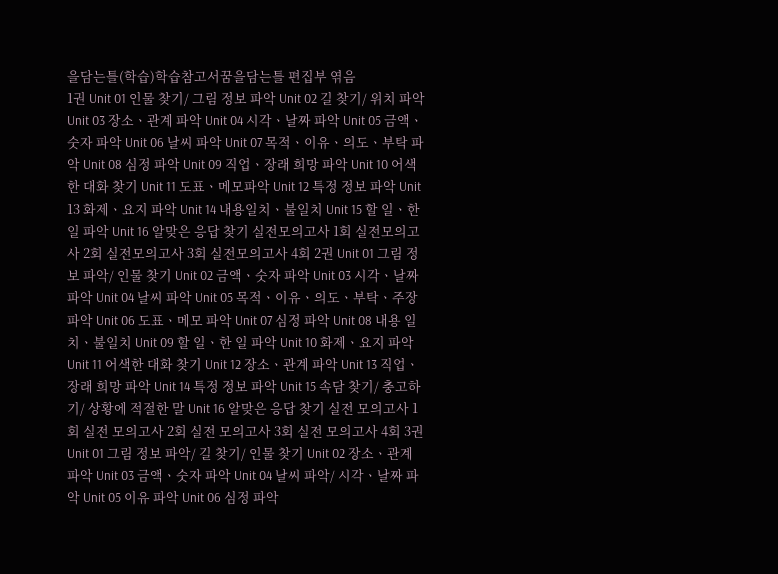을담는틀(학습)학습참고서꿈을담는틀 편집부 엮음
1권 Unit 01 인물 찾기/ 그림 정보 파악 Unit 02 길 찾기/ 위치 파악 Unit 03 장소ㆍ관계 파악 Unit 04 시각ㆍ날짜 파악 Unit 05 금액ㆍ숫자 파악 Unit 06 날씨 파악 Unit 07 목적ㆍ이유ㆍ의도ㆍ부탁 파악 Unit 08 심정 파악 Unit 09 직업ㆍ장래 희망 파악 Unit 10 어색한 대화 찾기 Unit 11 도표ㆍ메모파악 Unit 12 특정 정보 파악 Unit 13 화제ㆍ요지 파악 Unit 14 내용일치ㆍ불일치 Unit 15 할 일ㆍ한 일 파악 Unit 16 알맞은 응답 찾기 실전모의고사 1회 실전모의고사 2회 실전모의고사 3회 실전모의고사 4회 2권 Unit 01 그림 정보 파악/ 인물 찾기 Unit 02 금액ㆍ숫자 파악 Unit 03 시각ㆍ날짜 파악 Unit 04 날씨 파악 Unit 05 목적ㆍ이유ㆍ의도ㆍ부탁ㆍ주장 파악 Unit 06 도표ㆍ메모 파악 Unit 07 심정 파악 Unit 08 내용 일치ㆍ불일치 Unit 09 할 일ㆍ한 일 파악 Unit 10 화제ㆍ요지 파악 Unit 11 어색한 대화 찾기 Unit 12 장소ㆍ관계 파악 Unit 13 직업ㆍ장래 희망 파악 Unit 14 특정 정보 파악 Unit 15 속담 찾기/ 충고하기/ 상황에 적절한 말 Unit 16 알맞은 응답 찾기 실전 모의고사 1회 실전 모의고사 2회 실전 모의고사 3회 실전 모의고사 4회 3권 Unit 01 그림 정보 파악/ 길 찾기/ 인물 찾기 Unit 02 장소ㆍ관계 파악 Unit 03 금액ㆍ숫자 파악 Unit 04 날씨 파악/ 시각ㆍ날짜 파악 Unit 05 이유 파악 Unit 06 심정 파악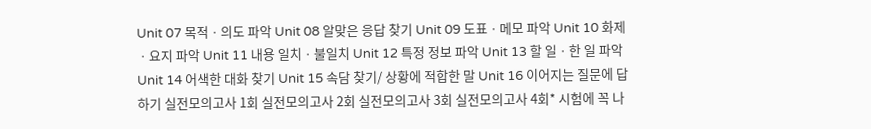Unit 07 목적ㆍ의도 파악 Unit 08 알맞은 응답 찾기 Unit 09 도표ㆍ메모 파악 Unit 10 화제ㆍ요지 파악 Unit 11 내용 일치ㆍ불일치 Unit 12 특정 정보 파악 Unit 13 할 일ㆍ한 일 파악 Unit 14 어색한 대화 찾기 Unit 15 속담 찾기/ 상황에 적합한 말 Unit 16 이어지는 질문에 답하기 실전모의고사 1회 실전모의고사 2회 실전모의고사 3회 실전모의고사 4회* 시험에 꼭 나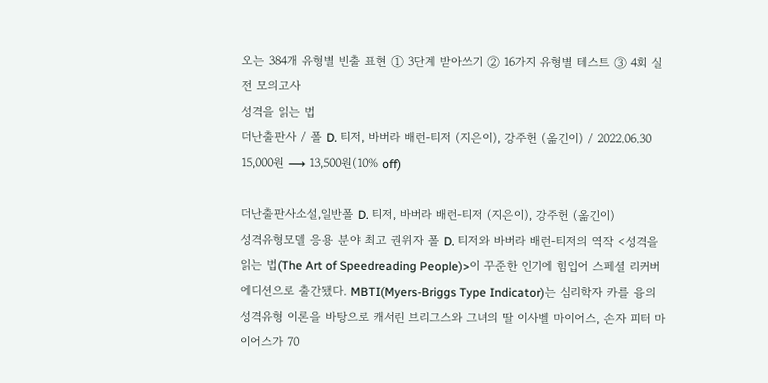오는 384개 유형별 빈출 표현 ① 3단계 받아쓰기 ② 16가지 유형별 테스트 ③ 4회 실전 모의고사
성격을 읽는 법
더난출판사 / 폴 D. 티저, 바버라 배런-티저 (지은이), 강주헌 (옮긴이) / 2022.06.30
15,000원 ⟶ 13,500원(10% off)

더난출판사소설,일반폴 D. 티저, 바버라 배런-티저 (지은이), 강주헌 (옮긴이)
성격유형모델 응용 분야 최고 권위자 폴 D. 티저와 바버라 배런-티저의 역작 <성격을 읽는 법(The Art of Speedreading People)>이 꾸준한 인기에 힘입어 스페셜 리커버 에디션으로 출간됐다. MBTI(Myers-Briggs Type Indicator)는 심리학자 카를 융의 성격유형 이론을 바탕으로 캐서린 브리그스와 그녀의 딸 이사벨 마이어스, 손자 피터 마이어스가 70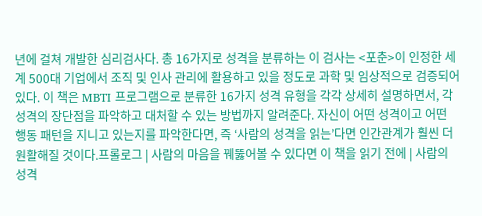년에 걸쳐 개발한 심리검사다. 총 16가지로 성격을 분류하는 이 검사는 <포춘>이 인정한 세계 500대 기업에서 조직 및 인사 관리에 활용하고 있을 정도로 과학 및 임상적으로 검증되어 있다. 이 책은 MBTI 프로그램으로 분류한 16가지 성격 유형을 각각 상세히 설명하면서, 각 성격의 장단점을 파악하고 대처할 수 있는 방법까지 알려준다. 자신이 어떤 성격이고 어떤 행동 패턴을 지니고 있는지를 파악한다면, 즉 ‘사람의 성격을 읽는’다면 인간관계가 훨씬 더 원활해질 것이다.프롤로그 | 사람의 마음을 꿰뚫어볼 수 있다면 이 책을 읽기 전에 | 사람의 성격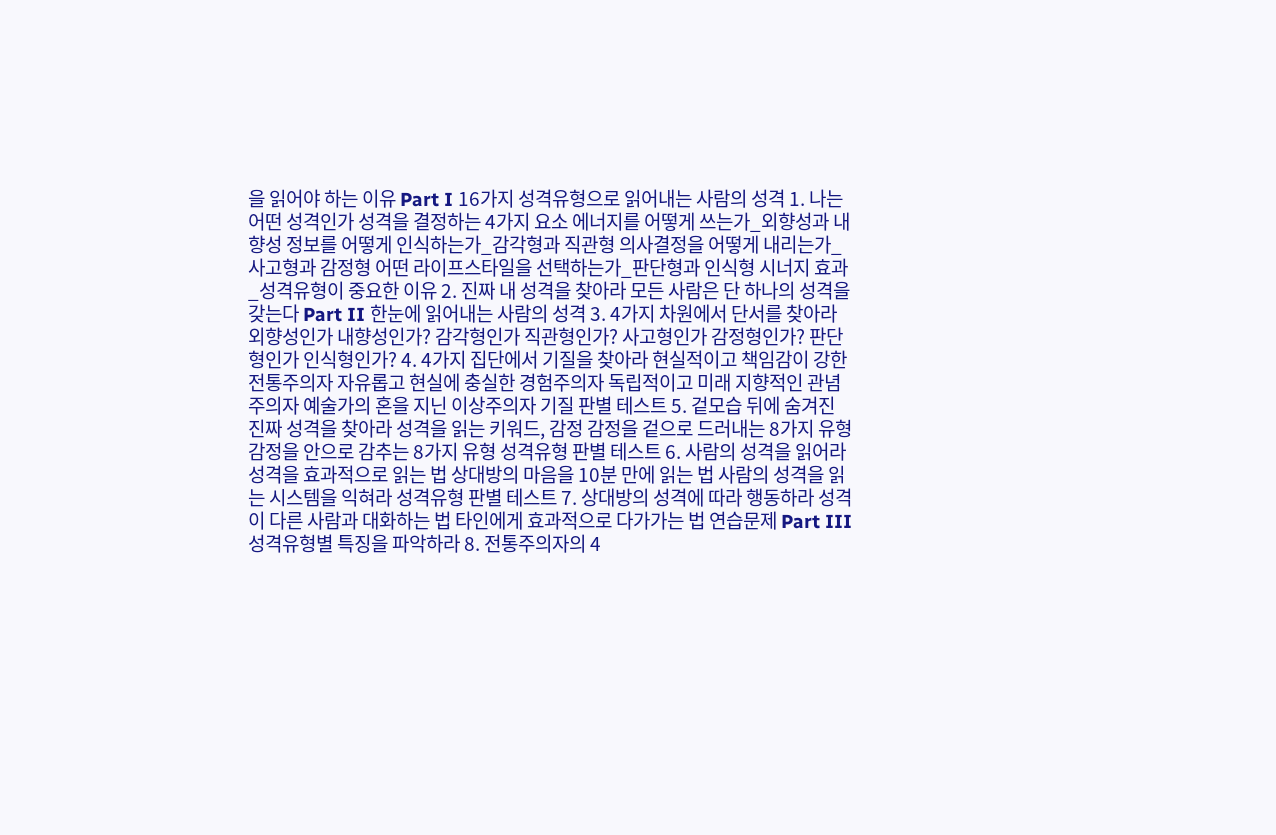을 읽어야 하는 이유 Part I 16가지 성격유형으로 읽어내는 사람의 성격 1. 나는 어떤 성격인가 성격을 결정하는 4가지 요소 에너지를 어떻게 쓰는가_외향성과 내향성 정보를 어떻게 인식하는가_감각형과 직관형 의사결정을 어떻게 내리는가_사고형과 감정형 어떤 라이프스타일을 선택하는가_판단형과 인식형 시너지 효과_성격유형이 중요한 이유 2. 진짜 내 성격을 찾아라 모든 사람은 단 하나의 성격을 갖는다 Part II 한눈에 읽어내는 사람의 성격 3. 4가지 차원에서 단서를 찾아라 외향성인가 내향성인가? 감각형인가 직관형인가? 사고형인가 감정형인가? 판단형인가 인식형인가? 4. 4가지 집단에서 기질을 찾아라 현실적이고 책임감이 강한 전통주의자 자유롭고 현실에 충실한 경험주의자 독립적이고 미래 지향적인 관념주의자 예술가의 혼을 지닌 이상주의자 기질 판별 테스트 5. 겉모습 뒤에 숨겨진 진짜 성격을 찾아라 성격을 읽는 키워드, 감정 감정을 겉으로 드러내는 8가지 유형 감정을 안으로 감추는 8가지 유형 성격유형 판별 테스트 6. 사람의 성격을 읽어라 성격을 효과적으로 읽는 법 상대방의 마음을 10분 만에 읽는 법 사람의 성격을 읽는 시스템을 익혀라 성격유형 판별 테스트 7. 상대방의 성격에 따라 행동하라 성격이 다른 사람과 대화하는 법 타인에게 효과적으로 다가가는 법 연습문제 Part III 성격유형별 특징을 파악하라 8. 전통주의자의 4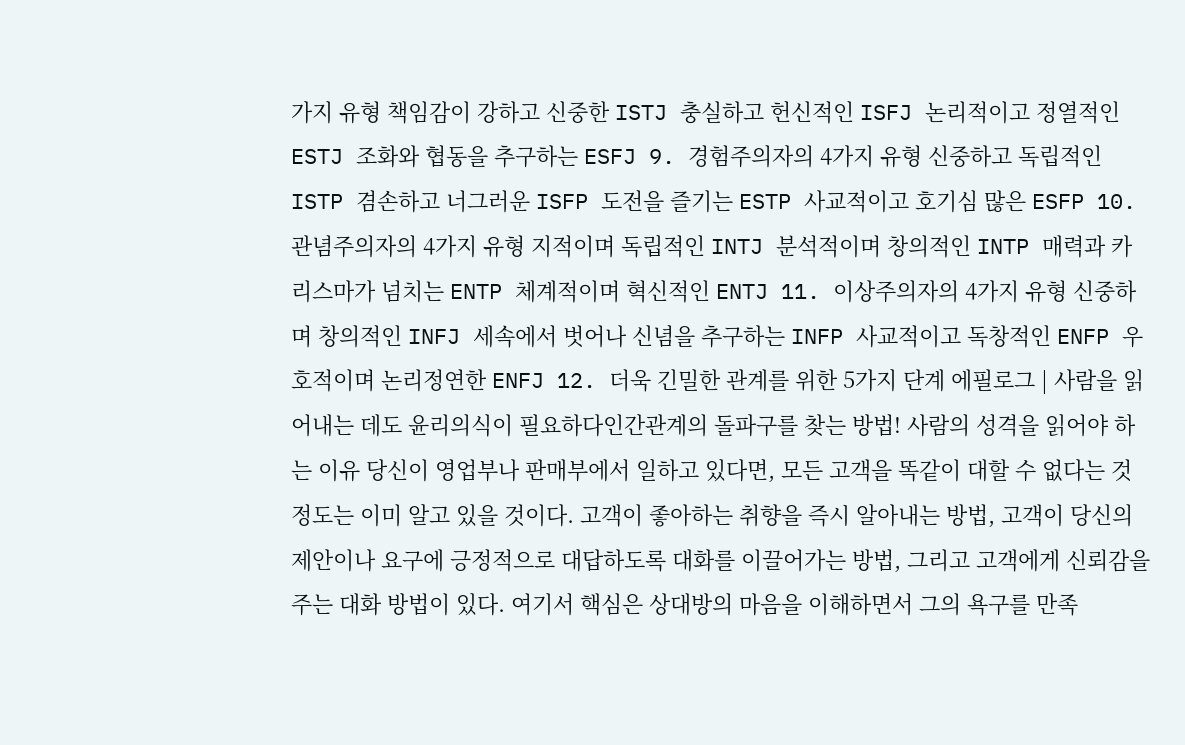가지 유형 책임감이 강하고 신중한 ISTJ 충실하고 헌신적인 ISFJ 논리적이고 정열적인 ESTJ 조화와 협동을 추구하는 ESFJ 9. 경험주의자의 4가지 유형 신중하고 독립적인 ISTP 겸손하고 너그러운 ISFP 도전을 즐기는 ESTP 사교적이고 호기심 많은 ESFP 10. 관념주의자의 4가지 유형 지적이며 독립적인 INTJ 분석적이며 창의적인 INTP 매력과 카리스마가 넘치는 ENTP 체계적이며 혁신적인 ENTJ 11. 이상주의자의 4가지 유형 신중하며 창의적인 INFJ 세속에서 벗어나 신념을 추구하는 INFP 사교적이고 독창적인 ENFP 우호적이며 논리정연한 ENFJ 12. 더욱 긴밀한 관계를 위한 5가지 단계 에필로그 | 사람을 읽어내는 데도 윤리의식이 필요하다인간관계의 돌파구를 찾는 방법! 사람의 성격을 읽어야 하는 이유 당신이 영업부나 판매부에서 일하고 있다면, 모든 고객을 똑같이 대할 수 없다는 것 정도는 이미 알고 있을 것이다. 고객이 좋아하는 취향을 즉시 알아내는 방법, 고객이 당신의 제안이나 요구에 긍정적으로 대답하도록 대화를 이끌어가는 방법, 그리고 고객에게 신뢰감을 주는 대화 방법이 있다. 여기서 핵심은 상대방의 마음을 이해하면서 그의 욕구를 만족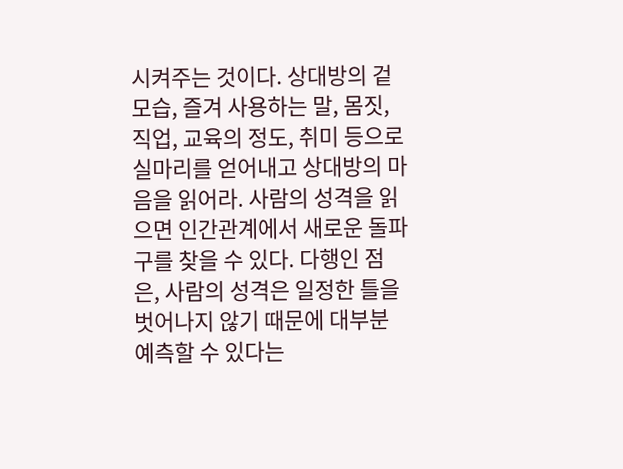시켜주는 것이다. 상대방의 겉모습, 즐겨 사용하는 말, 몸짓, 직업, 교육의 정도, 취미 등으로 실마리를 얻어내고 상대방의 마음을 읽어라. 사람의 성격을 읽으면 인간관계에서 새로운 돌파구를 찾을 수 있다. 다행인 점은, 사람의 성격은 일정한 틀을 벗어나지 않기 때문에 대부분 예측할 수 있다는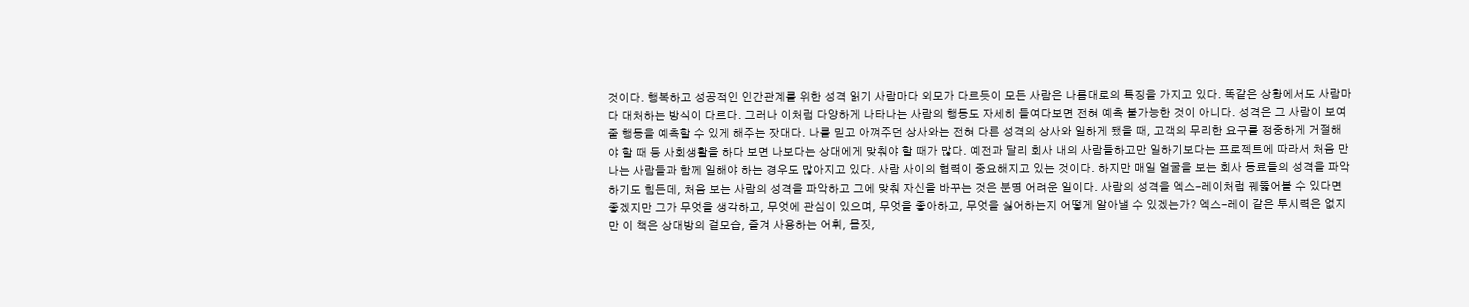것이다. 행복하고 성공적인 인간관계를 위한 성격 읽기 사람마다 외모가 다르듯이 모든 사람은 나름대로의 특징을 가지고 있다. 똑같은 상황에서도 사람마다 대처하는 방식이 다르다. 그러나 이처럼 다양하게 나타나는 사람의 행동도 자세히 들여다보면 전혀 예측 불가능한 것이 아니다. 성격은 그 사람이 보여줄 행동을 예측할 수 있게 해주는 잣대다. 나를 믿고 아껴주던 상사와는 전혀 다른 성격의 상사와 일하게 됐을 때, 고객의 무리한 요구를 정중하게 거절해야 할 때 등 사회생활을 하다 보면 나보다는 상대에게 맞춰야 할 때가 많다. 예전과 달리 회사 내의 사람들하고만 일하기보다는 프로젝트에 따라서 처음 만나는 사람들과 함께 일해야 하는 경우도 많아지고 있다. 사람 사이의 협력이 중요해지고 있는 것이다. 하지만 매일 얼굴을 보는 회사 동료들의 성격을 파악하기도 힘든데, 처음 보는 사람의 성격을 파악하고 그에 맞춰 자신을 바꾸는 것은 분명 어려운 일이다. 사람의 성격을 엑스-레이처럼 꿰뚫어볼 수 있다면 좋겠지만 그가 무엇을 생각하고, 무엇에 관심이 있으며, 무엇을 좋아하고, 무엇을 싫어하는지 어떻게 알아낼 수 있겠는가? 엑스-레이 같은 투시력은 없지만 이 책은 상대방의 겉모습, 즐겨 사용하는 어휘, 몸짓,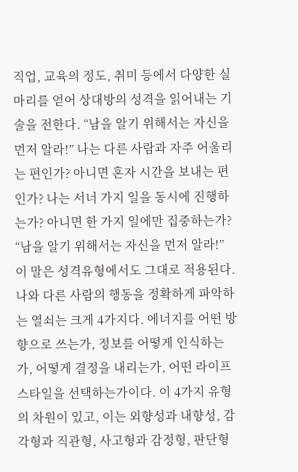직업, 교육의 정도, 취미 등에서 다양한 실마리를 얻어 상대방의 성격을 읽어내는 기술을 전한다. “남을 알기 위해서는 자신을 먼저 알라!” 나는 다른 사람과 자주 어울리는 편인가? 아니면 혼자 시간을 보내는 편인가? 나는 서너 가지 일을 동시에 진행하는가? 아니면 한 가지 일에만 집중하는가? “남을 알기 위해서는 자신을 먼저 알라!” 이 말은 성격유형에서도 그대로 적용된다. 나와 다른 사람의 행동을 정확하게 파악하는 열쇠는 크게 4가지다. 에너지를 어떤 방향으로 쓰는가, 정보를 어떻게 인식하는가, 어떻게 결정을 내리는가, 어떤 라이프스타일을 선택하는가이다. 이 4가지 유형의 차원이 있고, 이는 외향성과 내향성, 감각형과 직관형, 사고형과 감정형, 판단형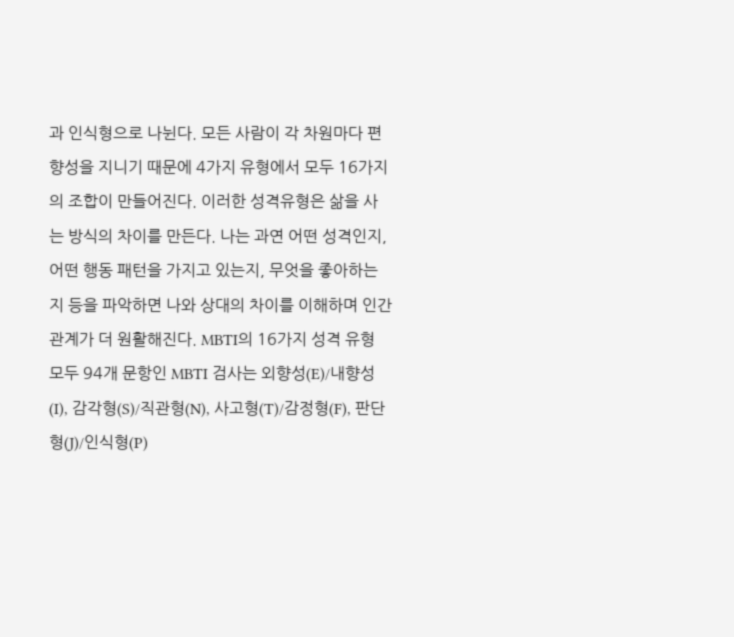과 인식형으로 나뉜다. 모든 사람이 각 차원마다 편향성을 지니기 때문에 4가지 유형에서 모두 16가지의 조합이 만들어진다. 이러한 성격유형은 삶을 사는 방식의 차이를 만든다. 나는 과연 어떤 성격인지, 어떤 행동 패턴을 가지고 있는지, 무엇을 좋아하는지 등을 파악하면 나와 상대의 차이를 이해하며 인간관계가 더 원활해진다. MBTI의 16가지 성격 유형 모두 94개 문항인 MBTI 검사는 외향성(E)/내향성(I), 감각형(S)/직관형(N), 사고형(T)/감정형(F), 판단형(J)/인식형(P)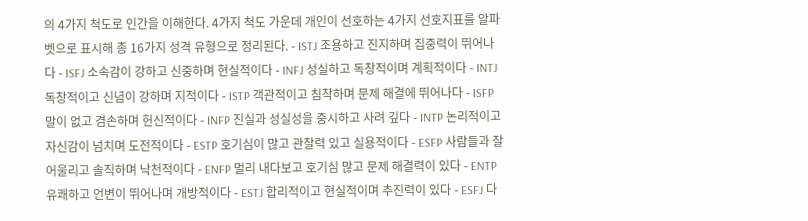의 4가지 척도로 인간을 이해한다. 4가지 척도 가운데 개인이 선호하는 4가지 선호지표를 알파벳으로 표시해 총 16가지 성격 유형으로 정리된다. - ISTJ 조용하고 진지하며 집중력이 뛰어나다 - ISFJ 소속감이 강하고 신중하며 현실적이다 - INFJ 성실하고 독창적이며 계획적이다 - INTJ 독창적이고 신념이 강하며 지적이다 - ISTP 객관적이고 침착하며 문제 해결에 뛰어나다 - ISFP 말이 없고 겸손하며 헌신적이다 - INFP 진실과 성실성을 중시하고 사려 깊다 - INTP 논리적이고 자신감이 넘치며 도전적이다 - ESTP 호기심이 많고 관찰력 있고 실용적이다 - ESFP 사람들과 잘 어울리고 솔직하며 낙천적이다 - ENFP 멀리 내다보고 호기심 많고 문제 해결력이 있다 - ENTP 유쾌하고 언변이 뛰어나며 개방적이다 - ESTJ 합리적이고 현실적이며 추진력이 있다 - ESFJ 다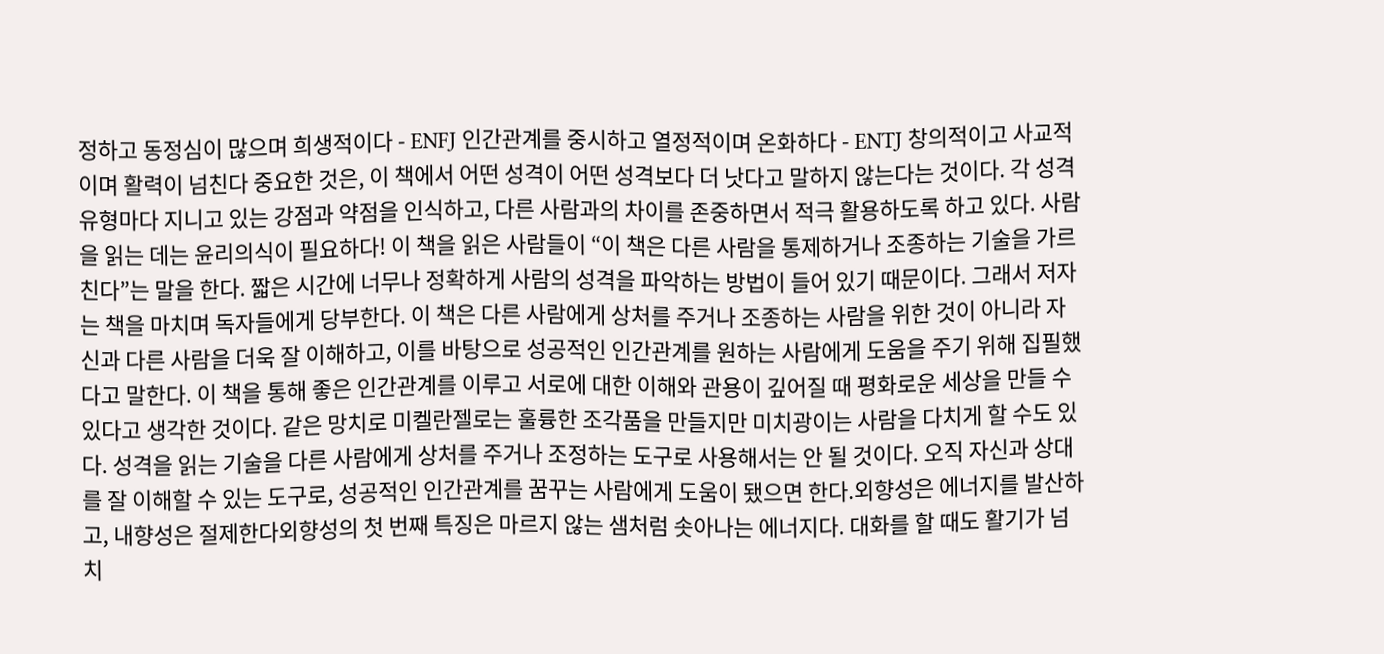정하고 동정심이 많으며 희생적이다 - ENFJ 인간관계를 중시하고 열정적이며 온화하다 - ENTJ 창의적이고 사교적이며 활력이 넘친다 중요한 것은, 이 책에서 어떤 성격이 어떤 성격보다 더 낫다고 말하지 않는다는 것이다. 각 성격 유형마다 지니고 있는 강점과 약점을 인식하고, 다른 사람과의 차이를 존중하면서 적극 활용하도록 하고 있다. 사람을 읽는 데는 윤리의식이 필요하다! 이 책을 읽은 사람들이 “이 책은 다른 사람을 통제하거나 조종하는 기술을 가르친다”는 말을 한다. 짧은 시간에 너무나 정확하게 사람의 성격을 파악하는 방법이 들어 있기 때문이다. 그래서 저자는 책을 마치며 독자들에게 당부한다. 이 책은 다른 사람에게 상처를 주거나 조종하는 사람을 위한 것이 아니라 자신과 다른 사람을 더욱 잘 이해하고, 이를 바탕으로 성공적인 인간관계를 원하는 사람에게 도움을 주기 위해 집필했다고 말한다. 이 책을 통해 좋은 인간관계를 이루고 서로에 대한 이해와 관용이 깊어질 때 평화로운 세상을 만들 수 있다고 생각한 것이다. 같은 망치로 미켈란젤로는 훌륭한 조각품을 만들지만 미치광이는 사람을 다치게 할 수도 있다. 성격을 읽는 기술을 다른 사람에게 상처를 주거나 조정하는 도구로 사용해서는 안 될 것이다. 오직 자신과 상대를 잘 이해할 수 있는 도구로, 성공적인 인간관계를 꿈꾸는 사람에게 도움이 됐으면 한다.외향성은 에너지를 발산하고, 내향성은 절제한다외향성의 첫 번째 특징은 마르지 않는 샘처럼 솟아나는 에너지다. 대화를 할 때도 활기가 넘치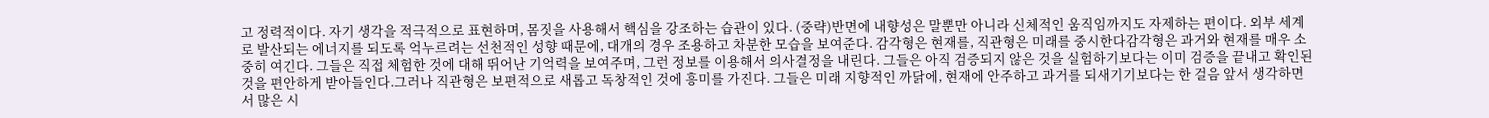고 정력적이다. 자기 생각을 적극적으로 표현하며, 몸짓을 사용해서 핵심을 강조하는 습관이 있다. (중략)반면에 내향성은 말뿐만 아니라 신체적인 움직임까지도 자제하는 편이다. 외부 세계로 발산되는 에너지를 되도록 억누르려는 선천적인 성향 때문에, 대개의 경우 조용하고 차분한 모습을 보여준다. 감각형은 현재를, 직관형은 미래를 중시한다감각형은 과거와 현재를 매우 소중히 여긴다. 그들은 직접 체험한 것에 대해 뛰어난 기억력을 보여주며, 그런 정보를 이용해서 의사결정을 내린다. 그들은 아직 검증되지 않은 것을 실험하기보다는 이미 검증을 끝내고 확인된 것을 편안하게 받아들인다.그러나 직관형은 보편적으로 새롭고 독창적인 것에 흥미를 가진다. 그들은 미래 지향적인 까닭에, 현재에 안주하고 과거를 되새기기보다는 한 걸음 앞서 생각하면서 많은 시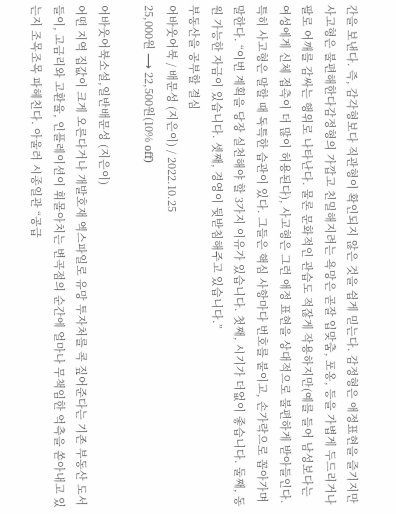간을 보낸다. 즉, 감각형보다 직관형이 확인되지 않은 것을 쉽게 믿는다. 감정형은 애정표현을 즐기지만 사고형은 불편해한다감정형의 가깝고 친밀해지려는 욕망은 곧잘 입맞춤, 포옹, 등을 가볍게 두드리거나 팔로 어깨를 감싸는 행위로 나타난다. 물론 문화적인 관습도 적잖게 작용하지만(예를 들어 남성보다는 여성에게 신체 접촉이 더 많이 허용된다), 사고형은 그런 애정 표현을 상대적으로 불편하게 받아들인다.특히 사고형은 말할 때 독특한 습관이 있다. 그들은 핵심 사항마다 번호를 붙이고, 손가락으로 꼽아가며 말한다. “이번 계획을 당장 실천해야 할 3가지 이유가 있습니다. 첫째, 시기가 더없이 좋습니다. 둘째, 동원 가능한 자금이 있습니다. 셋째, 경영이 뒷받침해주고 있습니다.”
부동산을 공부할 결심
어바웃어북 / 배문성 (지은이) / 2022.10.25
25,000원 ⟶ 22,500원(10% off)

어바웃어북소설,일반배문성 (지은이)
어떤 지역 집값이 크게 오른다거나 개발호재 엑스파일로 유망 투자처를 콕 짚어준다는 기존 부동산 도서들이, 고금리와 고환율, 인플레이션이 휘몰아치는 변곡점의 순간에 얼마나 무책임한 억측을 쏟아내고 있는지 조목조목 파헤친다. 아울러 시종일관 “공급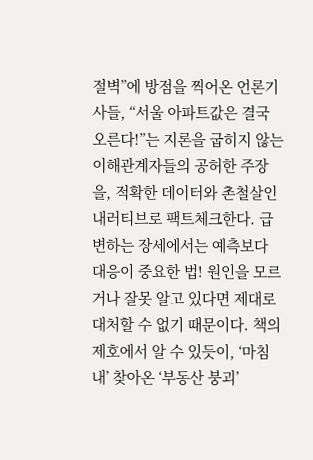절벽”에 방점을 찍어온 언론기사들, “서울 아파트값은 결국 오른다!”는 지론을 굽히지 않는 이해관계자들의 공허한 주장을, 적확한 데이터와 촌철살인 내러티브로 팩트체크한다. 급변하는 장세에서는 예측보다 대응이 중요한 법! 원인을 모르거나 잘못 알고 있다면 제대로 대처할 수 없기 때문이다. 책의 제호에서 알 수 있듯이, ‘마침내’ 찾아온 ‘부동산 붕괴’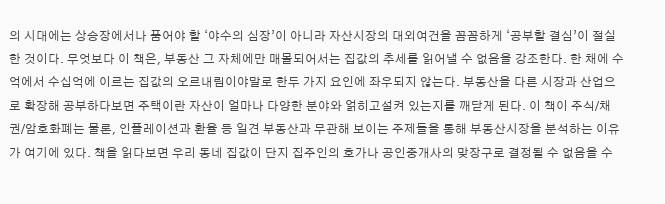의 시대에는 상승장에서나 품어야 할 ‘야수의 심장’이 아니라 자산시장의 대외여건을 꼼꼼하게 ‘공부할 결심’이 절실한 것이다. 무엇보다 이 책은, 부동산 그 자체에만 매몰되어서는 집값의 추세를 읽어낼 수 없음을 강조한다. 한 채에 수억에서 수십억에 이르는 집값의 오르내림이야말로 한두 가지 요인에 좌우되지 않는다. 부동산을 다른 시장과 산업으로 확장해 공부하다보면 주택이란 자산이 얼마나 다양한 분야와 얽히고설켜 있는지를 깨닫게 된다. 이 책이 주식/채권/암호화폐는 물론, 인플레이션과 환율 등 일견 부동산과 무관해 보이는 주제들을 통해 부동산시장을 분석하는 이유가 여기에 있다. 책을 읽다보면 우리 동네 집값이 단지 집주인의 호가나 공인중개사의 맞장구로 결정될 수 없음을 수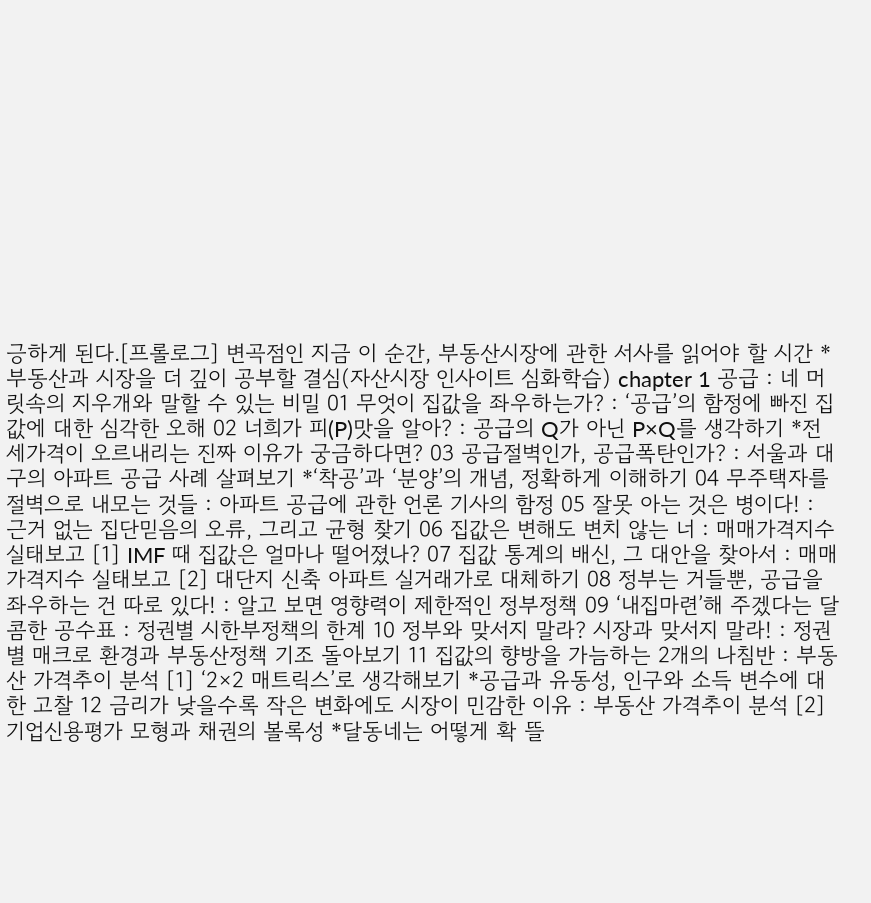긍하게 된다.[프롤로그] 변곡점인 지금 이 순간, 부동산시장에 관한 서사를 읽어야 할 시간 *부동산과 시장을 더 깊이 공부할 결심(자산시장 인사이트 심화학습) chapter 1 공급 : 네 머릿속의 지우개와 말할 수 있는 비밀 01 무엇이 집값을 좌우하는가? : ‘공급’의 함정에 빠진 집값에 대한 심각한 오해 02 너희가 피(P)맛을 알아? : 공급의 Q가 아닌 P×Q를 생각하기 *전세가격이 오르내리는 진짜 이유가 궁금하다면? 03 공급절벽인가, 공급폭탄인가? : 서울과 대구의 아파트 공급 사례 살펴보기 *‘착공’과 ‘분양’의 개념, 정확하게 이해하기 04 무주택자를 절벽으로 내모는 것들 : 아파트 공급에 관한 언론 기사의 함정 05 잘못 아는 것은 병이다! : 근거 없는 집단믿음의 오류, 그리고 균형 찾기 06 집값은 변해도 변치 않는 너 : 매매가격지수 실태보고 [1] IMF 때 집값은 얼마나 떨어졌나? 07 집값 통계의 배신, 그 대안을 찾아서 : 매매가격지수 실태보고 [2] 대단지 신축 아파트 실거래가로 대체하기 08 정부는 거들뿐, 공급을 좌우하는 건 따로 있다! : 알고 보면 영향력이 제한적인 정부정책 09 ‘내집마련’해 주겠다는 달콤한 공수표 : 정권별 시한부정책의 한계 10 정부와 맞서지 말라? 시장과 맞서지 말라! : 정권별 매크로 환경과 부동산정책 기조 돌아보기 11 집값의 향방을 가늠하는 2개의 나침반 : 부동산 가격추이 분석 [1] ‘2×2 매트릭스’로 생각해보기 *공급과 유동성, 인구와 소득 변수에 대한 고찰 12 금리가 낮을수록 작은 변화에도 시장이 민감한 이유 : 부동산 가격추이 분석 [2] 기업신용평가 모형과 채권의 볼록성 *달동네는 어떻게 확 뜰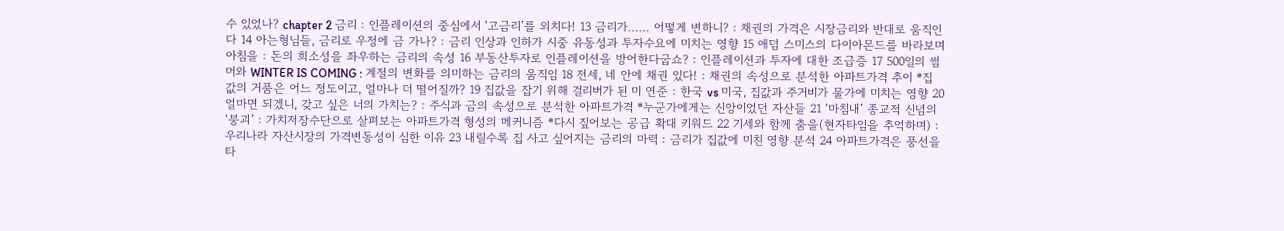수 있었나? chapter 2 금리 : 인플레이션의 중심에서 ‘고금리’를 외치다! 13 금리가…… 어떻게 변하니? : 채권의 가격은 시장금리와 반대로 움직인다 14 아는형님들, 금리로 우정에 금 가나? : 금리 인상과 인하가 시중 유동성과 투자수요에 미치는 영향 15 애덤 스미스의 다이아몬드를 바라보며 아침을 : 돈의 희소성을 좌우하는 금리의 속성 16 부동산투자로 인플레이션을 방어한다굽쇼? : 인플레이션과 투자에 대한 조급증 17 500일의 썸머와 WINTER IS COMING : 계절의 변화를 의미하는 금리의 움직임 18 전세, 네 안에 채권 있다! : 채권의 속성으로 분석한 아파트가격 추이 *집값의 거품은 어느 정도이고, 얼마나 더 떨어질까? 19 집값을 잡기 위해 걸리버가 된 미 연준 : 한국 vs 미국, 집값과 주거비가 물가에 미치는 영향 20 얼마면 되겠니, 갖고 싶은 너의 가치는? : 주식과 금의 속성으로 분석한 아파트가격 *누군가에게는 신앙이었던 자산들 21 ‘마침내’ 종교적 신념의 ‘붕괴’ : 가치저장수단으로 살펴보는 아파트가격 형성의 메커니즘 *다시 짚어보는 공급 확대 키워드 22 기세와 함께 춤을(현자타임을 추억하며) : 우리나라 자산시장의 가격변동성이 심한 이유 23 내릴수록 집 사고 싶어지는 금리의 마력 : 금리가 집값에 미친 영향 분석 24 아파트가격은 풍선을 타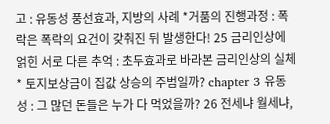고 : 유동성 풍선효과, 지방의 사례 *거품의 진행과정 : 폭락은 폭락의 요건이 갖춰진 뒤 발생한다! 25 금리인상에 얽힌 서로 다른 추억 : 초두효과로 바라본 금리인상의 실체 * 토지보상금이 집값 상승의 주범일까? chapter 3 유동성 : 그 많던 돈들은 누가 다 먹었을까? 26 전세냐 월세냐,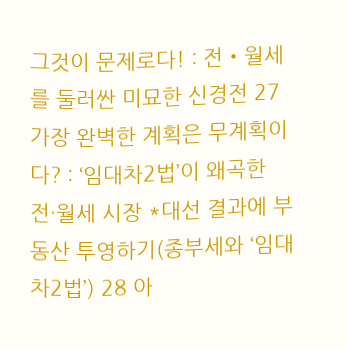그것이 문제로다! : 전‧월세를 둘러싼 미묘한 신경전 27 가장 완벽한 계획은 무계획이다? : ‘임대차2법’이 왜곡한 전·월세 시장 *대선 결과에 부동산 투영하기(종부세와 ‘임대차2법’) 28 아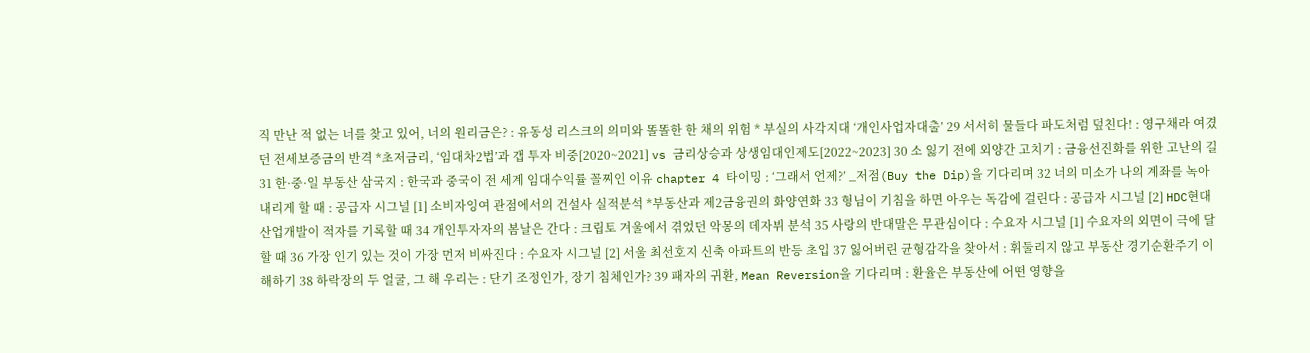직 만난 적 없는 너를 찾고 있어, 너의 원리금은? : 유동성 리스크의 의미와 똘똘한 한 채의 위험 * 부실의 사각지대 ‘개인사업자대출’ 29 서서히 물들다 파도처럼 덮친다! : 영구채라 여겼던 전세보증금의 반격 *초저금리, ‘임대차2법’과 갭 투자 비중[2020~2021] vs 금리상승과 상생임대인제도[2022~2023] 30 소 잃기 전에 외양간 고치기 : 금융선진화를 위한 고난의 길 31 한·중·일 부동산 삼국지 : 한국과 중국이 전 세계 임대수익률 꼴찌인 이유 chapter 4 타이밍 : ‘그래서 언제?’ _저점(Buy the Dip)을 기다리며 32 너의 미소가 나의 계좌를 녹아내리게 할 때 : 공급자 시그널 [1] 소비자잉여 관점에서의 건설사 실적분석 *부동산과 제2금융권의 화양연화 33 형님이 기침을 하면 아우는 독감에 걸린다 : 공급자 시그널 [2] HDC현대산업개발이 적자를 기록할 때 34 개인투자자의 봄날은 간다 : 크립토 겨울에서 겪었던 악몽의 데자뷔 분석 35 사랑의 반대말은 무관심이다 : 수요자 시그널 [1] 수요자의 외면이 극에 달할 때 36 가장 인기 있는 것이 가장 먼저 비싸진다 : 수요자 시그널 [2] 서울 최선호지 신축 아파트의 반등 초입 37 잃어버린 균형감각을 찾아서 : 휘둘리지 않고 부동산 경기순환주기 이해하기 38 하락장의 두 얼굴, 그 해 우리는 : 단기 조정인가, 장기 침체인가? 39 패자의 귀환, Mean Reversion을 기다리며 : 환율은 부동산에 어떤 영향을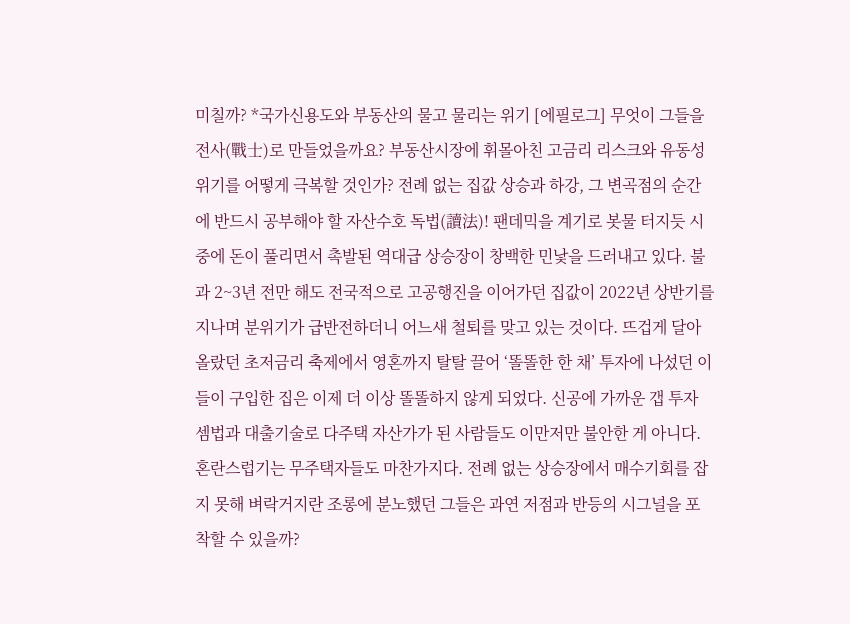미칠까? *국가신용도와 부동산의 물고 물리는 위기 [에필로그] 무엇이 그들을 전사(戰士)로 만들었을까요? 부동산시장에 휘몰아친 고금리 리스크와 유동성 위기를 어떻게 극복할 것인가? 전례 없는 집값 상승과 하강, 그 변곡점의 순간에 반드시 공부해야 할 자산수호 독법(讀法)! 팬데믹을 계기로 봇물 터지듯 시중에 돈이 풀리면서 촉발된 역대급 상승장이 창백한 민낯을 드러내고 있다. 불과 2~3년 전만 해도 전국적으로 고공행진을 이어가던 집값이 2022년 상반기를 지나며 분위기가 급반전하더니 어느새 철퇴를 맞고 있는 것이다. 뜨겁게 달아올랐던 초저금리 축제에서 영혼까지 탈탈 끌어 ‘똘똘한 한 채’ 투자에 나섰던 이들이 구입한 집은 이제 더 이상 똘똘하지 않게 되었다. 신공에 가까운 갭 투자 셈법과 대출기술로 다주택 자산가가 된 사람들도 이만저만 불안한 게 아니다. 혼란스럽기는 무주택자들도 마찬가지다. 전례 없는 상승장에서 매수기회를 잡지 못해 벼락거지란 조롱에 분노했던 그들은 과연 저점과 반등의 시그널을 포착할 수 있을까?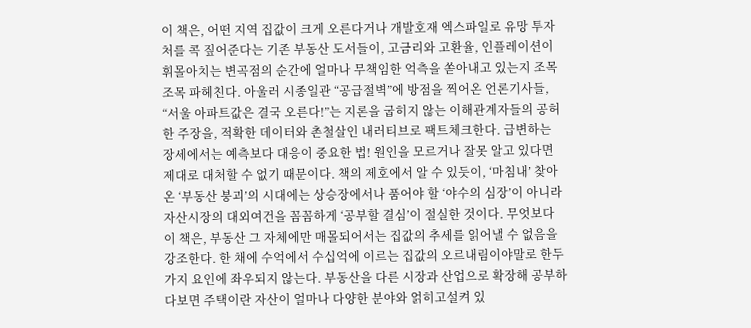이 책은, 어떤 지역 집값이 크게 오른다거나 개발호재 엑스파일로 유망 투자처를 콕 짚어준다는 기존 부동산 도서들이, 고금리와 고환율, 인플레이션이 휘몰아치는 변곡점의 순간에 얼마나 무책임한 억측을 쏟아내고 있는지 조목조목 파헤친다. 아울러 시종일관 “공급절벽”에 방점을 찍어온 언론기사들, “서울 아파트값은 결국 오른다!”는 지론을 굽히지 않는 이해관계자들의 공허한 주장을, 적확한 데이터와 촌철살인 내러티브로 팩트체크한다. 급변하는 장세에서는 예측보다 대응이 중요한 법! 원인을 모르거나 잘못 알고 있다면 제대로 대처할 수 없기 때문이다. 책의 제호에서 알 수 있듯이, ‘마침내’ 찾아온 ‘부동산 붕괴’의 시대에는 상승장에서나 품어야 할 ‘야수의 심장’이 아니라 자산시장의 대외여건을 꼼꼼하게 ‘공부할 결심’이 절실한 것이다. 무엇보다 이 책은, 부동산 그 자체에만 매몰되어서는 집값의 추세를 읽어낼 수 없음을 강조한다. 한 채에 수억에서 수십억에 이르는 집값의 오르내림이야말로 한두 가지 요인에 좌우되지 않는다. 부동산을 다른 시장과 산업으로 확장해 공부하다보면 주택이란 자산이 얼마나 다양한 분야와 얽히고설켜 있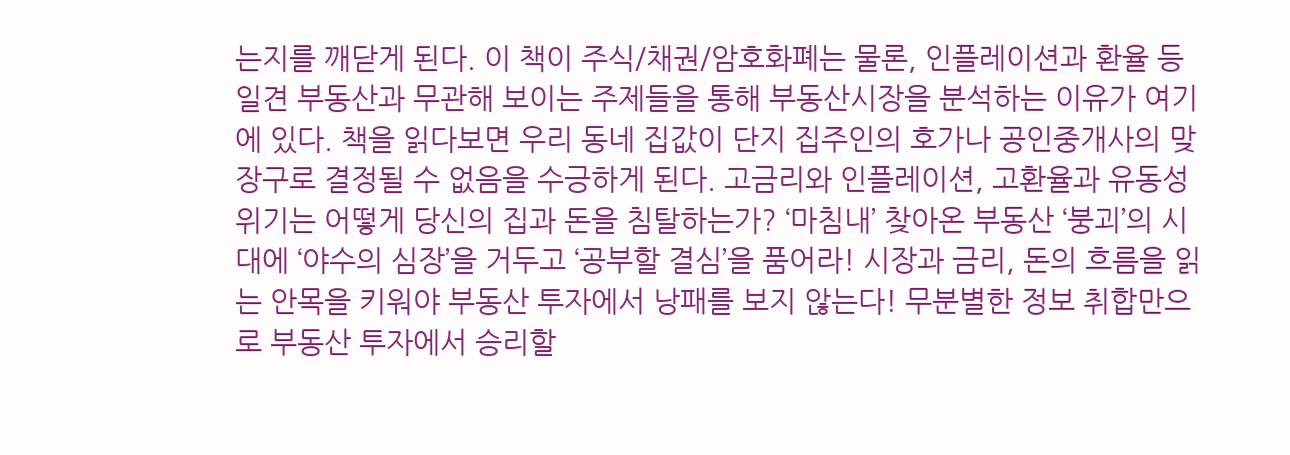는지를 깨닫게 된다. 이 책이 주식/채권/암호화폐는 물론, 인플레이션과 환율 등 일견 부동산과 무관해 보이는 주제들을 통해 부동산시장을 분석하는 이유가 여기에 있다. 책을 읽다보면 우리 동네 집값이 단지 집주인의 호가나 공인중개사의 맞장구로 결정될 수 없음을 수긍하게 된다. 고금리와 인플레이션, 고환율과 유동성 위기는 어떻게 당신의 집과 돈을 침탈하는가? ‘마침내’ 찾아온 부동산 ‘붕괴’의 시대에 ‘야수의 심장’을 거두고 ‘공부할 결심’을 품어라! 시장과 금리, 돈의 흐름을 읽는 안목을 키워야 부동산 투자에서 낭패를 보지 않는다! 무분별한 정보 취합만으로 부동산 투자에서 승리할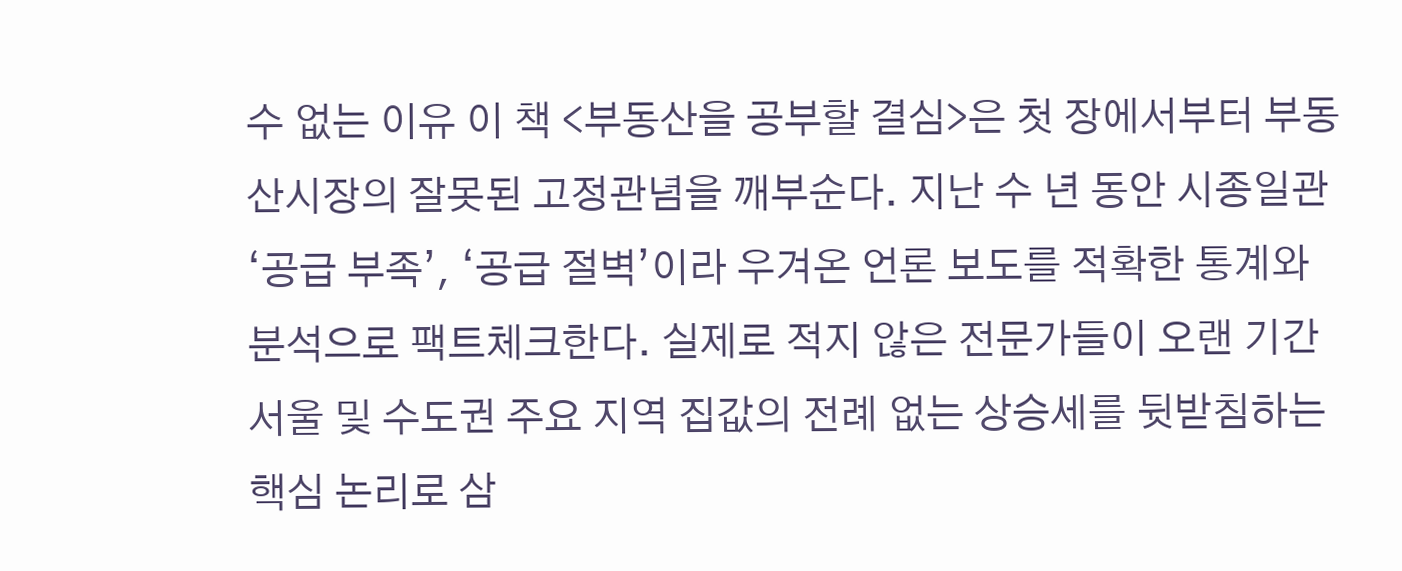수 없는 이유 이 책 <부동산을 공부할 결심>은 첫 장에서부터 부동산시장의 잘못된 고정관념을 깨부순다. 지난 수 년 동안 시종일관 ‘공급 부족’, ‘공급 절벽’이라 우겨온 언론 보도를 적확한 통계와 분석으로 팩트체크한다. 실제로 적지 않은 전문가들이 오랜 기간 서울 및 수도권 주요 지역 집값의 전례 없는 상승세를 뒷받침하는 핵심 논리로 삼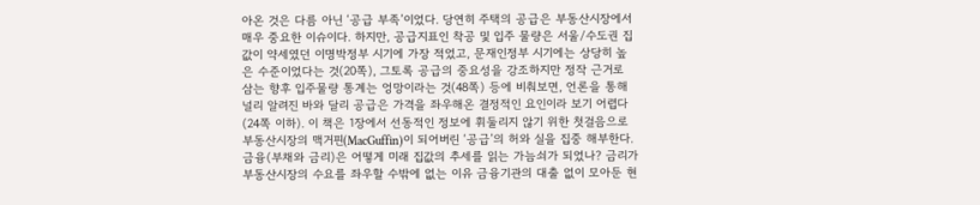아온 것은 다름 아닌 ‘공급 부족’이었다. 당연히 주택의 공급은 부동산시장에서 매우 중요한 이슈이다. 하지만, 공급지표인 착공 및 입주 물량은 서울/수도권 집값이 약세였던 이명박정부 시기에 가장 적었고, 문재인정부 시기에는 상당히 높은 수준이었다는 것(20쪽), 그토록 공급의 중요성을 강조하지만 정작 근거로 삼는 향후 입주물량 통계는 엉망이라는 것(48쪽) 등에 비춰보면, 언론을 통해 널리 알려진 바와 달리 공급은 가격을 좌우해온 결정적인 요인이라 보기 어렵다(24쪽 이하). 이 책은 1장에서 선동적인 정보에 휘둘리지 않기 위한 첫걸음으로 부동산시장의 맥거핀(MacGuffin)이 되어버린 ‘공급’의 허와 실을 집중 해부한다. 금융(부채와 금리)은 어떻게 미래 집값의 추세를 읽는 가늠쇠가 되었나? 금리가 부동산시장의 수요를 좌우할 수밖에 없는 이유 금융기관의 대출 없이 모아둔 현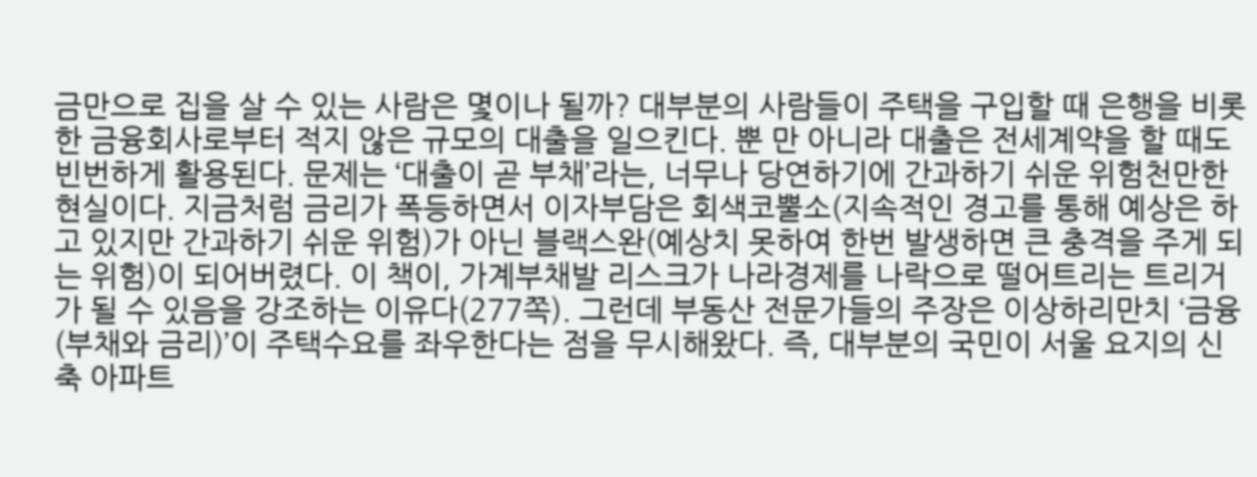금만으로 집을 살 수 있는 사람은 몇이나 될까? 대부분의 사람들이 주택을 구입할 때 은행을 비롯한 금융회사로부터 적지 않은 규모의 대출을 일으킨다. 뿐 만 아니라 대출은 전세계약을 할 때도 빈번하게 활용된다. 문제는 ‘대출이 곧 부채’라는, 너무나 당연하기에 간과하기 쉬운 위험천만한 현실이다. 지금처럼 금리가 폭등하면서 이자부담은 회색코뿔소(지속적인 경고를 통해 예상은 하고 있지만 간과하기 쉬운 위험)가 아닌 블랙스완(예상치 못하여 한번 발생하면 큰 충격을 주게 되는 위험)이 되어버렸다. 이 책이, 가계부채발 리스크가 나라경제를 나락으로 떨어트리는 트리거가 될 수 있음을 강조하는 이유다(277쪽). 그런데 부동산 전문가들의 주장은 이상하리만치 ‘금융(부채와 금리)’이 주택수요를 좌우한다는 점을 무시해왔다. 즉, 대부분의 국민이 서울 요지의 신축 아파트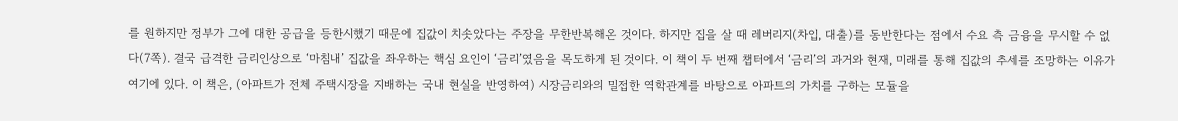를 원하지만 정부가 그에 대한 공급을 등한시했기 때문에 집값이 치솟았다는 주장을 무한반복해온 것이다. 하지만 집을 살 때 레버리지(차입, 대출)를 동반한다는 점에서 수요 측 금융을 무시할 수 없다(7쪽). 결국 급격한 금리인상으로 ‘마침내’ 집값을 좌우하는 핵심 요인이 ‘금리’였음을 목도하게 된 것이다. 이 책이 두 번째 챕터에서 ‘금리’의 과거와 현재, 미래를 통해 집값의 추세를 조망하는 이유가 여기에 있다. 이 책은, (아파트가 전체 주택시장을 지배하는 국내 현실을 반영하여) 시장금리와의 밀접한 역학관계를 바탕으로 아파트의 가치를 구하는 모듈을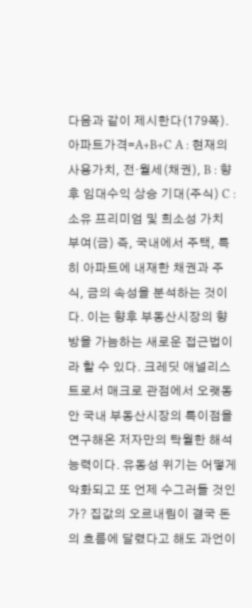다음과 같이 제시한다(179쪽). 아파트가격=A+B+C A : 현재의 사용가치, 전·월세(채권), B : 향후 임대수익 상승 기대(주식) C : 소유 프리미엄 및 희소성 가치 부여(금) 즉, 국내에서 주택, 특히 아파트에 내재한 채권과 주식, 금의 속성을 분석하는 것이다. 이는 향후 부동산시장의 향방을 가늠하는 새로운 접근법이라 할 수 있다. 크레딧 애널리스트로서 매크로 관점에서 오랫동안 국내 부동산시장의 특이점을 연구해온 저자만의 탁월한 해석능력이다. 유동성 위기는 어떻게 악화되고 또 언제 수그러들 것인가? 집값의 오르내림이 결국 돈의 흐름에 달렸다고 해도 과언이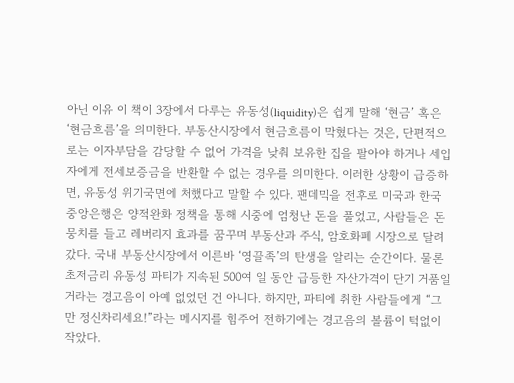아닌 이유 이 책이 3장에서 다루는 유동성(liquidity)은 쉽게 말해 ‘현금’ 혹은 ‘현금흐름’을 의미한다. 부동산시장에서 현금흐름이 막혔다는 것은, 단편적으로는 이자부담을 감당할 수 없어 가격을 낮춰 보유한 집을 팔아야 하거나 세입자에게 전세보증금을 반환할 수 없는 경우를 의미한다. 이러한 상황이 급증하면, 유동성 위기국면에 처했다고 말할 수 있다. 팬데믹을 전후로 미국과 한국 중앙은행은 양적완화 정책을 통해 시중에 엄청난 돈을 풀었고, 사람들은 돈뭉치를 들고 레버리지 효과를 꿈꾸며 부동산과 주식, 암호화폐 시장으로 달려갔다. 국내 부동산시장에서 이른바 ‘영끌족’의 탄생을 알리는 순간이다. 물론 초저금리 유동성 파티가 지속된 500여 일 동안 급등한 자산가격이 단기 거품일 거라는 경고음이 아예 없었던 건 아니다. 하지만, 파티에 취한 사람들에게 “그만 정신차리세요!”라는 메시지를 힘주어 전하기에는 경고음의 볼륨이 턱없이 작았다.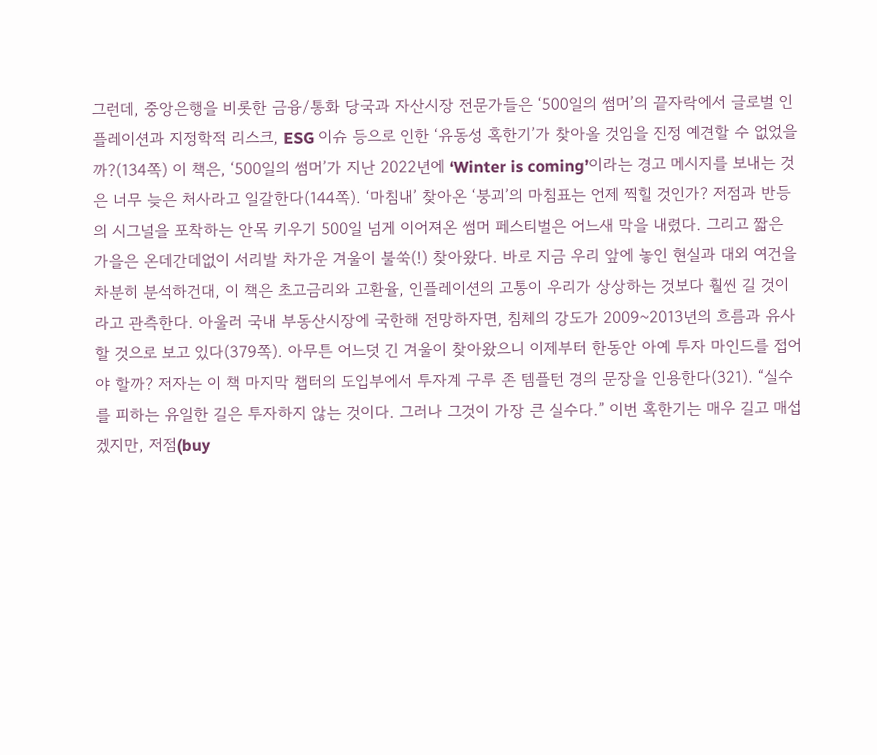그런데, 중앙은행을 비롯한 금융/통화 당국과 자산시장 전문가들은 ‘500일의 썸머’의 끝자락에서 글로벌 인플레이션과 지정학적 리스크, ESG 이슈 등으로 인한 ‘유동성 혹한기’가 찾아올 것임을 진정 예견할 수 없었을까?(134쪽) 이 책은, ‘500일의 썸머’가 지난 2022년에 ‘Winter is coming’이라는 경고 메시지를 보내는 것은 너무 늦은 처사라고 일갈한다(144쪽). ‘마침내’ 찾아온 ‘붕괴’의 마침표는 언제 찍힐 것인가? 저점과 반등의 시그널을 포착하는 안목 키우기 500일 넘게 이어져온 썸머 페스티벌은 어느새 막을 내렸다. 그리고 짧은 가을은 온데간데없이 서리발 차가운 겨울이 불쑥(!) 찾아왔다. 바로 지금 우리 앞에 놓인 현실과 대외 여건을 차분히 분석하건대, 이 책은 초고금리와 고환율, 인플레이션의 고통이 우리가 상상하는 것보다 훨씬 길 것이라고 관측한다. 아울러 국내 부동산시장에 국한해 전망하자면, 침체의 강도가 2009~2013년의 흐름과 유사할 것으로 보고 있다(379쪽). 아무튼 어느덧 긴 겨울이 찾아왔으니 이제부터 한동안 아예 투자 마인드를 접어야 할까? 저자는 이 책 마지막 챕터의 도입부에서 투자계 구루 존 템플턴 경의 문장을 인용한다(321). “실수를 피하는 유일한 길은 투자하지 않는 것이다. 그러나 그것이 가장 큰 실수다.” 이번 혹한기는 매우 길고 매섭겠지만, 저점(buy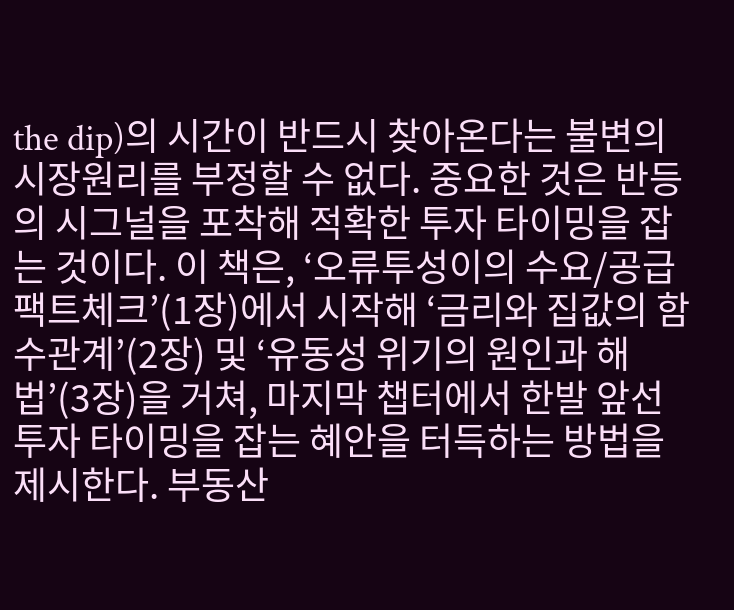the dip)의 시간이 반드시 찾아온다는 불변의 시장원리를 부정할 수 없다. 중요한 것은 반등의 시그널을 포착해 적확한 투자 타이밍을 잡는 것이다. 이 책은, ‘오류투성이의 수요/공급 팩트체크’(1장)에서 시작해 ‘금리와 집값의 함수관계’(2장) 및 ‘유동성 위기의 원인과 해법’(3장)을 거쳐, 마지막 챕터에서 한발 앞선 투자 타이밍을 잡는 혜안을 터득하는 방법을 제시한다. 부동산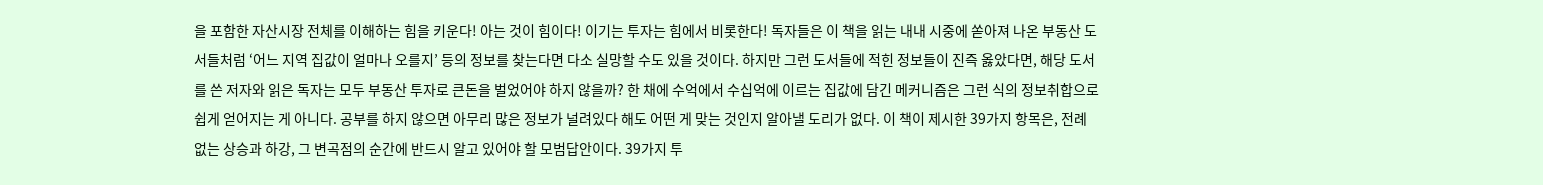을 포함한 자산시장 전체를 이해하는 힘을 키운다! 아는 것이 힘이다! 이기는 투자는 힘에서 비롯한다! 독자들은 이 책을 읽는 내내 시중에 쏟아져 나온 부동산 도서들처럼 ‘어느 지역 집값이 얼마나 오를지’ 등의 정보를 찾는다면 다소 실망할 수도 있을 것이다. 하지만 그런 도서들에 적힌 정보들이 진즉 옳았다면, 해당 도서를 쓴 저자와 읽은 독자는 모두 부동산 투자로 큰돈을 벌었어야 하지 않을까? 한 채에 수억에서 수십억에 이르는 집값에 담긴 메커니즘은 그런 식의 정보취합으로 쉽게 얻어지는 게 아니다. 공부를 하지 않으면 아무리 많은 정보가 널려있다 해도 어떤 게 맞는 것인지 알아낼 도리가 없다. 이 책이 제시한 39가지 항목은, 전례 없는 상승과 하강, 그 변곡점의 순간에 반드시 알고 있어야 할 모범답안이다. 39가지 투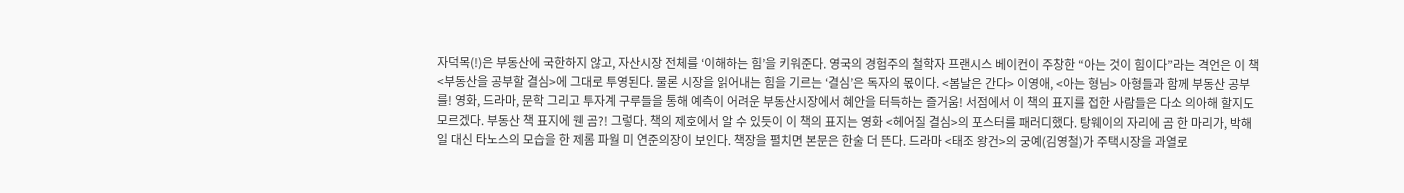자덕목(!)은 부동산에 국한하지 않고, 자산시장 전체를 ‘이해하는 힘’을 키워준다. 영국의 경험주의 철학자 프랜시스 베이컨이 주창한 “아는 것이 힘이다”라는 격언은 이 책 <부동산을 공부할 결심>에 그대로 투영된다. 물론 시장을 읽어내는 힘을 기르는 ‘결심’은 독자의 몫이다. <봄날은 간다> 이영애, <아는 형님> 아형들과 함께 부동산 공부를! 영화, 드라마, 문학 그리고 투자계 구루들을 통해 예측이 어려운 부동산시장에서 혜안을 터득하는 즐거움! 서점에서 이 책의 표지를 접한 사람들은 다소 의아해 할지도 모르겠다. 부동산 책 표지에 웬 곰?! 그렇다. 책의 제호에서 알 수 있듯이 이 책의 표지는 영화 <헤어질 결심>의 포스터를 패러디했다. 탕웨이의 자리에 곰 한 마리가, 박해일 대신 타노스의 모습을 한 제롬 파월 미 연준의장이 보인다. 책장을 펼치면 본문은 한술 더 뜬다. 드라마 <태조 왕건>의 궁예(김영철)가 주택시장을 과열로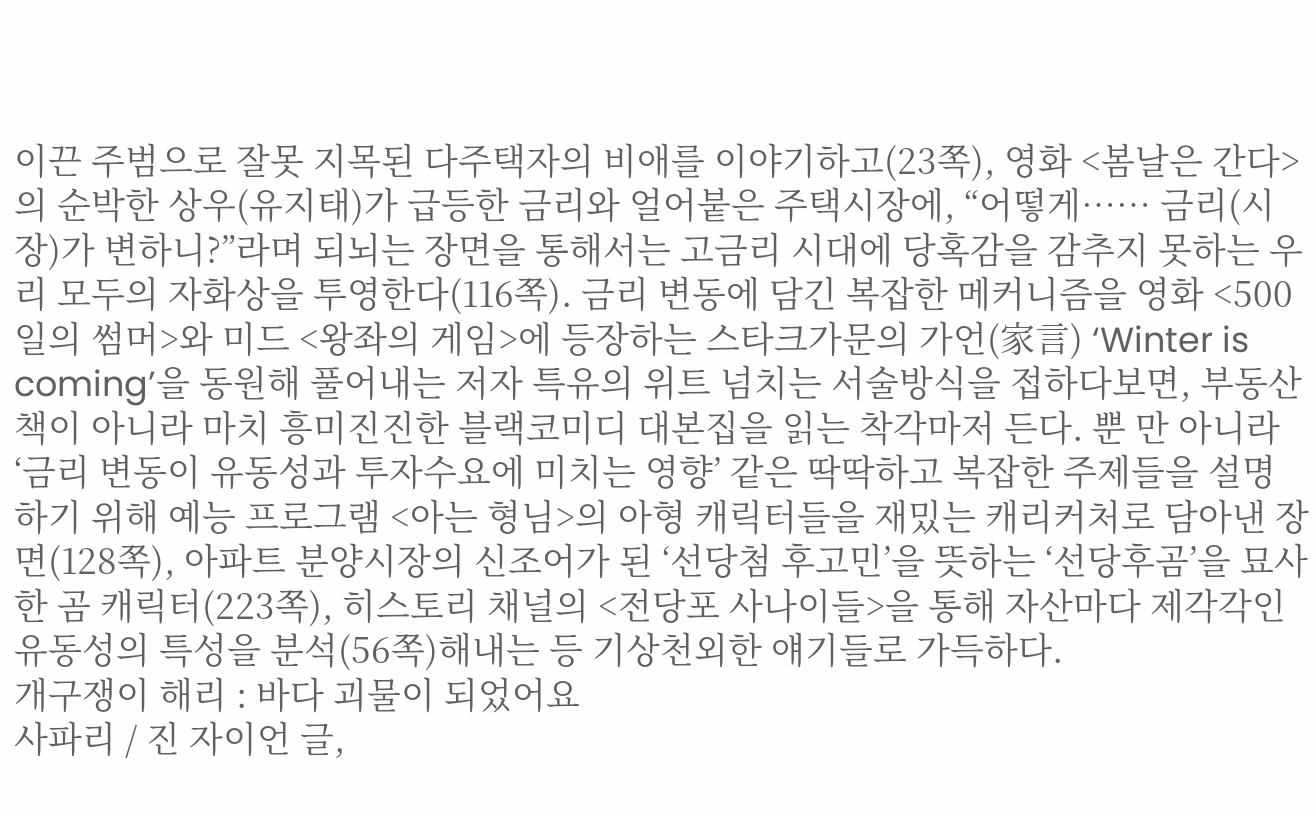이끈 주범으로 잘못 지목된 다주택자의 비애를 이야기하고(23쪽), 영화 <봄날은 간다>의 순박한 상우(유지태)가 급등한 금리와 얼어붙은 주택시장에, “어떻게…… 금리(시장)가 변하니?”라며 되뇌는 장면을 통해서는 고금리 시대에 당혹감을 감추지 못하는 우리 모두의 자화상을 투영한다(116쪽). 금리 변동에 담긴 복잡한 메커니즘을 영화 <500일의 썸머>와 미드 <왕좌의 게임>에 등장하는 스타크가문의 가언(家言) ‘Winter is coming’을 동원해 풀어내는 저자 특유의 위트 넘치는 서술방식을 접하다보면, 부동산 책이 아니라 마치 흥미진진한 블랙코미디 대본집을 읽는 착각마저 든다. 뿐 만 아니라 ‘금리 변동이 유동성과 투자수요에 미치는 영향’ 같은 딱딱하고 복잡한 주제들을 설명하기 위해 예능 프로그램 <아는 형님>의 아형 캐릭터들을 재밌는 캐리커처로 담아낸 장면(128쪽), 아파트 분양시장의 신조어가 된 ‘선당첨 후고민’을 뜻하는 ‘선당후곰’을 묘사한 곰 캐릭터(223쪽), 히스토리 채널의 <전당포 사나이들>을 통해 자산마다 제각각인 유동성의 특성을 분석(56쪽)해내는 등 기상천외한 얘기들로 가득하다.
개구쟁이 해리 : 바다 괴물이 되었어요
사파리 / 진 자이언 글,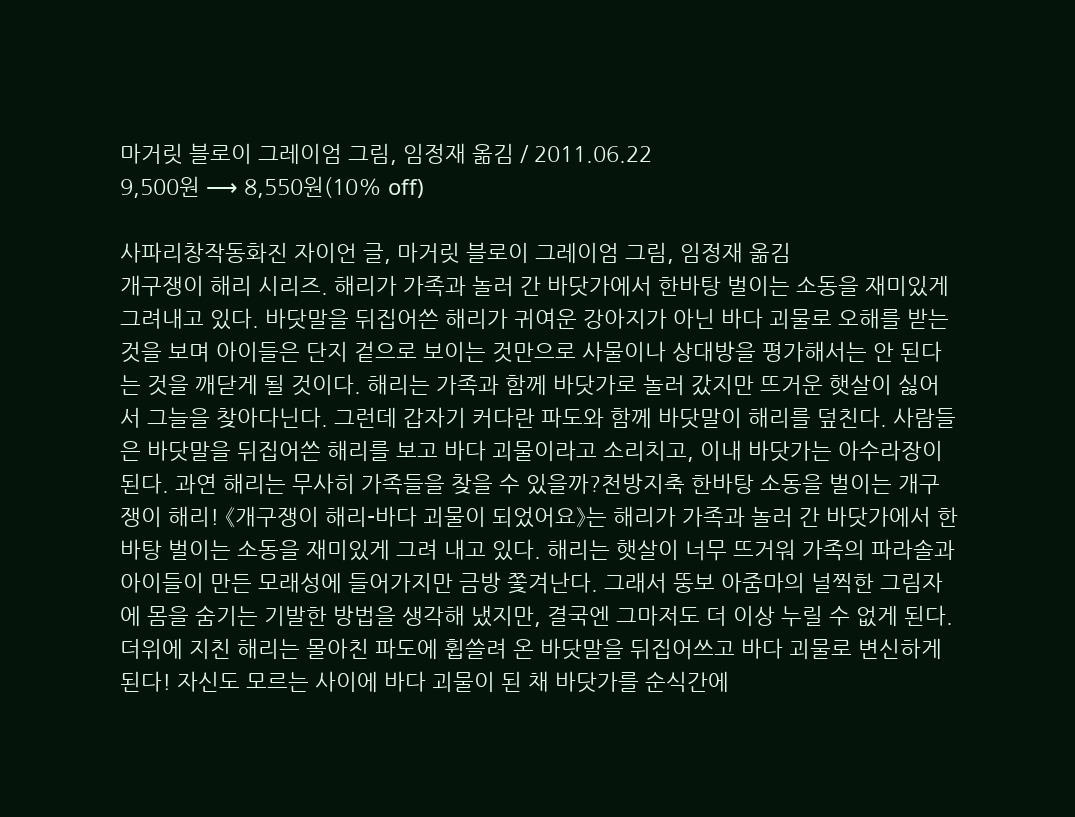마거릿 블로이 그레이엄 그림, 임정재 옮김 / 2011.06.22
9,500원 ⟶ 8,550원(10% off)

사파리창작동화진 자이언 글, 마거릿 블로이 그레이엄 그림, 임정재 옮김
개구쟁이 해리 시리즈. 해리가 가족과 놀러 간 바닷가에서 한바탕 벌이는 소동을 재미있게 그려내고 있다. 바닷말을 뒤집어쓴 해리가 귀여운 강아지가 아닌 바다 괴물로 오해를 받는 것을 보며 아이들은 단지 겉으로 보이는 것만으로 사물이나 상대방을 평가해서는 안 된다는 것을 깨닫게 될 것이다. 해리는 가족과 함께 바닷가로 놀러 갔지만 뜨거운 햇살이 싫어서 그늘을 찾아다닌다. 그런데 갑자기 커다란 파도와 함께 바닷말이 해리를 덮친다. 사람들은 바닷말을 뒤집어쓴 해리를 보고 바다 괴물이라고 소리치고, 이내 바닷가는 아수라장이 된다. 과연 해리는 무사히 가족들을 찾을 수 있을까?천방지축 한바탕 소동을 벌이는 개구쟁이 해리! 《개구쟁이 해리-바다 괴물이 되었어요》는 해리가 가족과 놀러 간 바닷가에서 한바탕 벌이는 소동을 재미있게 그려 내고 있다. 해리는 햇살이 너무 뜨거워 가족의 파라솔과 아이들이 만든 모래성에 들어가지만 금방 쫓겨난다. 그래서 뚱보 아줌마의 널찍한 그림자에 몸을 숨기는 기발한 방법을 생각해 냈지만, 결국엔 그마저도 더 이상 누릴 수 없게 된다. 더위에 지친 해리는 몰아친 파도에 휩쓸려 온 바닷말을 뒤집어쓰고 바다 괴물로 변신하게 된다! 자신도 모르는 사이에 바다 괴물이 된 채 바닷가를 순식간에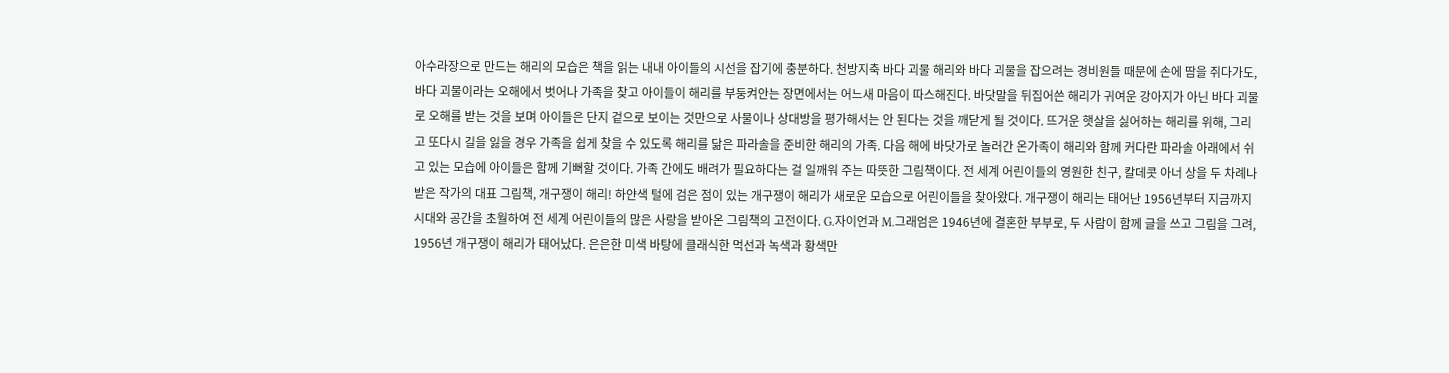아수라장으로 만드는 해리의 모습은 책을 읽는 내내 아이들의 시선을 잡기에 충분하다. 천방지축 바다 괴물 해리와 바다 괴물을 잡으려는 경비원들 때문에 손에 땀을 쥐다가도, 바다 괴물이라는 오해에서 벗어나 가족을 찾고 아이들이 해리를 부둥켜안는 장면에서는 어느새 마음이 따스해진다. 바닷말을 뒤집어쓴 해리가 귀여운 강아지가 아닌 바다 괴물로 오해를 받는 것을 보며 아이들은 단지 겉으로 보이는 것만으로 사물이나 상대방을 평가해서는 안 된다는 것을 깨닫게 될 것이다. 뜨거운 햇살을 싫어하는 해리를 위해, 그리고 또다시 길을 잃을 경우 가족을 쉽게 찾을 수 있도록 해리를 닮은 파라솔을 준비한 해리의 가족. 다음 해에 바닷가로 놀러간 온가족이 해리와 함께 커다란 파라솔 아래에서 쉬고 있는 모습에 아이들은 함께 기뻐할 것이다. 가족 간에도 배려가 필요하다는 걸 일깨워 주는 따뜻한 그림책이다. 전 세계 어린이들의 영원한 친구, 칼데콧 아너 상을 두 차례나 받은 작가의 대표 그림책, 개구쟁이 해리! 하얀색 털에 검은 점이 있는 개구쟁이 해리가 새로운 모습으로 어린이들을 찾아왔다. 개구쟁이 해리는 태어난 1956년부터 지금까지 시대와 공간을 초월하여 전 세계 어린이들의 많은 사랑을 받아온 그림책의 고전이다. G.자이언과 M.그래엄은 1946년에 결혼한 부부로, 두 사람이 함께 글을 쓰고 그림을 그려, 1956년 개구쟁이 해리가 태어났다. 은은한 미색 바탕에 클래식한 먹선과 녹색과 황색만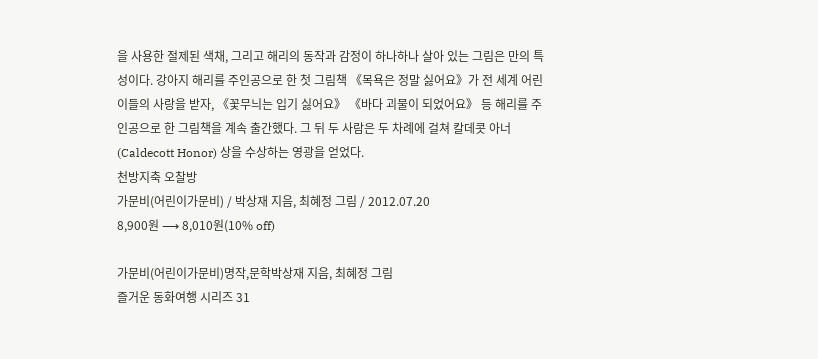을 사용한 절제된 색채, 그리고 해리의 동작과 감정이 하나하나 살아 있는 그림은 만의 특성이다. 강아지 해리를 주인공으로 한 첫 그림책 《목욕은 정말 싫어요》가 전 세계 어린이들의 사랑을 받자, 《꽃무늬는 입기 싫어요》 《바다 괴물이 되었어요》 등 해리를 주인공으로 한 그림책을 계속 출간했다. 그 뒤 두 사람은 두 차례에 걸쳐 칼데콧 아너(Caldecott Honor) 상을 수상하는 영광을 얻었다.
천방지축 오찰방
가문비(어린이가문비) / 박상재 지음, 최혜정 그림 / 2012.07.20
8,900원 ⟶ 8,010원(10% off)

가문비(어린이가문비)명작,문학박상재 지음, 최혜정 그림
즐거운 동화여행 시리즈 31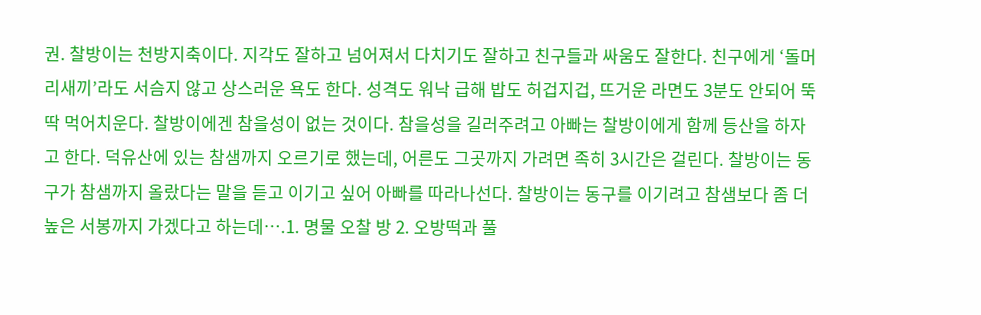권. 찰방이는 천방지축이다. 지각도 잘하고 넘어져서 다치기도 잘하고 친구들과 싸움도 잘한다. 친구에게 ‘돌머리새끼’라도 서슴지 않고 상스러운 욕도 한다. 성격도 워낙 급해 밥도 허겁지겁, 뜨거운 라면도 3분도 안되어 뚝딱 먹어치운다. 찰방이에겐 참을성이 없는 것이다. 참을성을 길러주려고 아빠는 찰방이에게 함께 등산을 하자고 한다. 덕유산에 있는 참샘까지 오르기로 했는데, 어른도 그곳까지 가려면 족히 3시간은 걸린다. 찰방이는 동구가 참샘까지 올랐다는 말을 듣고 이기고 싶어 아빠를 따라나선다. 찰방이는 동구를 이기려고 참샘보다 좀 더 높은 서봉까지 가겠다고 하는데….1. 명물 오찰 방 2. 오방떡과 풀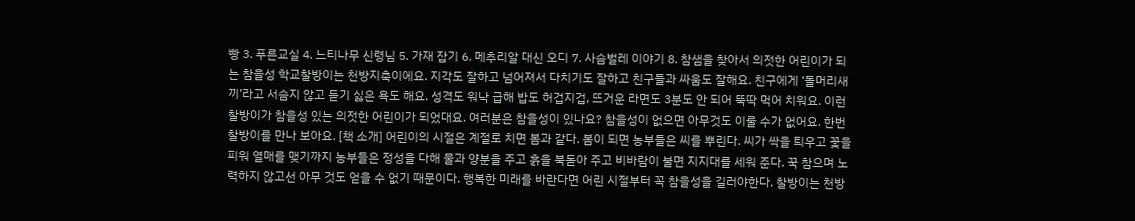빵 3. 푸른교실 4. 느티나무 신령님 5. 가재 잡기 6. 메추리알 대신 오디 7. 사슴벌레 이야기 8. 참샘을 찾아서 의젓한 어린이가 되는 참을성 학교찰방이는 천방지축이에요. 지각도 잘하고 넘어져서 다치기도 잘하고 친구들과 싸움도 잘해요. 친구에게 ‘돌머리새끼’라고 서슴지 않고 듣기 싫은 욕도 해요. 성격도 워낙 급해 밥도 허겁지겁, 뜨거운 라면도 3분도 안 되어 뚝딱 먹어 치워요. 이런 찰방이가 참을성 있는 의젓한 어린이가 되었대요. 여러분은 참을성이 있나요? 참을성이 없으면 아무것도 이룰 수가 없어요. 한번 찰방이를 만나 보아요. [책 소개] 어린이의 시절은 계절로 치면 봄과 같다. 봄이 되면 농부들은 씨를 뿌린다. 씨가 싹을 틔우고 꽃을 피워 열매를 맺기까지 농부들은 정성을 다해 물과 양분을 주고 흙을 북돋아 주고 비바람이 불면 지지대를 세워 준다. 꾹 참으며 노력하지 않고선 아무 것도 얻을 수 없기 때문이다. 행복한 미래를 바란다면 어린 시절부터 꼭 참을성을 길러야한다. 찰방이는 천방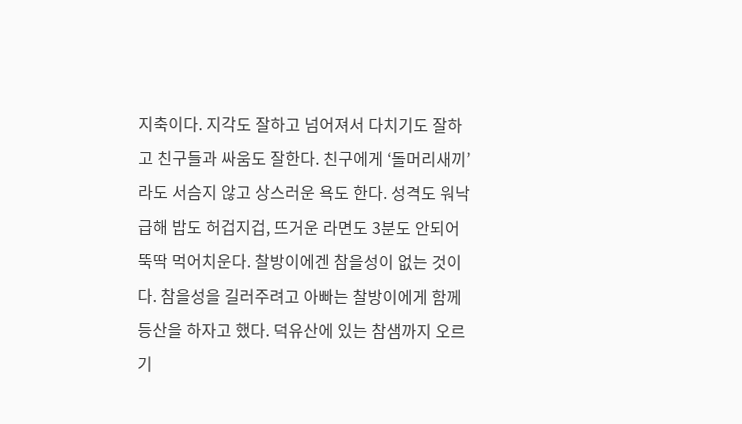지축이다. 지각도 잘하고 넘어져서 다치기도 잘하고 친구들과 싸움도 잘한다. 친구에게 ‘돌머리새끼’라도 서슴지 않고 상스러운 욕도 한다. 성격도 워낙 급해 밥도 허겁지겁, 뜨거운 라면도 3분도 안되어 뚝딱 먹어치운다. 찰방이에겐 참을성이 없는 것이다. 참을성을 길러주려고 아빠는 찰방이에게 함께 등산을 하자고 했다. 덕유산에 있는 참샘까지 오르기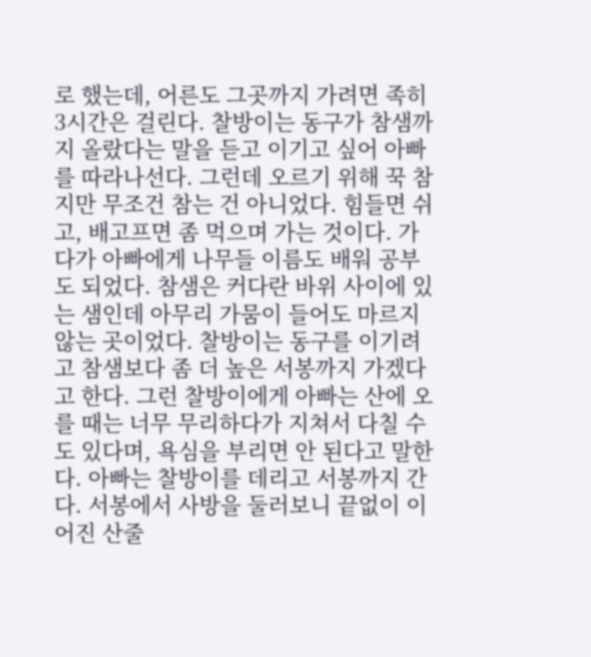로 했는데, 어른도 그곳까지 가려면 족히 3시간은 걸린다. 찰방이는 동구가 참샘까지 올랐다는 말을 듣고 이기고 싶어 아빠를 따라나선다. 그런데 오르기 위해 꾹 참지만 무조건 참는 건 아니었다. 힘들면 쉬고, 배고프면 좀 먹으며 가는 것이다. 가다가 아빠에게 나무들 이름도 배워 공부도 되었다. 참샘은 커다란 바위 사이에 있는 샘인데 아무리 가뭄이 들어도 마르지 않는 곳이었다. 찰방이는 동구를 이기려고 참샘보다 좀 더 높은 서봉까지 가겠다고 한다. 그런 찰방이에게 아빠는 산에 오를 때는 너무 무리하다가 지쳐서 다칠 수도 있다며, 욕심을 부리면 안 된다고 말한다. 아빠는 찰방이를 데리고 서봉까지 간다. 서봉에서 사방을 둘러보니 끝없이 이어진 산줄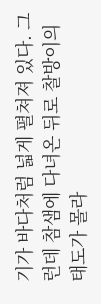기가 바다처럼 넓게 펼쳐져 있다. 그런데 참샘에 다녀온 뒤로 찰방이의 태도가 몰라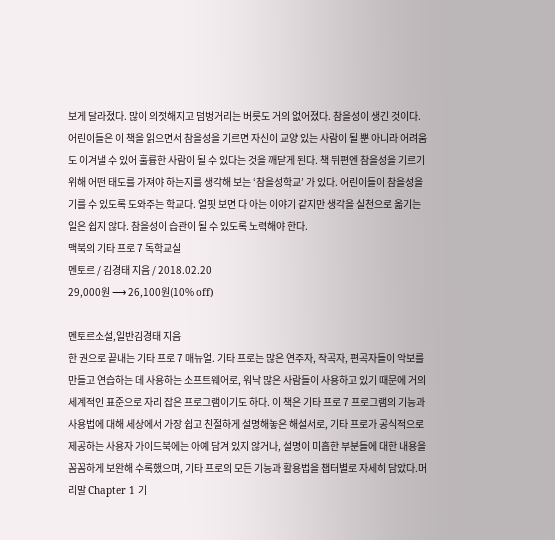보게 달라졌다. 많이 의젓해지고 덤벙거리는 버릇도 거의 없어졌다. 참을성이 생긴 것이다. 어린이들은 이 책을 읽으면서 참을성을 기르면 자신이 교양 있는 사람이 될 뿐 아니라 어려움도 이겨낼 수 있어 훌륭한 사람이 될 수 있다는 것을 깨닫게 된다. 책 뒤편엔 참을성을 기르기 위해 어떤 태도를 가져야 하는지를 생각해 보는 ‘참을성학교’ 가 있다. 어린이들이 참을성을 기를 수 있도록 도와주는 학교다. 얼핏 보면 다 아는 이야기 같지만 생각을 실천으로 옮기는 일은 쉽지 않다. 참을성이 습관이 될 수 있도록 노력해야 한다.
맥북의 기타 프로 7 독학교실
멘토르 / 김경태 지음 / 2018.02.20
29,000원 ⟶ 26,100원(10% off)

멘토르소설,일반김경태 지음
한 권으로 끝내는 기타 프로 7 매뉴얼. 기타 프로는 많은 연주자, 작곡자, 편곡자들이 악보를 만들고 연습하는 데 사용하는 소프트웨어로, 워낙 많은 사람들이 사용하고 있기 때문에 거의 세계적인 표준으로 자리 잡은 프로그램이기도 하다. 이 책은 기타 프로 7 프로그램의 기능과 사용법에 대해 세상에서 가장 쉽고 친절하게 설명해놓은 해설서로, 기타 프로가 공식적으로 제공하는 사용자 가이드북에는 아예 담겨 있지 않거나, 설명이 미흡한 부분들에 대한 내용을 꼼꼼하게 보완해 수록했으며, 기타 프로의 모든 기능과 활용법을 챕터별로 자세히 담았다.머리말 Chapter 1 기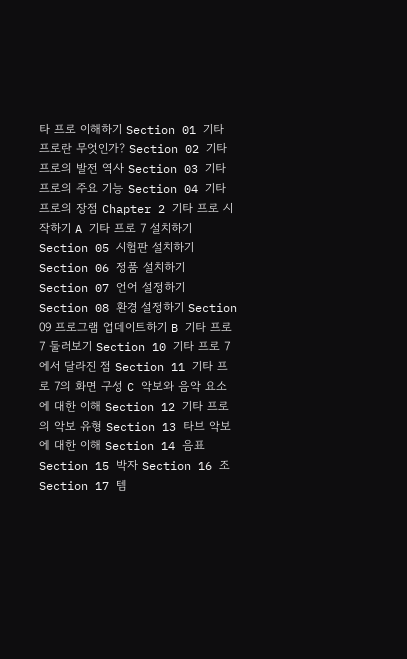타 프로 이해하기 Section 01 기타 프로란 무엇인가? Section 02 기타 프로의 발전 역사 Section 03 기타 프로의 주요 기능 Section 04 기타 프로의 장점 Chapter 2 기타 프로 시작하기 A 기타 프로 7 설치하기 Section 05 시험판 설치하기 Section 06 정품 설치하기 Section 07 언어 설정하기 Section 08 환경 설정하기 Section 09 프로그램 업데이트하기 B 기타 프로 7 둘러보기 Section 10 기타 프로 7에서 달라진 점 Section 11 기타 프로 7의 화면 구성 C 악보와 음악 요소에 대한 이해 Section 12 기타 프로의 악보 유형 Section 13 타브 악보에 대한 이해 Section 14 음표 Section 15 박자 Section 16 조 Section 17 템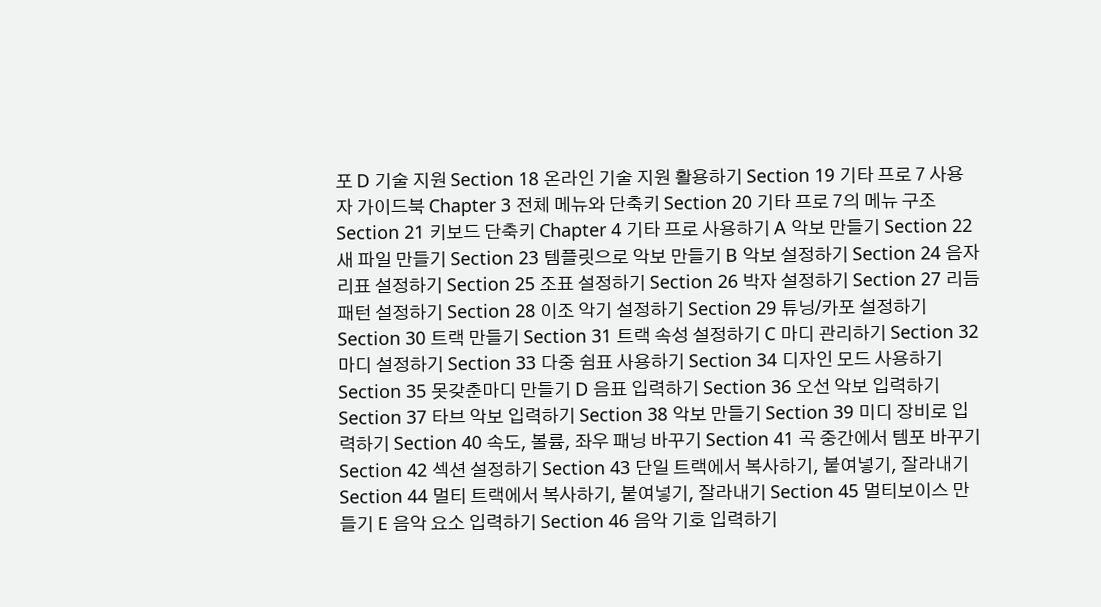포 D 기술 지원 Section 18 온라인 기술 지원 활용하기 Section 19 기타 프로 7 사용자 가이드북 Chapter 3 전체 메뉴와 단축키 Section 20 기타 프로 7의 메뉴 구조 Section 21 키보드 단축키 Chapter 4 기타 프로 사용하기 A 악보 만들기 Section 22 새 파일 만들기 Section 23 템플릿으로 악보 만들기 B 악보 설정하기 Section 24 음자리표 설정하기 Section 25 조표 설정하기 Section 26 박자 설정하기 Section 27 리듬 패턴 설정하기 Section 28 이조 악기 설정하기 Section 29 튜닝/카포 설정하기 Section 30 트랙 만들기 Section 31 트랙 속성 설정하기 C 마디 관리하기 Section 32 마디 설정하기 Section 33 다중 쉼표 사용하기 Section 34 디자인 모드 사용하기 Section 35 못갖춘마디 만들기 D 음표 입력하기 Section 36 오선 악보 입력하기 Section 37 타브 악보 입력하기 Section 38 악보 만들기 Section 39 미디 장비로 입력하기 Section 40 속도, 볼륨, 좌우 패닝 바꾸기 Section 41 곡 중간에서 템포 바꾸기 Section 42 섹션 설정하기 Section 43 단일 트랙에서 복사하기, 붙여넣기, 잘라내기 Section 44 멀티 트랙에서 복사하기, 붙여넣기, 잘라내기 Section 45 멀티보이스 만들기 E 음악 요소 입력하기 Section 46 음악 기호 입력하기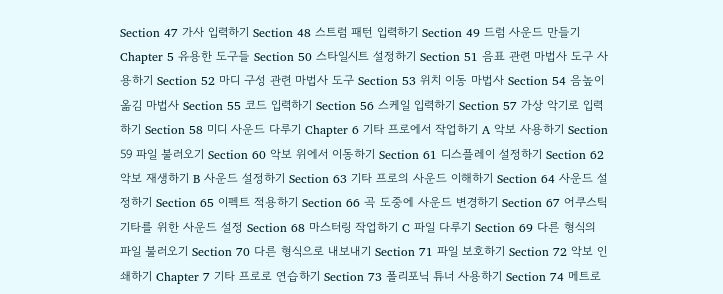Section 47 가사 입력하기 Section 48 스트럼 패턴 입력하기 Section 49 드럼 사운드 만들기 Chapter 5 유용한 도구들 Section 50 스타일시트 설정하기 Section 51 음표 관련 마법사 도구 사용하기 Section 52 마디 구성 관련 마법사 도구 Section 53 위치 이동 마법사 Section 54 음높이 옮김 마법사 Section 55 코드 입력하기 Section 56 스케일 입력하기 Section 57 가상 악기로 입력하기 Section 58 미디 사운드 다루기 Chapter 6 기타 프로에서 작업하기 A 악보 사용하기 Section 59 파일 불러오기 Section 60 악보 위에서 이동하기 Section 61 디스플레이 설정하기 Section 62 악보 재생하기 B 사운드 설정하기 Section 63 기타 프로의 사운드 이해하기 Section 64 사운드 설정하기 Section 65 이펙트 적용하기 Section 66 곡 도중에 사운드 변경하기 Section 67 어쿠스틱 기타를 위한 사운드 설정 Section 68 마스터링 작업하기 C 파일 다루기 Section 69 다른 형식의 파일 불러오기 Section 70 다른 형식으로 내보내기 Section 71 파일 보호하기 Section 72 악보 인쇄하기 Chapter 7 기타 프로로 연습하기 Section 73 폴리포닉 튜너 사용하기 Section 74 메트로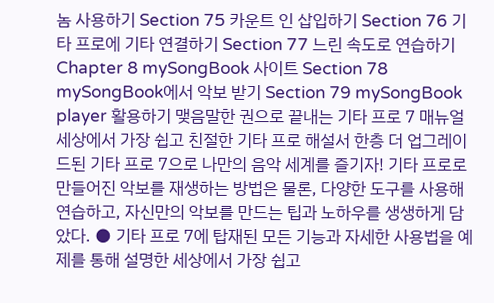놈 사용하기 Section 75 카운트 인 삽입하기 Section 76 기타 프로에 기타 연결하기 Section 77 느린 속도로 연습하기 Chapter 8 mySongBook 사이트 Section 78 mySongBook에서 악보 받기 Section 79 mySongBook player 활용하기 맺음말한 권으로 끝내는 기타 프로 7 매뉴얼 세상에서 가장 쉽고 친절한 기타 프로 해설서 한층 더 업그레이드된 기타 프로 7으로 나만의 음악 세계를 즐기자! 기타 프로로 만들어진 악보를 재생하는 방법은 물론, 다양한 도구를 사용해 연습하고, 자신만의 악보를 만드는 팁과 노하우를 생생하게 담았다. ● 기타 프로 7에 탑재된 모든 기능과 자세한 사용법을 예제를 통해 설명한 세상에서 가장 쉽고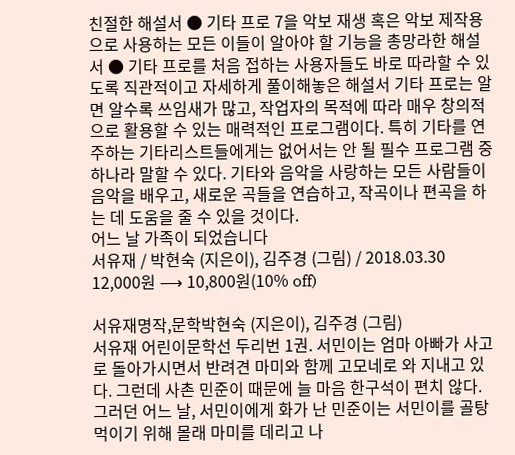친절한 해설서 ● 기타 프로 7을 악보 재생 혹은 악보 제작용으로 사용하는 모든 이들이 알아야 할 기능을 총망라한 해설서 ● 기타 프로를 처음 접하는 사용자들도 바로 따라할 수 있도록 직관적이고 자세하게 풀이해놓은 해설서 기타 프로는 알면 알수록 쓰임새가 많고, 작업자의 목적에 따라 매우 창의적으로 활용할 수 있는 매력적인 프로그램이다. 특히 기타를 연주하는 기타리스트들에게는 없어서는 안 될 필수 프로그램 중 하나라 말할 수 있다. 기타와 음악을 사랑하는 모든 사람들이 음악을 배우고, 새로운 곡들을 연습하고, 작곡이나 편곡을 하는 데 도움을 줄 수 있을 것이다.
어느 날 가족이 되었습니다
서유재 / 박현숙 (지은이), 김주경 (그림) / 2018.03.30
12,000원 ⟶ 10,800원(10% off)

서유재명작,문학박현숙 (지은이), 김주경 (그림)
서유재 어린이문학선 두리번 1권. 서민이는 엄마 아빠가 사고로 돌아가시면서 반려견 마미와 함께 고모네로 와 지내고 있다. 그런데 사촌 민준이 때문에 늘 마음 한구석이 편치 않다. 그러던 어느 날, 서민이에게 화가 난 민준이는 서민이를 골탕먹이기 위해 몰래 마미를 데리고 나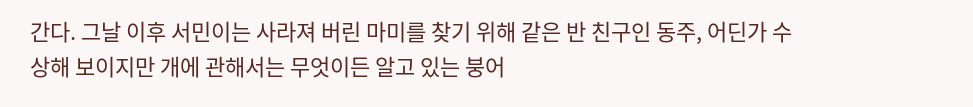간다. 그날 이후 서민이는 사라져 버린 마미를 찾기 위해 같은 반 친구인 동주, 어딘가 수상해 보이지만 개에 관해서는 무엇이든 알고 있는 붕어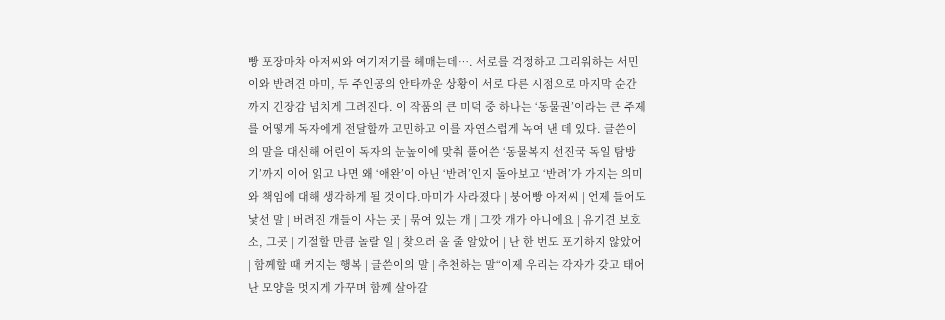빵 포장마차 아저씨와 여기저기를 헤매는데…. 서로를 걱정하고 그리워하는 서민이와 반려견 마미, 두 주인공의 안타까운 상황이 서로 다른 시점으로 마지막 순간까지 긴장감 넘치게 그려진다. 이 작품의 큰 미덕 중 하나는 ‘동물권’이라는 큰 주제를 어떻게 독자에게 전달할까 고민하고 이를 자연스럽게 녹여 낸 데 있다. 글쓴이의 말을 대신해 어린이 독자의 눈높이에 맞춰 풀어쓴 ‘동물복지 선진국 독일 탐방기’까지 이어 읽고 나면 왜 ‘애완’이 아닌 ‘반려’인지 돌아보고 ‘반려’가 가지는 의미와 책임에 대해 생각하게 될 것이다.마미가 사라졌다 | 붕어빵 아저씨 | 언제 들어도 낯선 말 | 버려진 개들이 사는 곳 | 묶여 있는 개 | 그깟 개가 아니에요 | 유기견 보호소, 그곳 | 기절할 만큼 놀랄 일 | 찾으러 올 줄 알았어 | 난 한 번도 포기하지 않았어 | 함께할 때 커지는 행복 | 글쓴이의 말 | 추천하는 말“이제 우리는 각자가 갖고 태어난 모양을 멋지게 가꾸며 함께 살아갈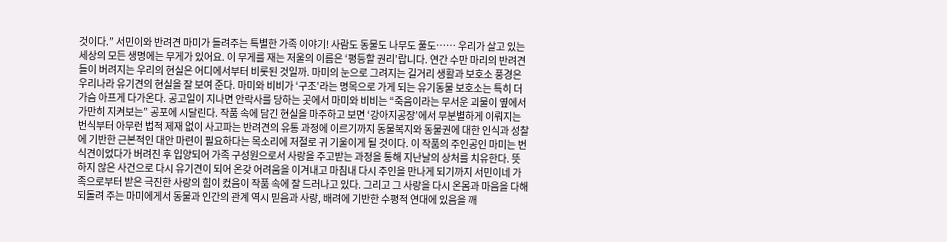것이다.” 서민이와 반려견 마미가 들려주는 특별한 가족 이야기! 사람도 동물도 나무도 풀도…… 우리가 살고 있는 세상의 모든 생명에는 무게가 있어요. 이 무게를 재는 저울의 이름은 ‘평등할 권리’랍니다. 연간 수만 마리의 반려견들이 버려지는 우리의 현실은 어디에서부터 비롯된 것일까. 마미의 눈으로 그려지는 길거리 생활과 보호소 풍경은 우리나라 유기견의 현실을 잘 보여 준다. 마미와 비비가 ‘구조’라는 명목으로 가게 되는 유기동물 보호소는 특히 더 가슴 아프게 다가온다. 공고일이 지나면 안락사를 당하는 곳에서 마미와 비비는 “죽음이라는 무서운 괴물이 옆에서 가만히 지켜보는” 공포에 시달린다. 작품 속에 담긴 현실을 마주하고 보면 ‘강아지공장’에서 무분별하게 이뤄지는 번식부터 아무런 법적 제재 없이 사고파는 반려견의 유통 과정에 이르기까지 동물복지와 동물권에 대한 인식과 성찰에 기반한 근본적인 대안 마련이 필요하다는 목소리에 저절로 귀 기울이게 될 것이다. 이 작품의 주인공인 마미는 번식견이었다가 버려진 후 입양되어 가족 구성원으로서 사랑을 주고받는 과정을 통해 지난날의 상처를 치유한다. 뜻하지 않은 사건으로 다시 유기견이 되어 온갖 어려움을 이겨내고 마침내 다시 주인을 만나게 되기까지 서민이네 가족으로부터 받은 극진한 사랑의 힘이 컸음이 작품 속에 잘 드러나고 있다. 그리고 그 사랑을 다시 온몸과 마음을 다해 되돌려 주는 마미에게서 동물과 인간의 관계 역시 믿음과 사랑, 배려에 기반한 수평적 연대에 있음을 깨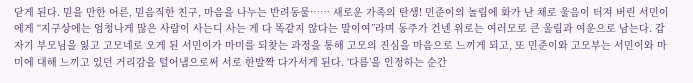닫게 된다. 믿을 만한 어른, 믿음직한 친구, 마음을 나누는 반려동물…… 새로운 가족의 탄생! 민준이의 놀림에 화가 난 채로 울음이 터져 버린 서민이에게 “지구상에는 엄청나게 많은 사람이 사는디 사는 게 다 똑같지 않다는 말이여”라며 동주가 건넨 위로는 여러모로 큰 울림과 여운으로 남는다. 갑자기 부모님을 잃고 고모네로 오게 된 서민이가 마미를 되찾는 과정을 통해 고모의 진심을 마음으로 느끼게 되고, 또 민준이와 고모부는 서민이와 마미에 대해 느끼고 있던 거리감을 털어냄으로써 서로 한발짝 다가서게 된다. ‘다름’을 인정하는 순간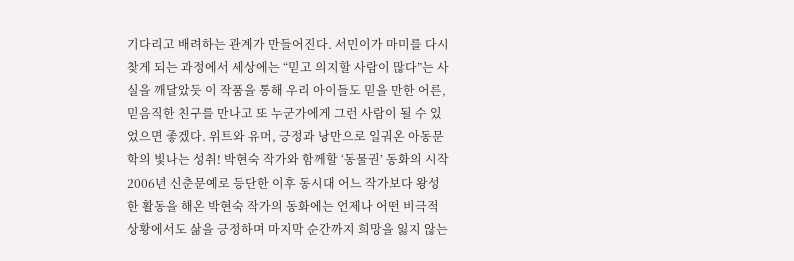기다리고 배려하는 관계가 만들어진다. 서민이가 마미를 다시 찾게 되는 과정에서 세상에는 “믿고 의지할 사람이 많다”는 사실을 깨달았듯 이 작품을 통해 우리 아이들도 믿을 만한 어른, 믿음직한 친구를 만나고 또 누군가에게 그런 사람이 될 수 있었으면 좋겠다. 위트와 유머, 긍정과 낭만으로 일궈온 아동문학의 빛나는 성취! 박현숙 작가와 함께할 ‘동물권’ 동화의 시작 2006년 신춘문예로 등단한 이후 동시대 어느 작가보다 왕성한 활동을 해온 박현숙 작가의 동화에는 언제나 어떤 비극적 상황에서도 삶을 긍정하며 마지막 순간까지 희망을 잃지 않는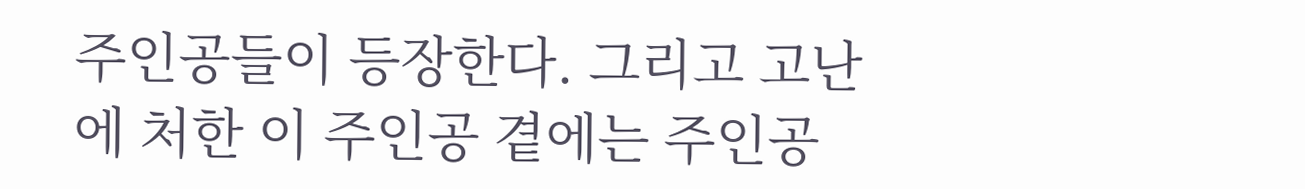주인공들이 등장한다. 그리고 고난에 처한 이 주인공 곁에는 주인공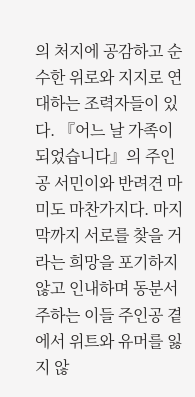의 처지에 공감하고 순수한 위로와 지지로 연대하는 조력자들이 있다. 『어느 날 가족이 되었습니다』의 주인공 서민이와 반려견 마미도 마찬가지다. 마지막까지 서로를 찾을 거라는 희망을 포기하지 않고 인내하며 동분서주하는 이들 주인공 곁에서 위트와 유머를 잃지 않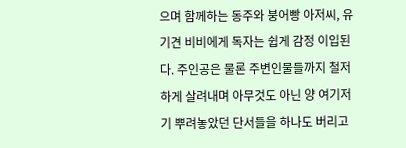으며 함께하는 동주와 붕어빵 아저씨, 유기견 비비에게 독자는 쉽게 감정 이입된다. 주인공은 물론 주변인물들까지 철저하게 살려내며 아무것도 아닌 양 여기저기 뿌려놓았던 단서들을 하나도 버리고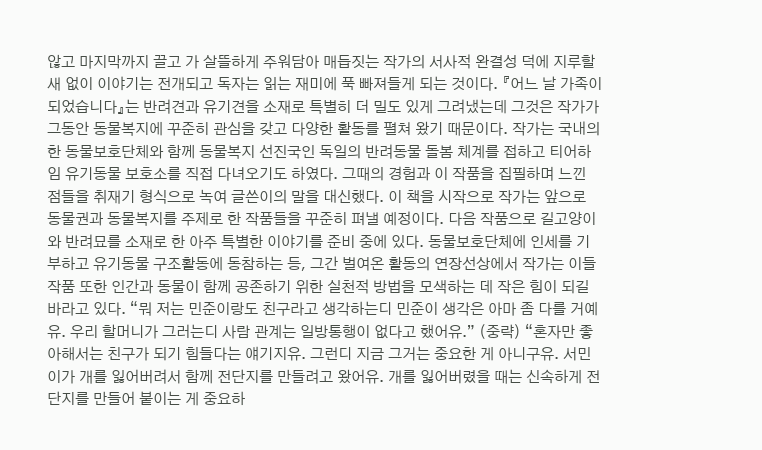않고 마지막까지 끌고 가 살뜰하게 주워담아 매듭짓는 작가의 서사적 완결성 덕에 지루할 새 없이 이야기는 전개되고 독자는 읽는 재미에 푹 빠져들게 되는 것이다. 『어느 날 가족이 되었습니다』는 반려견과 유기견을 소재로 특별히 더 밀도 있게 그려냈는데 그것은 작가가 그동안 동물복지에 꾸준히 관심을 갖고 다양한 활동를 펼쳐 왔기 때문이다. 작가는 국내의 한 동물보호단체와 함께 동물복지 선진국인 독일의 반려동물 돌봄 체계를 접하고 티어하임 유기동물 보호소를 직접 다녀오기도 하였다. 그때의 경험과 이 작품을 집필하며 느낀 점들을 취재기 형식으로 녹여 글쓴이의 말을 대신했다. 이 책을 시작으로 작가는 앞으로 동물권과 동물복지를 주제로 한 작품들을 꾸준히 펴낼 예정이다. 다음 작품으로 길고양이와 반려묘를 소재로 한 아주 특별한 이야기를 준비 중에 있다. 동물보호단체에 인세를 기부하고 유기동물 구조활동에 동참하는 등, 그간 벌여온 활동의 연장선상에서 작가는 이들 작품 또한 인간과 동물이 함께 공존하기 위한 실천적 방법을 모색하는 데 작은 힘이 되길 바라고 있다. “뭐 저는 민준이랑도 친구라고 생각하는디 민준이 생각은 아마 좀 다를 거예유. 우리 할머니가 그러는디 사람 관계는 일방통행이 없다고 했어유.” (중략) “혼자만 좋아해서는 친구가 되기 힘들다는 얘기지유. 그런디 지금 그거는 중요한 게 아니구유. 서민이가 개를 잃어버려서 함께 전단지를 만들려고 왔어유. 개를 잃어버렸을 때는 신속하게 전단지를 만들어 붙이는 게 중요하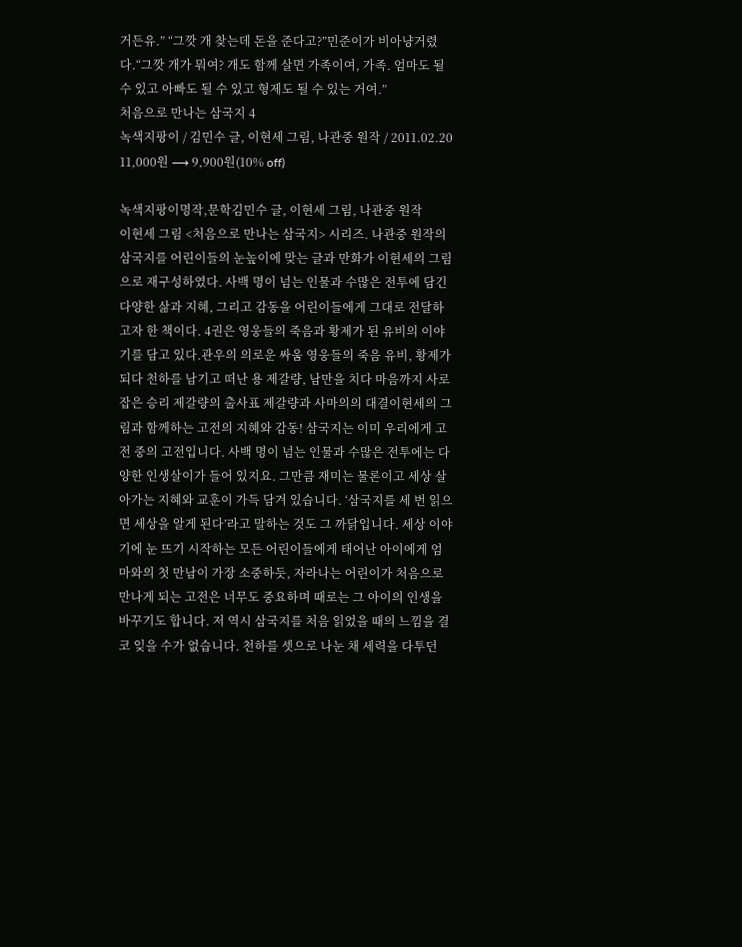거든유.” “그깟 개 찾는데 돈을 준다고?”민준이가 비아냥거렸다.“그깟 개가 뭐여? 개도 함께 살면 가족이여, 가족. 엄마도 될 수 있고 아빠도 될 수 있고 형제도 될 수 있는 거여.”
처음으로 만나는 삼국지 4
녹색지팡이 / 김민수 글, 이현세 그림, 나관중 원작 / 2011.02.20
11,000원 ⟶ 9,900원(10% off)

녹색지팡이명작,문학김민수 글, 이현세 그림, 나관중 원작
이현세 그림 <처음으로 만나는 삼국지> 시리즈. 나관중 원작의 삼국지를 어린이들의 눈높이에 맞는 글과 만화가 이현세의 그림으로 재구성하였다. 사백 명이 넘는 인물과 수많은 전투에 담긴 다양한 삶과 지혜, 그리고 감동을 어린이들에게 그대로 전달하고자 한 책이다. 4권은 영웅들의 죽음과 황제가 된 유비의 이야기를 담고 있다.관우의 의로운 싸움 영웅들의 죽음 유비, 황제가 되다 천하를 남기고 떠난 용 제갈량, 남만을 치다 마음까지 사로잡은 승리 제갈량의 출사표 제갈량과 사마의의 대결이현세의 그림과 함께하는 고전의 지혜와 감동! 삼국지는 이미 우리에게 고전 중의 고전입니다. 사백 명이 넘는 인물과 수많은 전투에는 다양한 인생살이가 들어 있지요. 그만큼 재미는 물론이고 세상 살아가는 지혜와 교훈이 가득 담겨 있습니다. ‘삼국지를 세 번 읽으면 세상을 알게 된다’라고 말하는 것도 그 까닭입니다. 세상 이야기에 눈 뜨기 시작하는 모든 어린이들에게 태어난 아이에게 엄마와의 첫 만남이 가장 소중하듯, 자라나는 어린이가 처음으로 만나게 되는 고전은 너무도 중요하며 때로는 그 아이의 인생을 바꾸기도 합니다. 저 역시 삼국지를 처음 읽었을 때의 느낌을 결코 잊을 수가 없습니다. 천하를 셋으로 나눈 채 세력을 다투던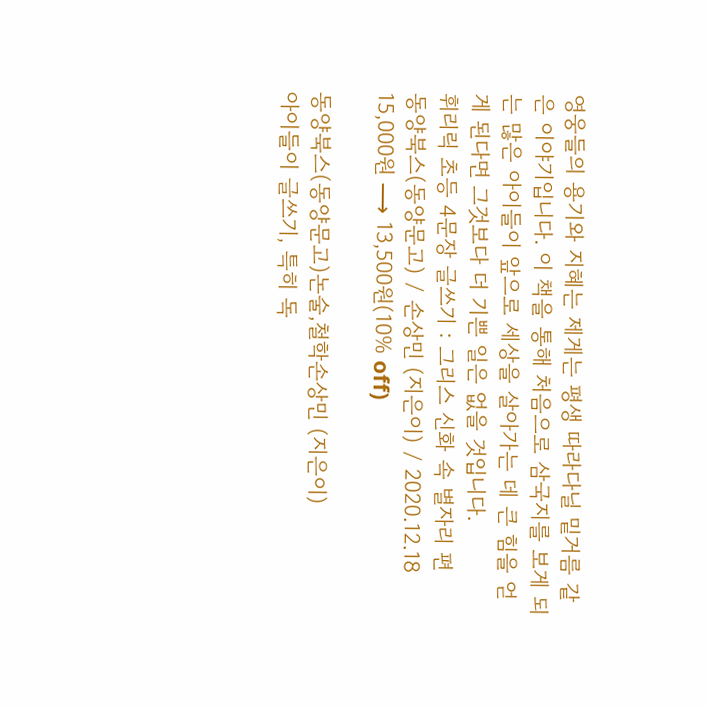영웅들의 용기와 지혜는 제게는 평생 따라다닐 밑거름 같은 이야기입니다. 이 책을 통해 처음으로 삼국지를 보게 되는 많은 아이들이 앞으로 세상을 살아가는 데 큰 힘을 얻게 된다면 그것보다 더 기쁜 일은 없을 것입니다.
휘리릭 초등 4문장 글쓰기 : 그리스 신화 속 별자리 편
동양북스(동양문고) / 손상민 (지은이) / 2020.12.18
15,000원 ⟶ 13,500원(10% off)

동양북스(동양문고)논술,철학손상민 (지은이)
아이들이 글쓰기, 특히 독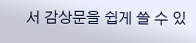서 감상문을 쉽게 쓸 수 있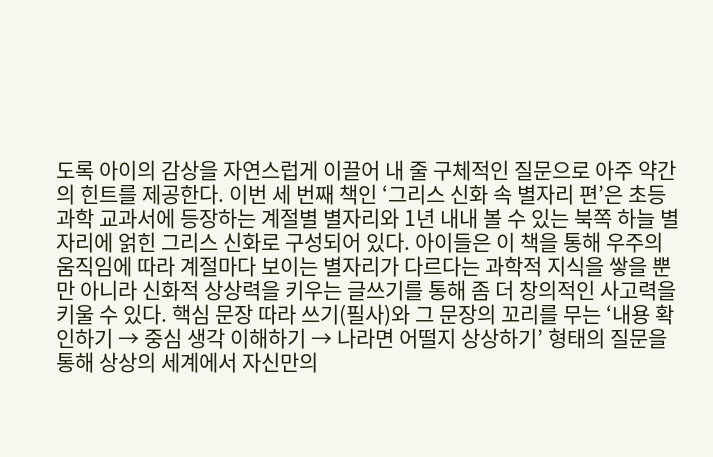도록 아이의 감상을 자연스럽게 이끌어 내 줄 구체적인 질문으로 아주 약간의 힌트를 제공한다. 이번 세 번째 책인 ‘그리스 신화 속 별자리 편’은 초등 과학 교과서에 등장하는 계절별 별자리와 1년 내내 볼 수 있는 북쪽 하늘 별자리에 얽힌 그리스 신화로 구성되어 있다. 아이들은 이 책을 통해 우주의 움직임에 따라 계절마다 보이는 별자리가 다르다는 과학적 지식을 쌓을 뿐만 아니라 신화적 상상력을 키우는 글쓰기를 통해 좀 더 창의적인 사고력을 키울 수 있다. 핵심 문장 따라 쓰기(필사)와 그 문장의 꼬리를 무는 ‘내용 확인하기 → 중심 생각 이해하기 → 나라면 어떨지 상상하기’ 형태의 질문을 통해 상상의 세계에서 자신만의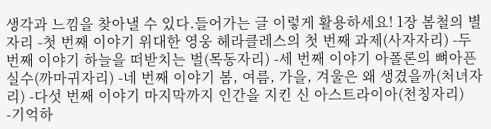생각과 느낌을 찾아낼 수 있다.들어가는 글 이렇게 활용하세요! 1장 봄철의 별자리 -첫 번째 이야기 위대한 영웅 헤라클레스의 첫 번째 과제(사자자리) -두 번째 이야기 하늘을 떠받치는 벌(목동자리) -세 번째 이야기 아폴론의 뼈아픈 실수(까마귀자리) -네 번째 이야기 봄, 여름, 가을, 겨울은 왜 생겼을까(처녀자리) -다섯 번째 이야기 마지막까지 인간을 지킨 신 아스트라이아(천칭자리) -기억하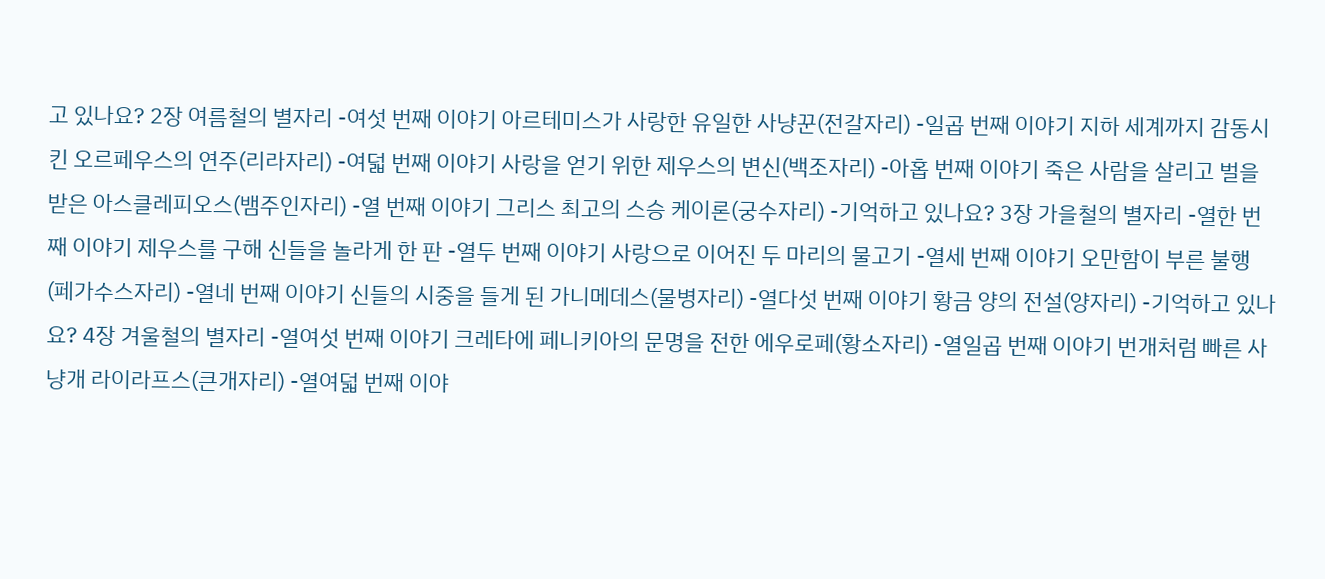고 있나요? 2장 여름철의 별자리 -여섯 번째 이야기 아르테미스가 사랑한 유일한 사냥꾼(전갈자리) -일곱 번째 이야기 지하 세계까지 감동시킨 오르페우스의 연주(리라자리) -여덟 번째 이야기 사랑을 얻기 위한 제우스의 변신(백조자리) -아홉 번째 이야기 죽은 사람을 살리고 벌을 받은 아스클레피오스(뱀주인자리) -열 번째 이야기 그리스 최고의 스승 케이론(궁수자리) -기억하고 있나요? 3장 가을철의 별자리 -열한 번째 이야기 제우스를 구해 신들을 놀라게 한 판 -열두 번째 이야기 사랑으로 이어진 두 마리의 물고기 -열세 번째 이야기 오만함이 부른 불행(페가수스자리) -열네 번째 이야기 신들의 시중을 들게 된 가니메데스(물병자리) -열다섯 번째 이야기 황금 양의 전설(양자리) -기억하고 있나요? 4장 겨울철의 별자리 -열여섯 번째 이야기 크레타에 페니키아의 문명을 전한 에우로페(황소자리) -열일곱 번째 이야기 번개처럼 빠른 사냥개 라이라프스(큰개자리) -열여덟 번째 이야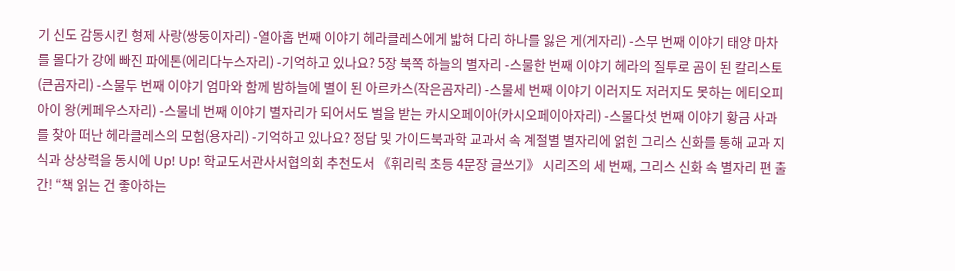기 신도 감동시킨 형제 사랑(쌍둥이자리) -열아홉 번째 이야기 헤라클레스에게 밟혀 다리 하나를 잃은 게(게자리) -스무 번째 이야기 태양 마차를 몰다가 강에 빠진 파에톤(에리다누스자리) -기억하고 있나요? 5장 북쪽 하늘의 별자리 -스물한 번째 이야기 헤라의 질투로 곰이 된 칼리스토(큰곰자리) -스물두 번째 이야기 엄마와 함께 밤하늘에 별이 된 아르카스(작은곰자리) -스물세 번째 이야기 이러지도 저러지도 못하는 에티오피아이 왕(케페우스자리) -스물네 번째 이야기 별자리가 되어서도 벌을 받는 카시오페이아(카시오페이아자리) -스물다섯 번째 이야기 황금 사과를 찾아 떠난 헤라클레스의 모험(용자리) -기억하고 있나요? 정답 및 가이드북과학 교과서 속 계절별 별자리에 얽힌 그리스 신화를 통해 교과 지식과 상상력을 동시에 Up! Up! 학교도서관사서협의회 추천도서 《휘리릭 초등 4문장 글쓰기》 시리즈의 세 번째, 그리스 신화 속 별자리 편 출간! “책 읽는 건 좋아하는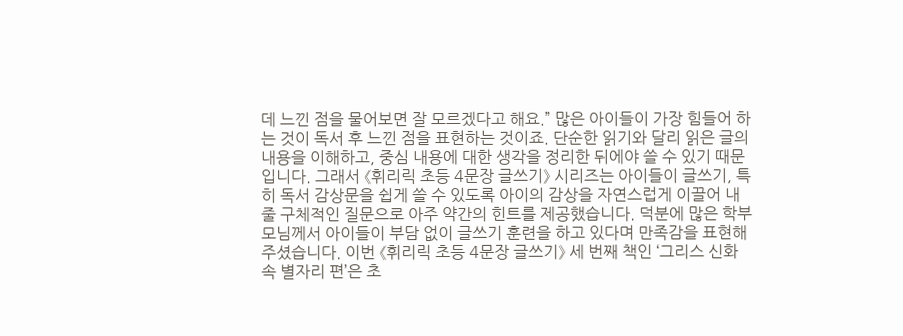데 느낀 점을 물어보면 잘 모르겠다고 해요.” 많은 아이들이 가장 힘들어 하는 것이 독서 후 느낀 점을 표현하는 것이죠. 단순한 읽기와 달리 읽은 글의 내용을 이해하고, 중심 내용에 대한 생각을 정리한 뒤에야 쓸 수 있기 때문입니다. 그래서 《휘리릭 초등 4문장 글쓰기》 시리즈는 아이들이 글쓰기, 특히 독서 감상문을 쉽게 쓸 수 있도록 아이의 감상을 자연스럽게 이끌어 내 줄 구체적인 질문으로 아주 약간의 힌트를 제공했습니다. 덕분에 많은 학부모님께서 아이들이 부담 없이 글쓰기 훈련을 하고 있다며 만족감을 표현해 주셨습니다. 이번 《휘리릭 초등 4문장 글쓰기》 세 번째 책인 ‘그리스 신화 속 별자리 편’은 초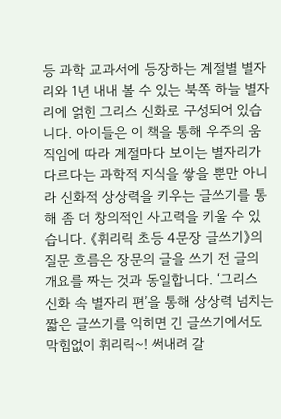등 과학 교과서에 등장하는 계절별 별자리와 1년 내내 볼 수 있는 북쪽 하늘 별자리에 얽힌 그리스 신화로 구성되어 있습니다. 아이들은 이 책을 통해 우주의 움직임에 따라 계절마다 보이는 별자리가 다르다는 과학적 지식을 쌓을 뿐만 아니라 신화적 상상력을 키우는 글쓰기를 통해 좀 더 창의적인 사고력을 키울 수 있습니다. 《휘리릭 초등 4문장 글쓰기》의 질문 흐름은 장문의 글을 쓰기 전 글의 개요를 짜는 것과 동일합니다. ‘그리스 신화 속 별자리 편’을 통해 상상력 넘치는 짧은 글쓰기를 익히면 긴 글쓰기에서도 막힘없이 휘리릭~! 써내려 갈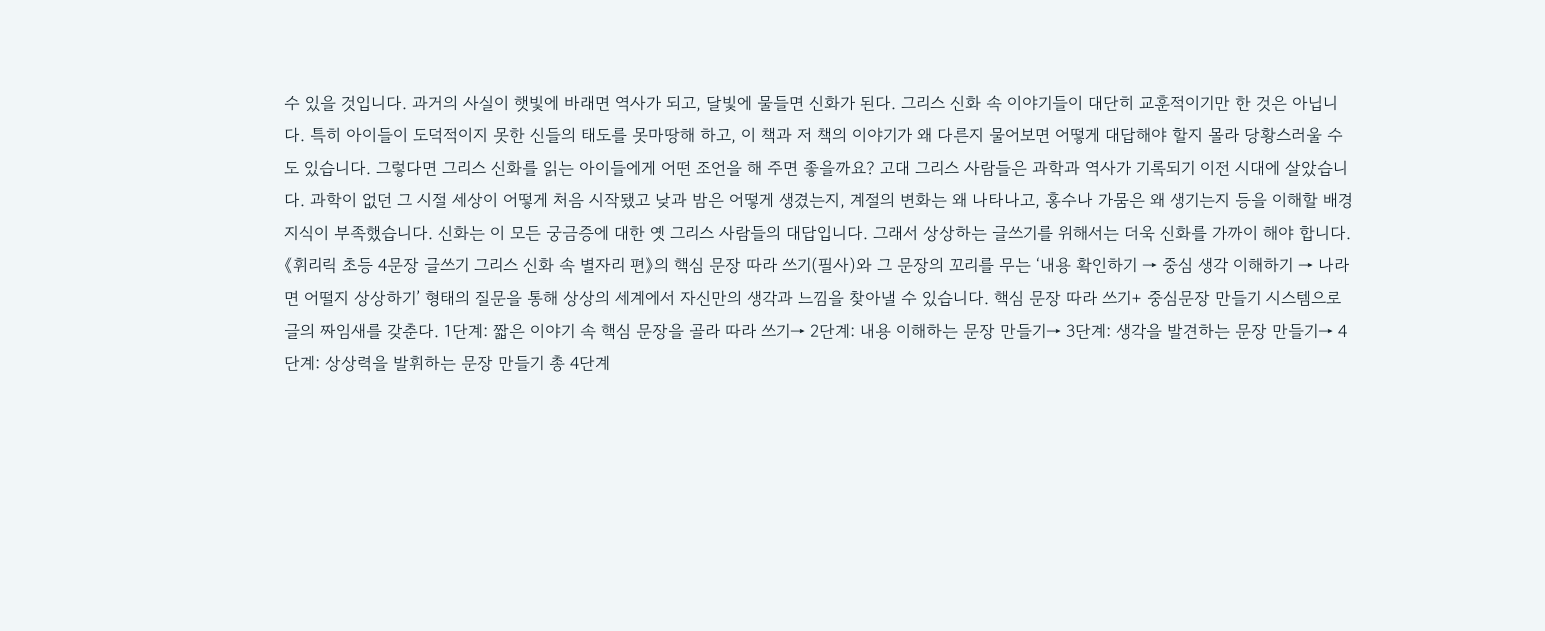수 있을 것입니다. 과거의 사실이 햇빛에 바래면 역사가 되고, 달빛에 물들면 신화가 된다. 그리스 신화 속 이야기들이 대단히 교훈적이기만 한 것은 아닙니다. 특히 아이들이 도덕적이지 못한 신들의 태도를 못마땅해 하고, 이 책과 저 책의 이야기가 왜 다른지 물어보면 어떻게 대답해야 할지 몰라 당황스러울 수도 있습니다. 그렇다면 그리스 신화를 읽는 아이들에게 어떤 조언을 해 주면 좋을까요? 고대 그리스 사람들은 과학과 역사가 기록되기 이전 시대에 살았습니다. 과학이 없던 그 시절 세상이 어떻게 처음 시작됐고 낮과 밤은 어떻게 생겼는지, 계절의 변화는 왜 나타나고, 홍수나 가뭄은 왜 생기는지 등을 이해할 배경 지식이 부족했습니다. 신화는 이 모든 궁금증에 대한 옛 그리스 사람들의 대답입니다. 그래서 상상하는 글쓰기를 위해서는 더욱 신화를 가까이 해야 합니다. 《휘리릭 초등 4문장 글쓰기 그리스 신화 속 별자리 편》의 핵심 문장 따라 쓰기(필사)와 그 문장의 꼬리를 무는 ‘내용 확인하기 → 중심 생각 이해하기 → 나라면 어떨지 상상하기’ 형태의 질문을 통해 상상의 세계에서 자신만의 생각과 느낌을 찾아낼 수 있습니다. 핵심 문장 따라 쓰기+ 중심문장 만들기 시스템으로 글의 짜임새를 갖춘다. 1단계: 짧은 이야기 속 핵심 문장을 골라 따라 쓰기→ 2단계: 내용 이해하는 문장 만들기→ 3단계: 생각을 발견하는 문장 만들기→ 4단계: 상상력을 발휘하는 문장 만들기 총 4단계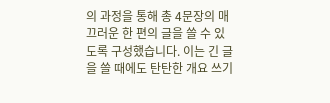의 과정을 통해 총 4문장의 매끄러운 한 편의 글을 쓸 수 있도록 구성했습니다. 이는 긴 글을 쓸 때에도 탄탄한 개요 쓰기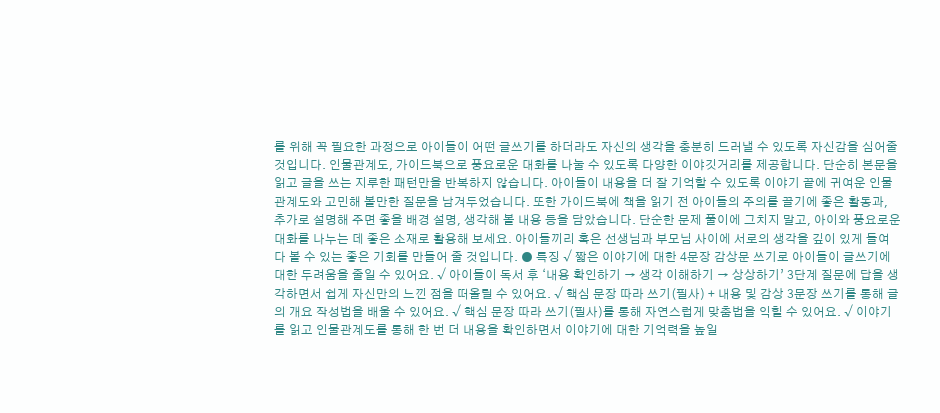를 위해 꼭 필요한 과정으로 아이들이 어떤 글쓰기를 하더라도 자신의 생각을 충분히 드러낼 수 있도록 자신감을 심어줄 것입니다. 인물관계도, 가이드북으로 풍요로운 대화를 나눌 수 있도록 다양한 이야깃거리를 제공합니다. 단순히 본문을 읽고 글을 쓰는 지루한 패턴만을 반복하지 않습니다. 아이들이 내용을 더 잘 기억할 수 있도록 이야기 끝에 귀여운 인물관계도와 고민해 볼만한 질문을 남겨두었습니다. 또한 가이드북에 책을 읽기 전 아이들의 주의를 끌기에 좋은 활동과, 추가로 설명해 주면 좋을 배경 설명, 생각해 볼 내용 등을 담았습니다. 단순한 문제 풀이에 그치지 말고, 아이와 풍요로운 대화를 나누는 데 좋은 소재로 활용해 보세요. 아이들끼리 혹은 선생님과 부모님 사이에 서로의 생각을 깊이 있게 들여다 볼 수 있는 좋은 기회를 만들어 줄 것입니다. ● 특징 √ 짧은 이야기에 대한 4문장 감상문 쓰기로 아이들이 글쓰기에 대한 두려움을 줄일 수 있어요. √ 아이들이 독서 후 ‘내용 확인하기 → 생각 이해하기 → 상상하기’ 3단계 질문에 답을 생각하면서 쉽게 자신만의 느낀 점을 떠올릴 수 있어요. √ 핵심 문장 따라 쓰기(필사) + 내용 및 감상 3문장 쓰기를 통해 글의 개요 작성법을 배울 수 있어요. √ 핵심 문장 따라 쓰기(필사)를 통해 자연스럽게 맞춤법을 익힐 수 있어요. √ 이야기를 읽고 인물관계도를 통해 한 번 더 내용을 확인하면서 이야기에 대한 기억력을 높일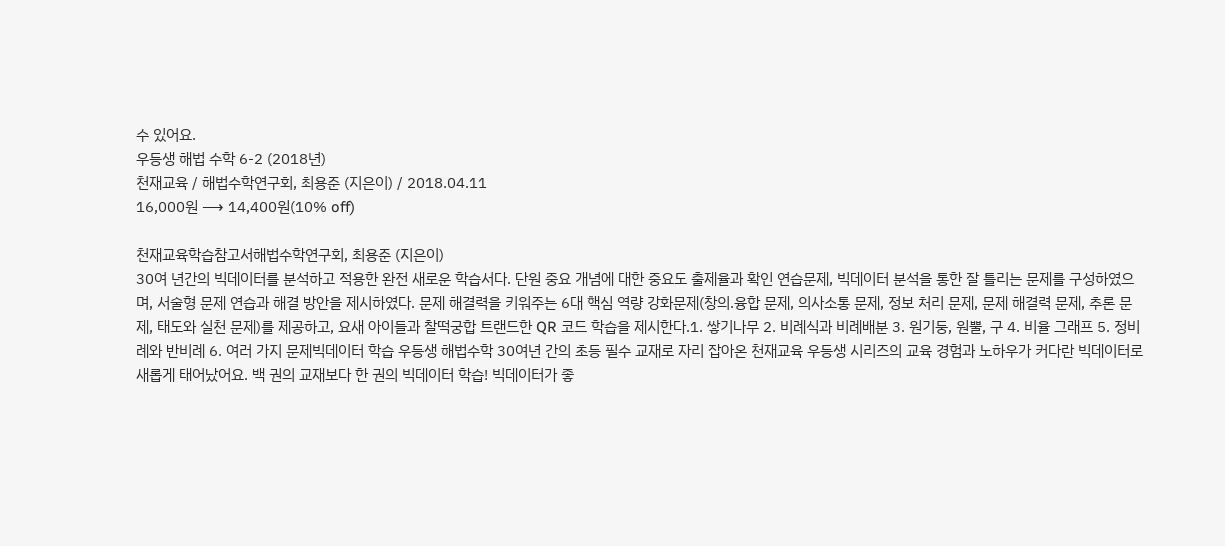수 있어요.
우등생 해법 수학 6-2 (2018년)
천재교육 / 해법수학연구회, 최용준 (지은이) / 2018.04.11
16,000원 ⟶ 14,400원(10% off)

천재교육학습참고서해법수학연구회, 최용준 (지은이)
30여 년간의 빅데이터를 분석하고 적용한 완전 새로운 학습서다. 단원 중요 개념에 대한 중요도 출제율과 확인 연습문제, 빅데이터 분석을 통한 잘 틀리는 문제를 구성하였으며, 서술형 문제 연습과 해결 방안을 제시하였다. 문제 해결력을 키워주는 6대 핵심 역량 강화문제(창의.융합 문제, 의사소통 문제, 정보 처리 문제, 문제 해결력 문제, 추론 문제, 태도와 실천 문제)를 제공하고, 요새 아이들과 찰떡궁합 트랜드한 QR 코드 학습을 제시한다.1. 쌓기나무 2. 비례식과 비례배분 3. 원기둥, 원뿔, 구 4. 비율 그래프 5. 정비례와 반비례 6. 여러 가지 문제빅데이터 학습 우등생 해법수학 30여년 간의 초등 필수 교재로 자리 잡아온 천재교육 우등생 시리즈의 교육 경험과 노하우가 커다란 빅데이터로 새롭게 태어났어요. 백 권의 교재보다 한 권의 빅데이터 학습! 빅데이터가 좋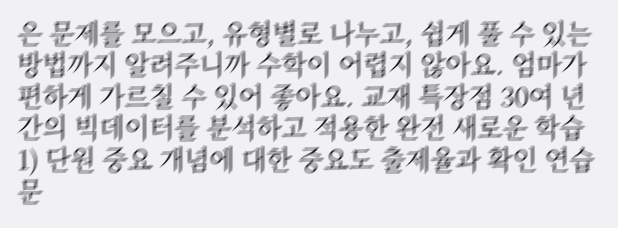은 문제를 모으고, 유형별로 나누고, 쉽게 풀 수 있는 방법까지 알려주니까 수학이 어렵지 않아요. 엄마가 편하게 가르칠 수 있어 좋아요. 교재 특장점 30여 년간의 빅데이터를 분석하고 적용한 완전 새로운 학습 1) 단원 중요 개념에 대한 중요도 출제율과 확인 연습문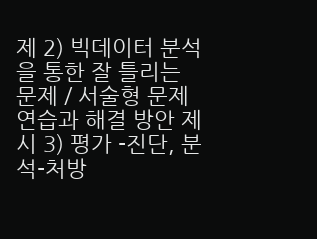제 2) 빅데이터 분석을 통한 잘 틀리는 문제 / 서술형 문제 연습과 해결 방안 제시 3) 평가 -진단, 분석-처방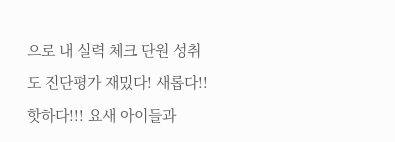으로 내 실력 체크 단원 성취도 진단평가 재밌다! 새롭다!! 핫하다!!! 요새 아이들과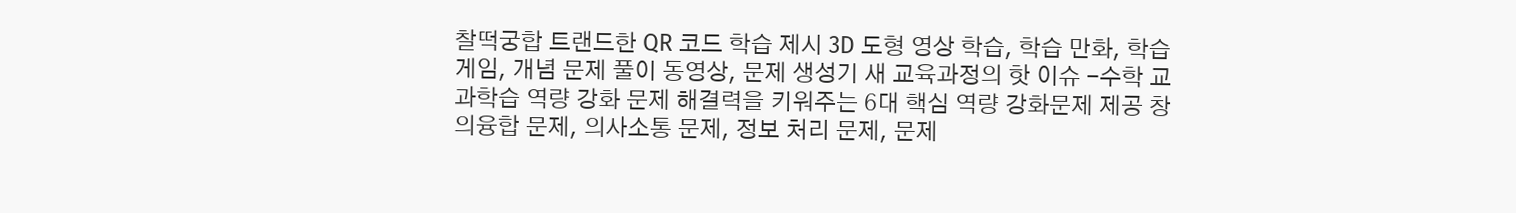찰떡궁합 트랜드한 QR 코드 학습 제시 3D 도형 영상 학습, 학습 만화, 학습 게임, 개념 문제 풀이 동영상, 문제 생성기 새 교육과정의 핫 이슈 -수학 교과학습 역량 강화 문제 해결력을 키워주는 6대 핵심 역량 강화문제 제공 창의융합 문제, 의사소통 문제, 정보 처리 문제, 문제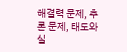해결력 문제, 추론 문제, 태도와 실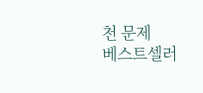천 문제
베스트셀러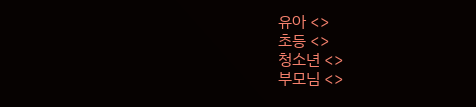유아 <>
초등 <>
청소년 <>
부모님 <>